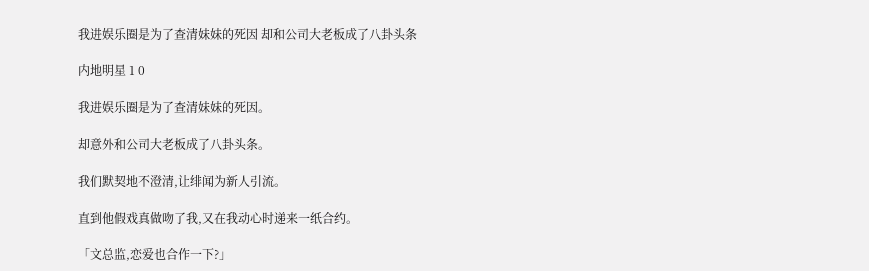我进娱乐圈是为了查清妹妹的死因 却和公司大老板成了八卦头条

内地明星 1 0

我进娱乐圈是为了查清妹妹的死因。

却意外和公司大老板成了八卦头条。

我们默契地不澄清,让绯闻为新人引流。

直到他假戏真做吻了我,又在我动心时递来一纸合约。

「文总监,恋爱也合作一下?」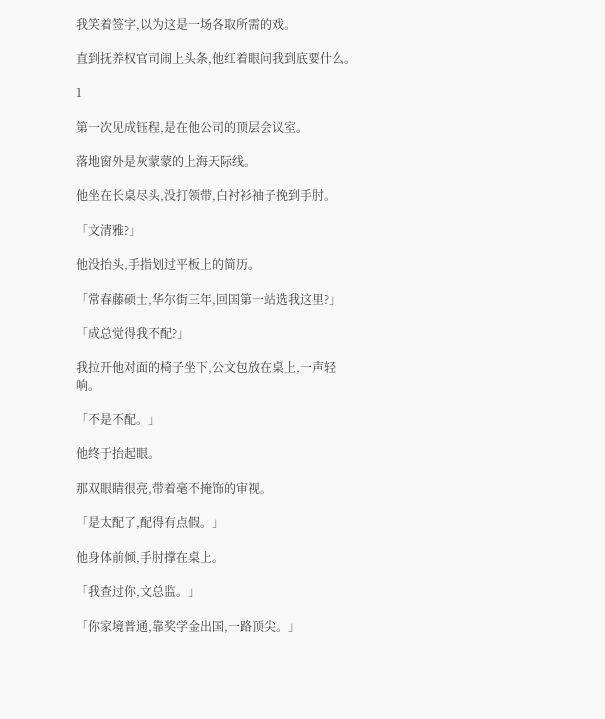我笑着签字,以为这是一场各取所需的戏。

直到抚养权官司闹上头条,他红着眼问我到底要什么。

1

第一次见成钰程,是在他公司的顶层会议室。

落地窗外是灰蒙蒙的上海天际线。

他坐在长桌尽头,没打领带,白衬衫袖子挽到手肘。

「文清雅?」

他没抬头,手指划过平板上的简历。

「常春藤硕士,华尔街三年,回国第一站选我这里?」

「成总觉得我不配?」

我拉开他对面的椅子坐下,公文包放在桌上,一声轻响。

「不是不配。」

他终于抬起眼。

那双眼睛很亮,带着毫不掩饰的审视。

「是太配了,配得有点假。」

他身体前倾,手肘撑在桌上。

「我查过你,文总监。」

「你家境普通,靠奖学金出国,一路顶尖。」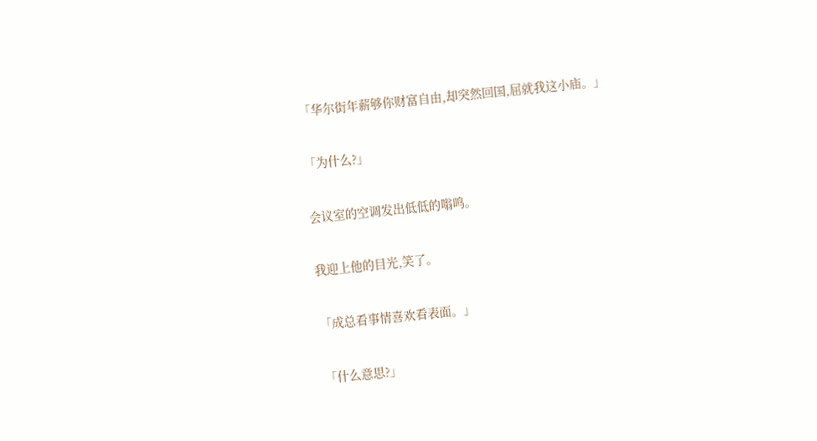「华尔街年薪够你财富自由,却突然回国,屈就我这小庙。」

「为什么?」

会议室的空调发出低低的嗡鸣。

我迎上他的目光,笑了。

「成总看事情喜欢看表面。」

「什么意思?」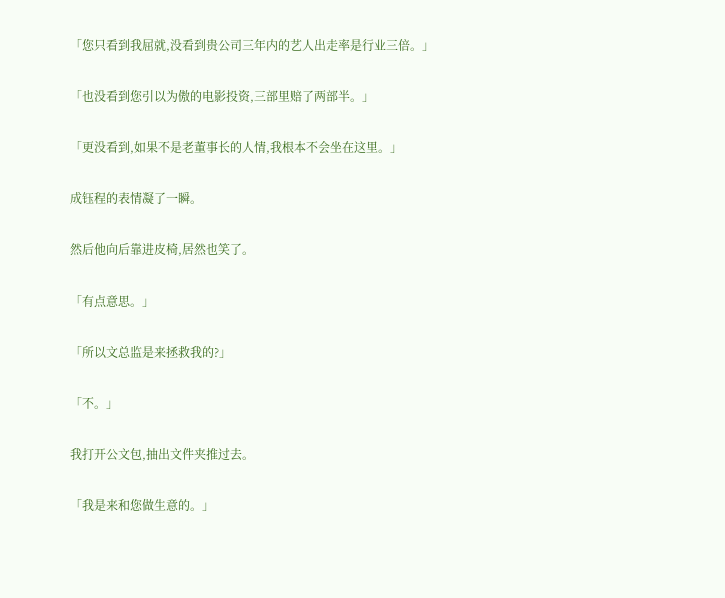「您只看到我屈就,没看到贵公司三年内的艺人出走率是行业三倍。」

「也没看到您引以为傲的电影投资,三部里赔了两部半。」

「更没看到,如果不是老董事长的人情,我根本不会坐在这里。」

成钰程的表情凝了一瞬。

然后他向后靠进皮椅,居然也笑了。

「有点意思。」

「所以文总监是来拯救我的?」

「不。」

我打开公文包,抽出文件夹推过去。

「我是来和您做生意的。」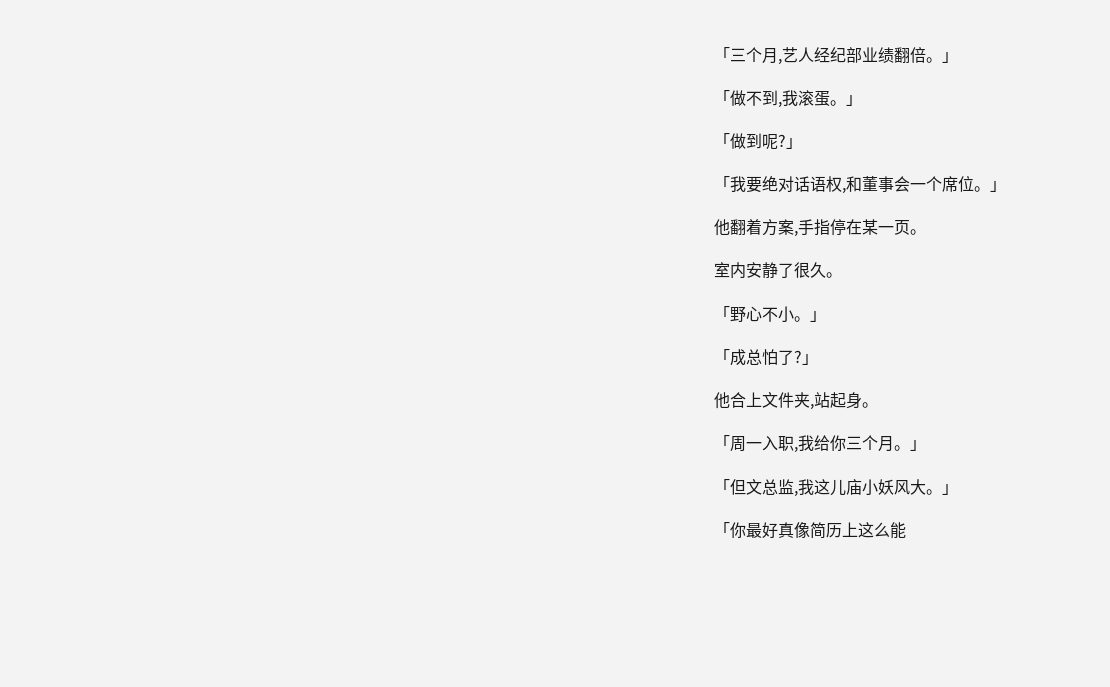「三个月,艺人经纪部业绩翻倍。」

「做不到,我滚蛋。」

「做到呢?」

「我要绝对话语权,和董事会一个席位。」

他翻着方案,手指停在某一页。

室内安静了很久。

「野心不小。」

「成总怕了?」

他合上文件夹,站起身。

「周一入职,我给你三个月。」

「但文总监,我这儿庙小妖风大。」

「你最好真像简历上这么能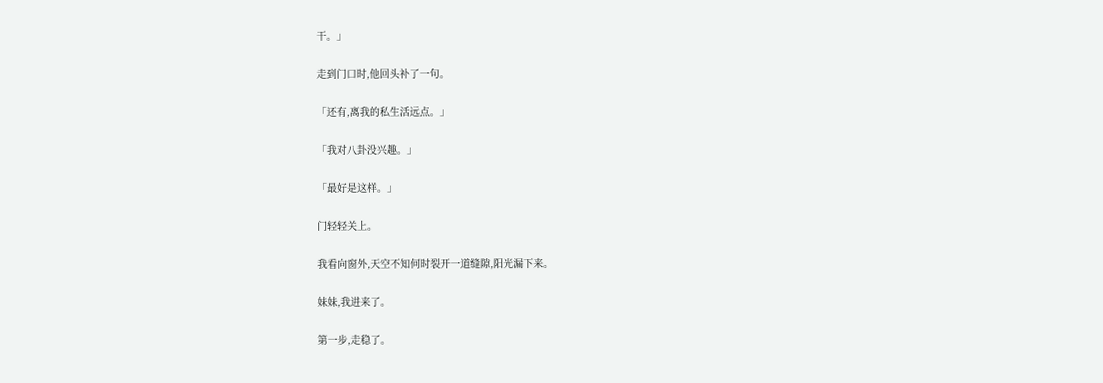干。」

走到门口时,他回头补了一句。

「还有,离我的私生活远点。」

「我对八卦没兴趣。」

「最好是这样。」

门轻轻关上。

我看向窗外,天空不知何时裂开一道缝隙,阳光漏下来。

妹妹,我进来了。

第一步,走稳了。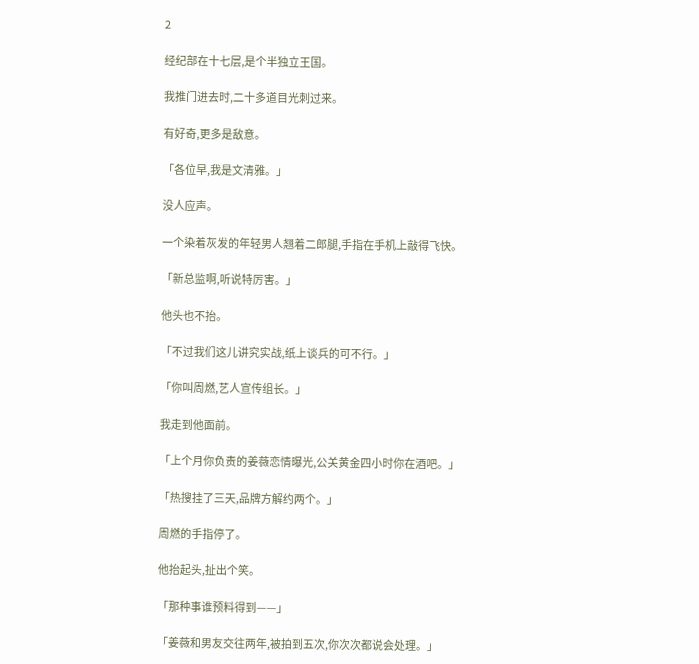2

经纪部在十七层,是个半独立王国。

我推门进去时,二十多道目光刺过来。

有好奇,更多是敌意。

「各位早,我是文清雅。」

没人应声。

一个染着灰发的年轻男人翘着二郎腿,手指在手机上敲得飞快。

「新总监啊,听说特厉害。」

他头也不抬。

「不过我们这儿讲究实战,纸上谈兵的可不行。」

「你叫周燃,艺人宣传组长。」

我走到他面前。

「上个月你负责的姜薇恋情曝光,公关黄金四小时你在酒吧。」

「热搜挂了三天,品牌方解约两个。」

周燃的手指停了。

他抬起头,扯出个笑。

「那种事谁预料得到——」

「姜薇和男友交往两年,被拍到五次,你次次都说会处理。」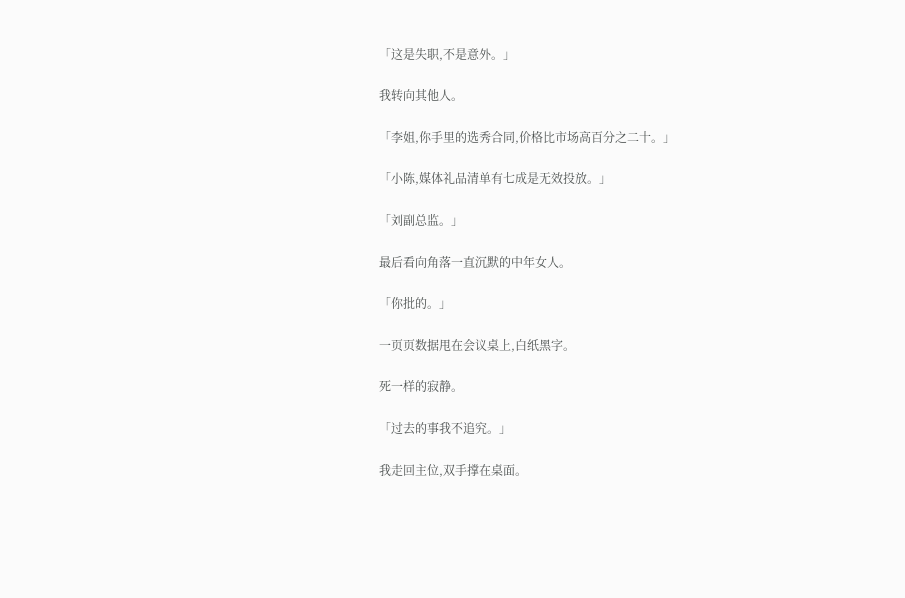「这是失职,不是意外。」

我转向其他人。

「李姐,你手里的选秀合同,价格比市场高百分之二十。」

「小陈,媒体礼品清单有七成是无效投放。」

「刘副总监。」

最后看向角落一直沉默的中年女人。

「你批的。」

一页页数据甩在会议桌上,白纸黑字。

死一样的寂静。

「过去的事我不追究。」

我走回主位,双手撑在桌面。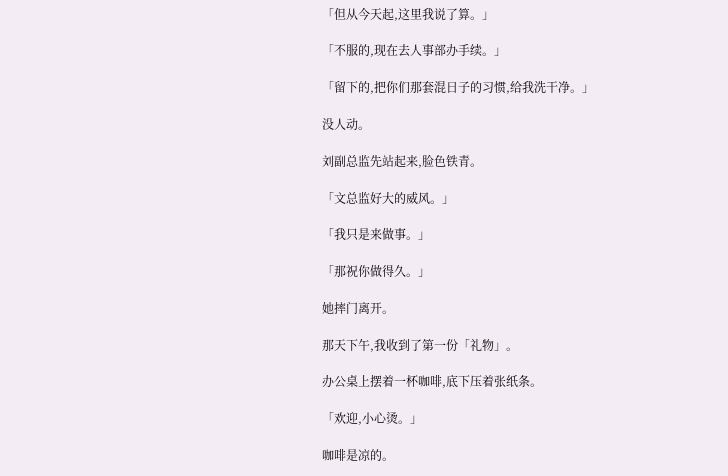「但从今天起,这里我说了算。」

「不服的,现在去人事部办手续。」

「留下的,把你们那套混日子的习惯,给我洗干净。」

没人动。

刘副总监先站起来,脸色铁青。

「文总监好大的威风。」

「我只是来做事。」

「那祝你做得久。」

她摔门离开。

那天下午,我收到了第一份「礼物」。

办公桌上摆着一杯咖啡,底下压着张纸条。

「欢迎,小心烫。」

咖啡是凉的。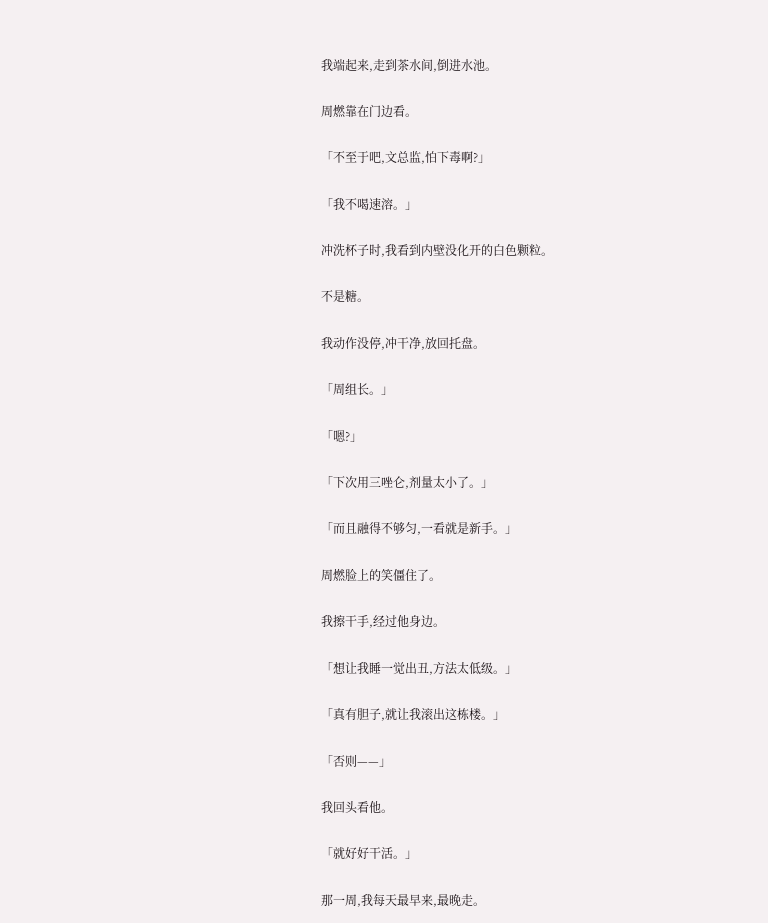我端起来,走到茶水间,倒进水池。

周燃靠在门边看。

「不至于吧,文总监,怕下毒啊?」

「我不喝速溶。」

冲洗杯子时,我看到内壁没化开的白色颗粒。

不是糖。

我动作没停,冲干净,放回托盘。

「周组长。」

「嗯?」

「下次用三唑仑,剂量太小了。」

「而且融得不够匀,一看就是新手。」

周燃脸上的笑僵住了。

我擦干手,经过他身边。

「想让我睡一觉出丑,方法太低级。」

「真有胆子,就让我滚出这栋楼。」

「否则——」

我回头看他。

「就好好干活。」

那一周,我每天最早来,最晚走。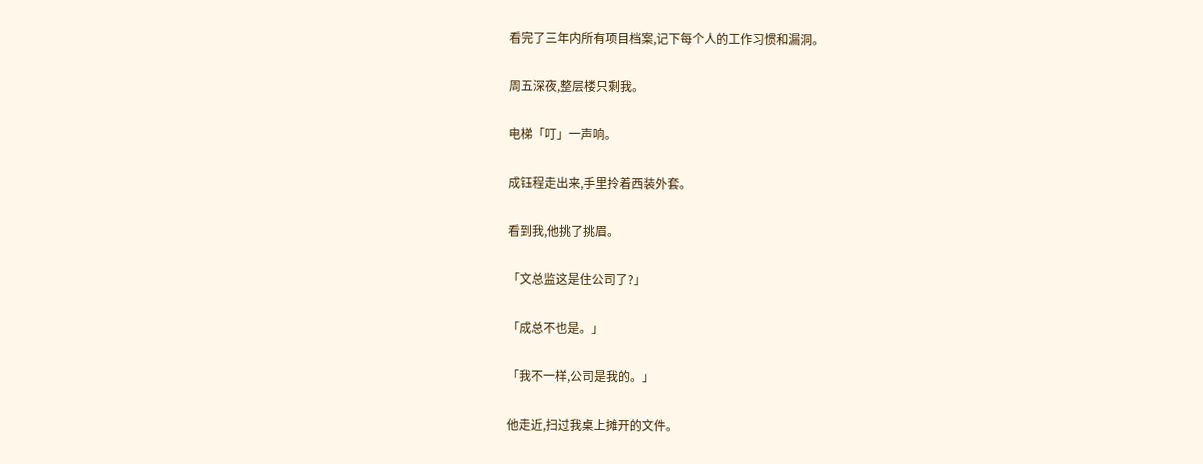看完了三年内所有项目档案,记下每个人的工作习惯和漏洞。

周五深夜,整层楼只剩我。

电梯「叮」一声响。

成钰程走出来,手里拎着西装外套。

看到我,他挑了挑眉。

「文总监这是住公司了?」

「成总不也是。」

「我不一样,公司是我的。」

他走近,扫过我桌上摊开的文件。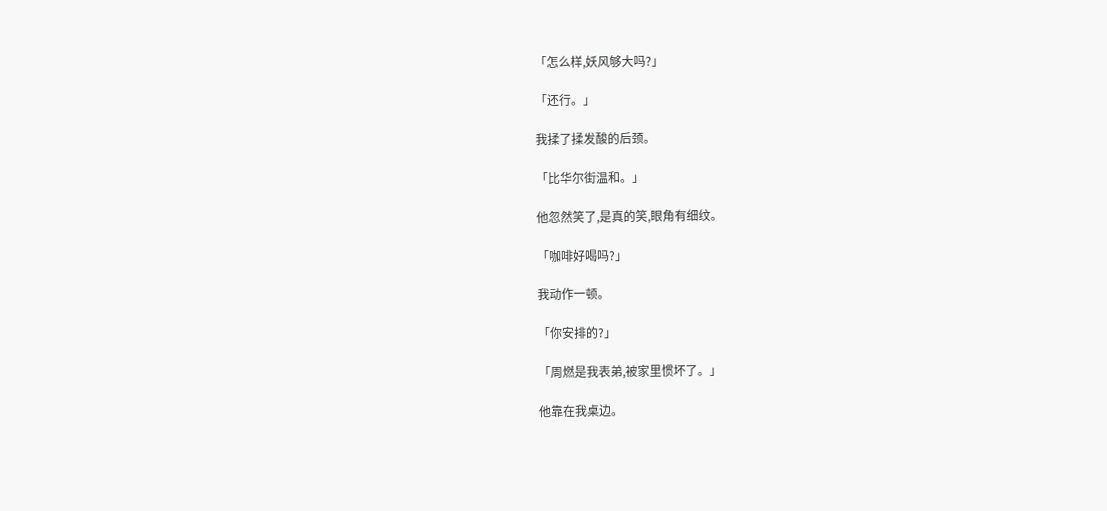「怎么样,妖风够大吗?」

「还行。」

我揉了揉发酸的后颈。

「比华尔街温和。」

他忽然笑了,是真的笑,眼角有细纹。

「咖啡好喝吗?」

我动作一顿。

「你安排的?」

「周燃是我表弟,被家里惯坏了。」

他靠在我桌边。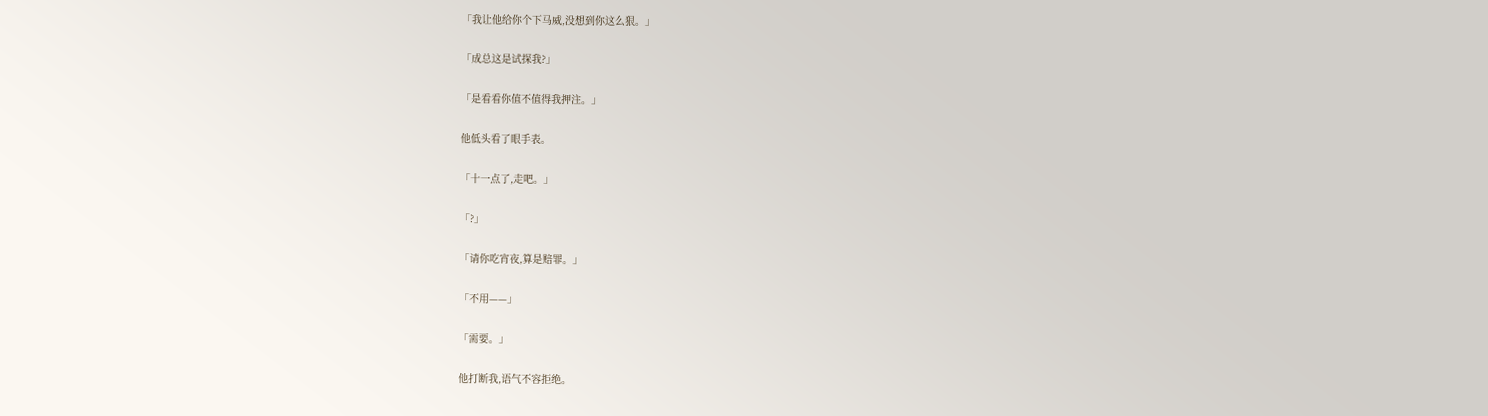「我让他给你个下马威,没想到你这么狠。」

「成总这是试探我?」

「是看看你值不值得我押注。」

他低头看了眼手表。

「十一点了,走吧。」

「?」

「请你吃宵夜,算是赔罪。」

「不用——」

「需要。」

他打断我,语气不容拒绝。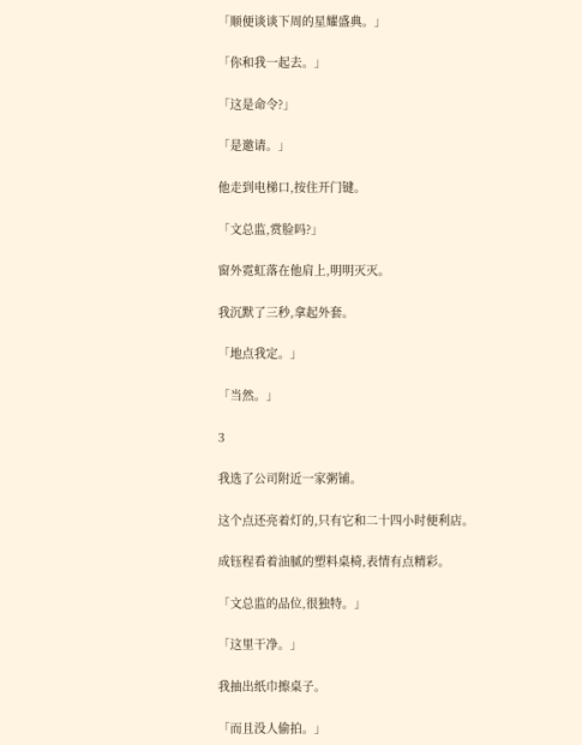「顺便谈谈下周的星耀盛典。」

「你和我一起去。」

「这是命令?」

「是邀请。」

他走到电梯口,按住开门键。

「文总监,赏脸吗?」

窗外霓虹落在他肩上,明明灭灭。

我沉默了三秒,拿起外套。

「地点我定。」

「当然。」

3

我选了公司附近一家粥铺。

这个点还亮着灯的,只有它和二十四小时便利店。

成钰程看着油腻的塑料桌椅,表情有点精彩。

「文总监的品位,很独特。」

「这里干净。」

我抽出纸巾擦桌子。

「而且没人偷拍。」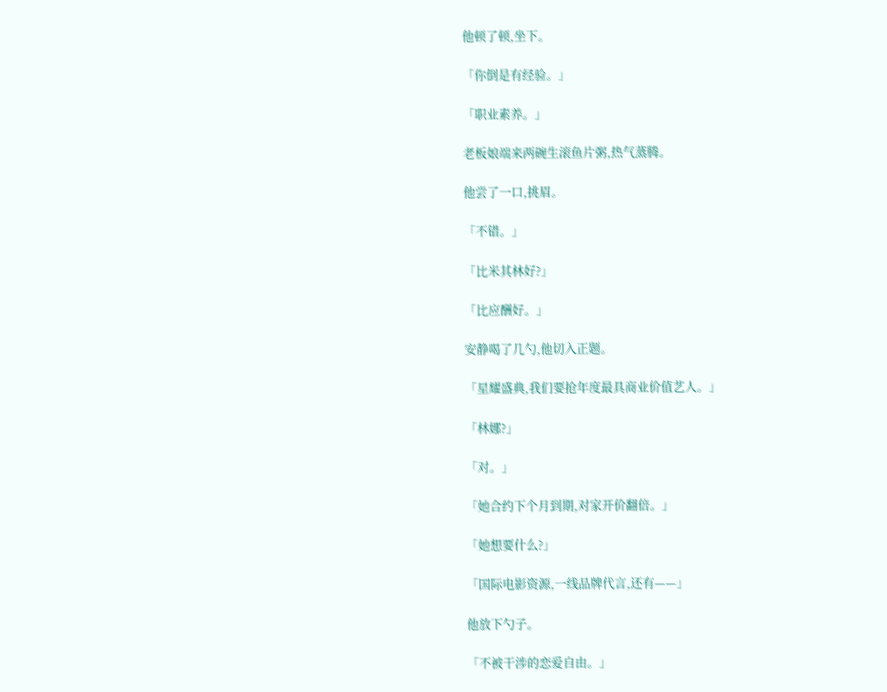他顿了顿,坐下。

「你倒是有经验。」

「职业素养。」

老板娘端来两碗生滚鱼片粥,热气蒸腾。

他尝了一口,挑眉。

「不错。」

「比米其林好?」

「比应酬好。」

安静喝了几勺,他切入正题。

「星耀盛典,我们要抢年度最具商业价值艺人。」

「林娜?」

「对。」

「她合约下个月到期,对家开价翻倍。」

「她想要什么?」

「国际电影资源,一线品牌代言,还有——」

他放下勺子。

「不被干涉的恋爱自由。」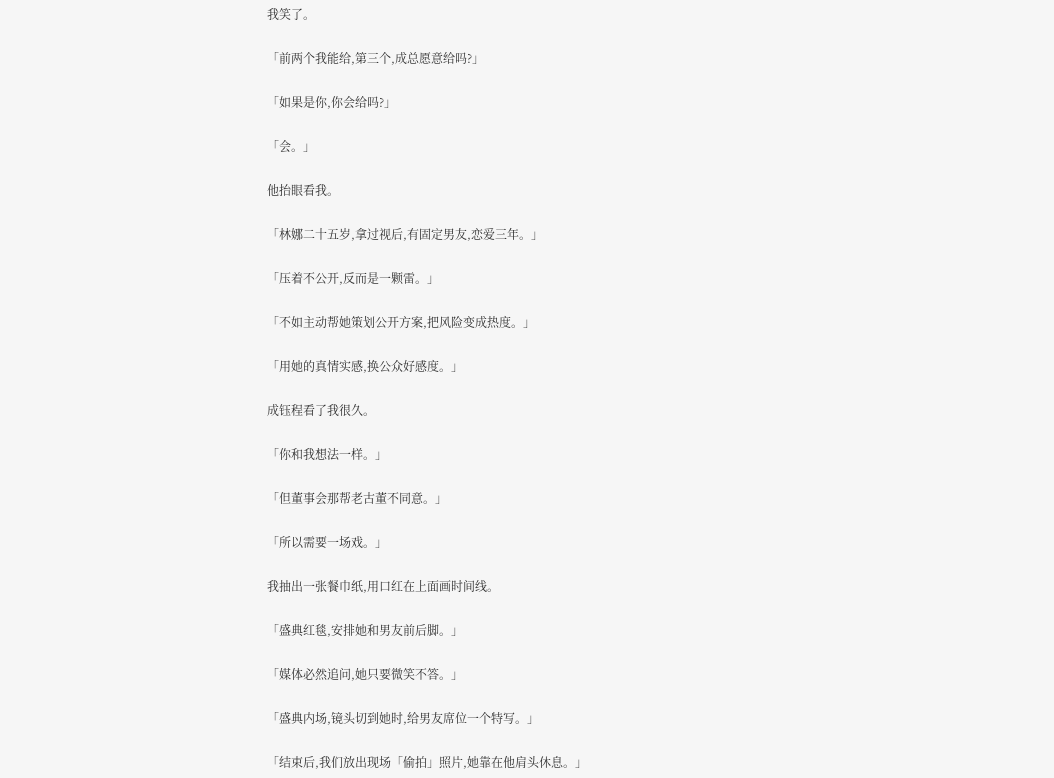我笑了。

「前两个我能给,第三个,成总愿意给吗?」

「如果是你,你会给吗?」

「会。」

他抬眼看我。

「林娜二十五岁,拿过视后,有固定男友,恋爱三年。」

「压着不公开,反而是一颗雷。」

「不如主动帮她策划公开方案,把风险变成热度。」

「用她的真情实感,换公众好感度。」

成钰程看了我很久。

「你和我想法一样。」

「但董事会那帮老古董不同意。」

「所以需要一场戏。」

我抽出一张餐巾纸,用口红在上面画时间线。

「盛典红毯,安排她和男友前后脚。」

「媒体必然追问,她只要微笑不答。」

「盛典内场,镜头切到她时,给男友席位一个特写。」

「结束后,我们放出现场「偷拍」照片,她靠在他肩头休息。」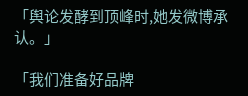「舆论发酵到顶峰时,她发微博承认。」

「我们准备好品牌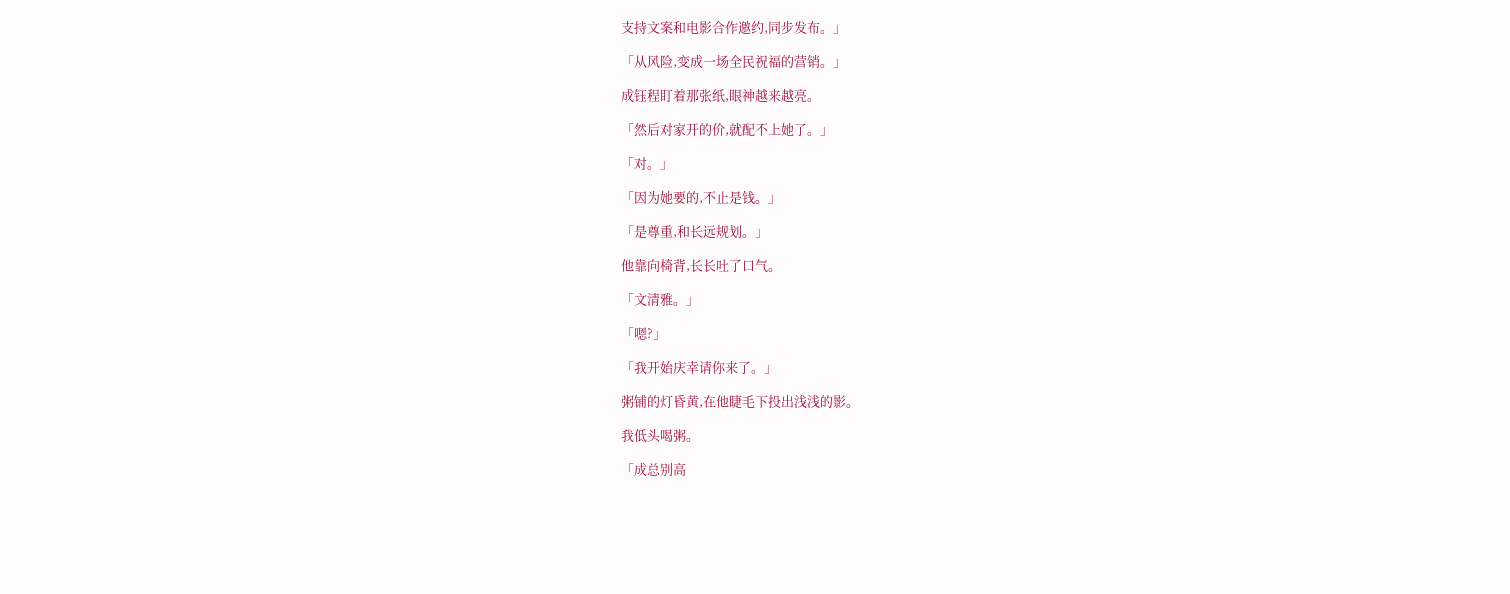支持文案和电影合作邀约,同步发布。」

「从风险,变成一场全民祝福的营销。」

成钰程盯着那张纸,眼神越来越亮。

「然后对家开的价,就配不上她了。」

「对。」

「因为她要的,不止是钱。」

「是尊重,和长远规划。」

他靠向椅背,长长吐了口气。

「文清雅。」

「嗯?」

「我开始庆幸请你来了。」

粥铺的灯昏黄,在他睫毛下投出浅浅的影。

我低头喝粥。

「成总别高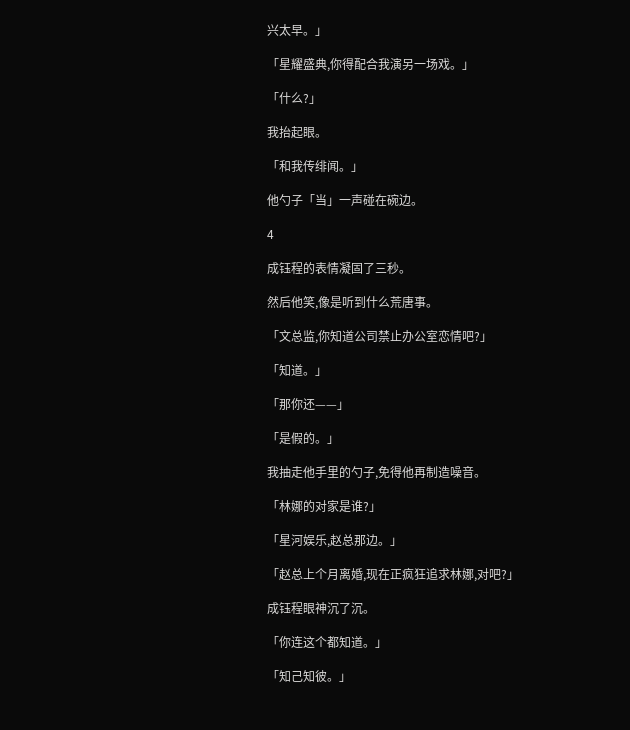兴太早。」

「星耀盛典,你得配合我演另一场戏。」

「什么?」

我抬起眼。

「和我传绯闻。」

他勺子「当」一声碰在碗边。

4

成钰程的表情凝固了三秒。

然后他笑,像是听到什么荒唐事。

「文总监,你知道公司禁止办公室恋情吧?」

「知道。」

「那你还——」

「是假的。」

我抽走他手里的勺子,免得他再制造噪音。

「林娜的对家是谁?」

「星河娱乐,赵总那边。」

「赵总上个月离婚,现在正疯狂追求林娜,对吧?」

成钰程眼神沉了沉。

「你连这个都知道。」

「知己知彼。」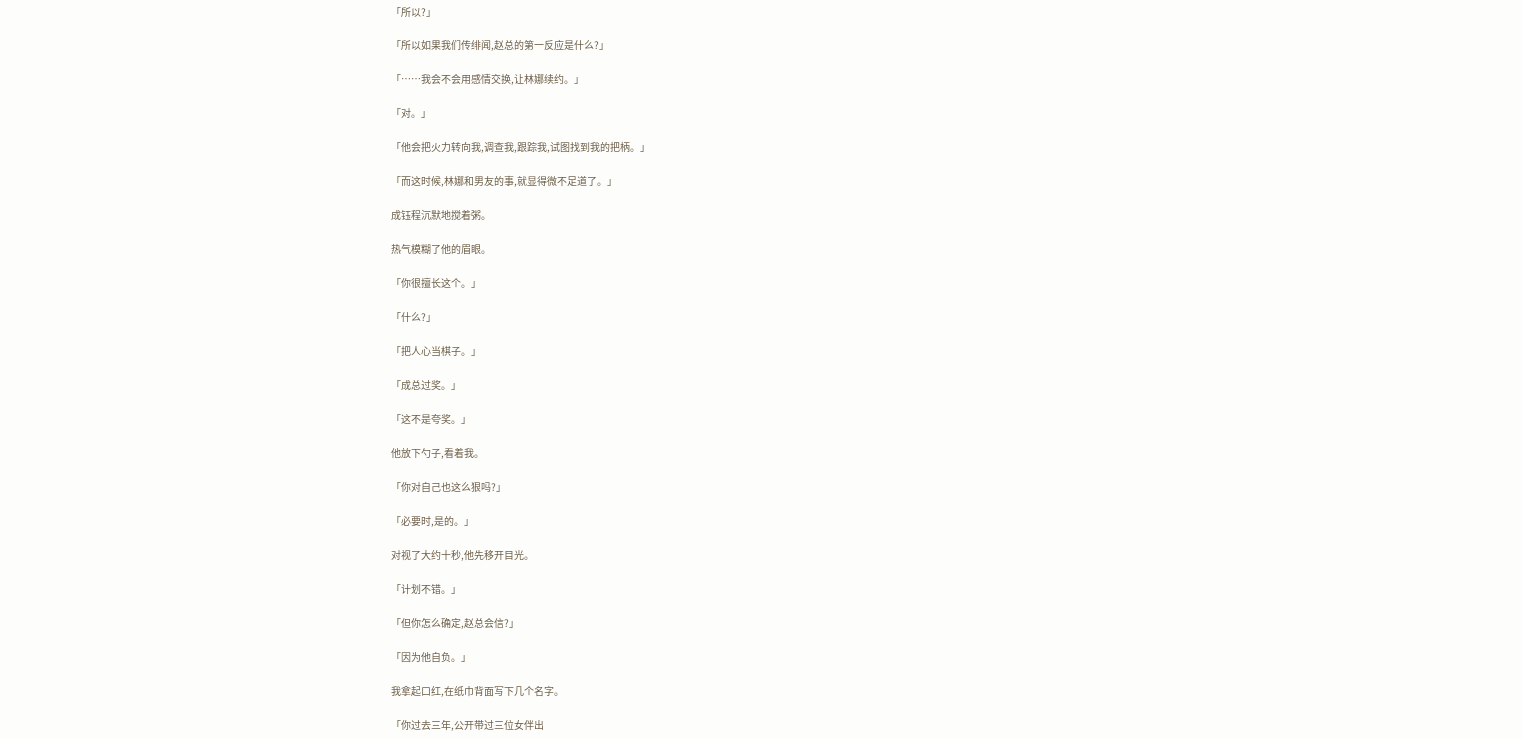「所以?」

「所以如果我们传绯闻,赵总的第一反应是什么?」

「……我会不会用感情交换,让林娜续约。」

「对。」

「他会把火力转向我,调查我,跟踪我,试图找到我的把柄。」

「而这时候,林娜和男友的事,就显得微不足道了。」

成钰程沉默地搅着粥。

热气模糊了他的眉眼。

「你很擅长这个。」

「什么?」

「把人心当棋子。」

「成总过奖。」

「这不是夸奖。」

他放下勺子,看着我。

「你对自己也这么狠吗?」

「必要时,是的。」

对视了大约十秒,他先移开目光。

「计划不错。」

「但你怎么确定,赵总会信?」

「因为他自负。」

我拿起口红,在纸巾背面写下几个名字。

「你过去三年,公开带过三位女伴出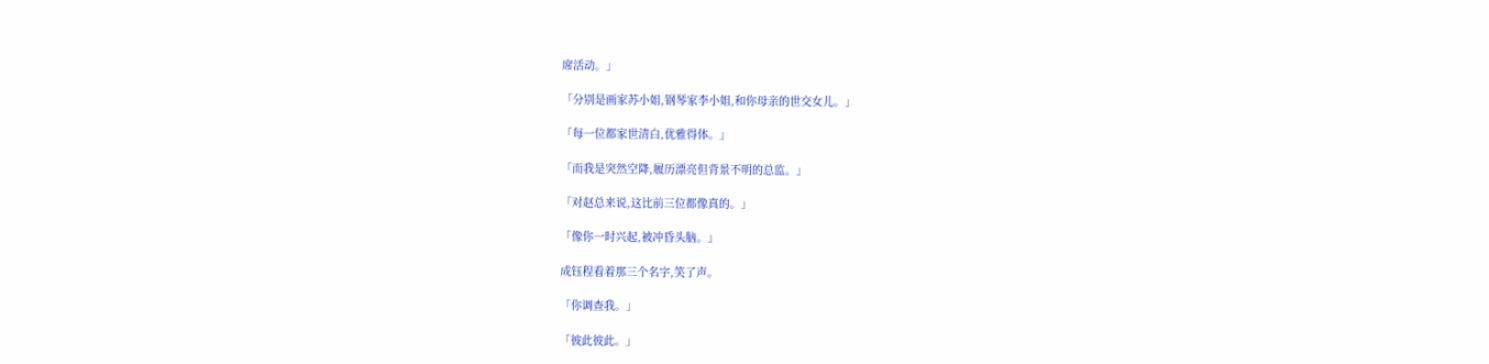席活动。」

「分别是画家苏小姐,钢琴家李小姐,和你母亲的世交女儿。」

「每一位都家世清白,优雅得体。」

「而我是突然空降,履历漂亮但背景不明的总监。」

「对赵总来说,这比前三位都像真的。」

「像你一时兴起,被冲昏头脑。」

成钰程看着那三个名字,笑了声。

「你调查我。」

「彼此彼此。」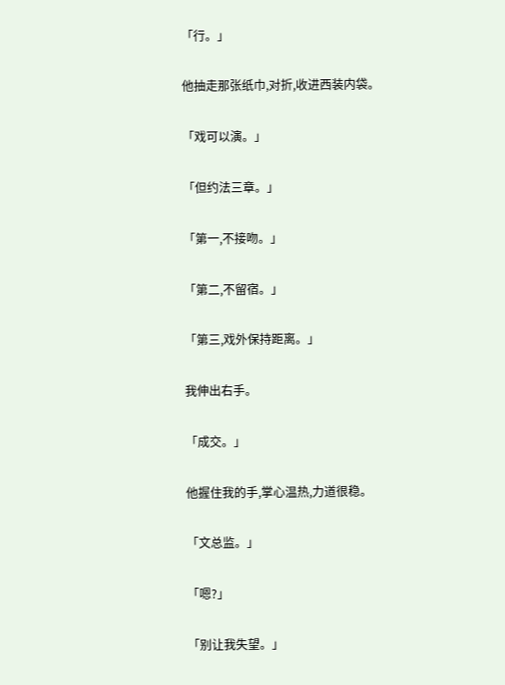「行。」

他抽走那张纸巾,对折,收进西装内袋。

「戏可以演。」

「但约法三章。」

「第一,不接吻。」

「第二,不留宿。」

「第三,戏外保持距离。」

我伸出右手。

「成交。」

他握住我的手,掌心温热,力道很稳。

「文总监。」

「嗯?」

「别让我失望。」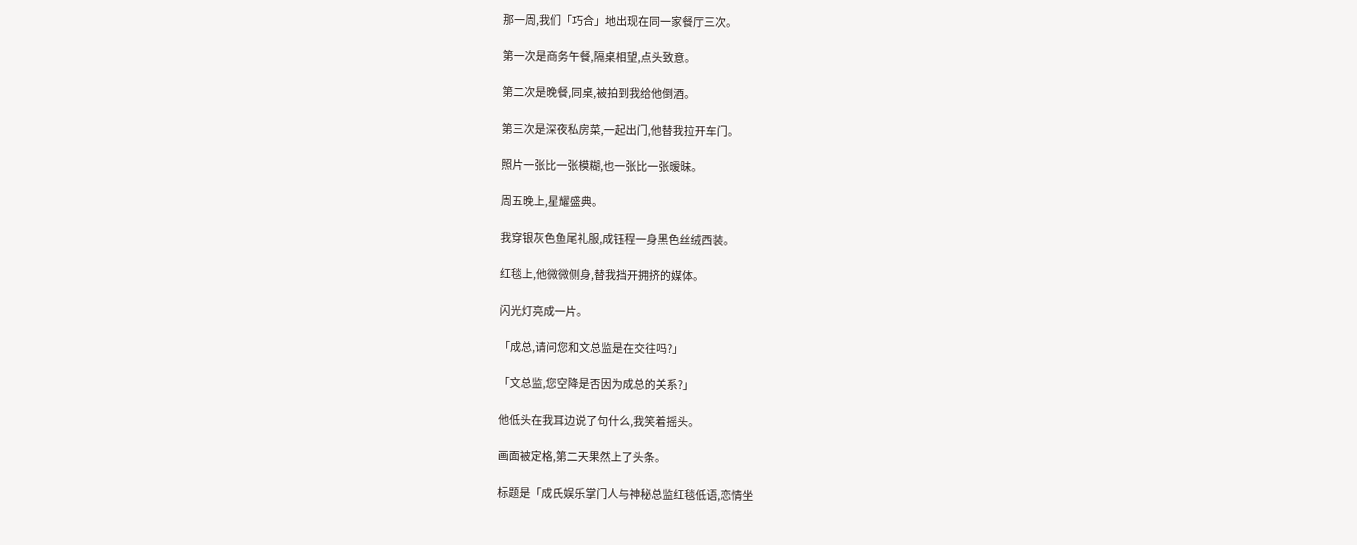那一周,我们「巧合」地出现在同一家餐厅三次。

第一次是商务午餐,隔桌相望,点头致意。

第二次是晚餐,同桌,被拍到我给他倒酒。

第三次是深夜私房菜,一起出门,他替我拉开车门。

照片一张比一张模糊,也一张比一张暧昧。

周五晚上,星耀盛典。

我穿银灰色鱼尾礼服,成钰程一身黑色丝绒西装。

红毯上,他微微侧身,替我挡开拥挤的媒体。

闪光灯亮成一片。

「成总,请问您和文总监是在交往吗?」

「文总监,您空降是否因为成总的关系?」

他低头在我耳边说了句什么,我笑着摇头。

画面被定格,第二天果然上了头条。

标题是「成氏娱乐掌门人与神秘总监红毯低语,恋情坐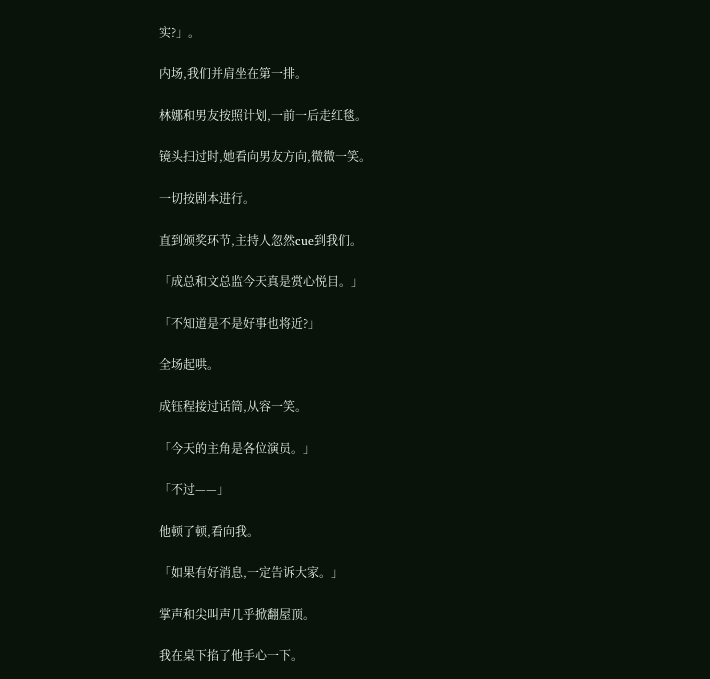实?」。

内场,我们并肩坐在第一排。

林娜和男友按照计划,一前一后走红毯。

镜头扫过时,她看向男友方向,微微一笑。

一切按剧本进行。

直到颁奖环节,主持人忽然cue到我们。

「成总和文总监今天真是赏心悦目。」

「不知道是不是好事也将近?」

全场起哄。

成钰程接过话筒,从容一笑。

「今天的主角是各位演员。」

「不过——」

他顿了顿,看向我。

「如果有好消息,一定告诉大家。」

掌声和尖叫声几乎掀翻屋顶。

我在桌下掐了他手心一下。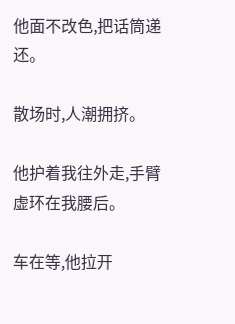他面不改色,把话筒递还。

散场时,人潮拥挤。

他护着我往外走,手臂虚环在我腰后。

车在等,他拉开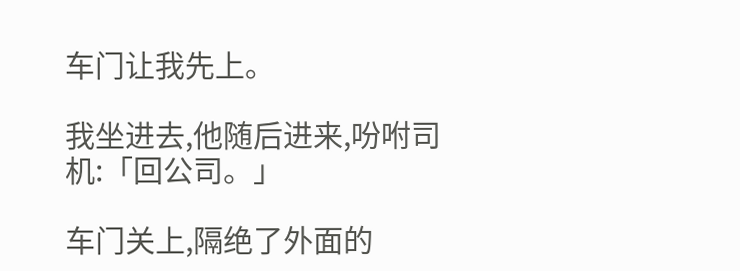车门让我先上。

我坐进去,他随后进来,吩咐司机:「回公司。」

车门关上,隔绝了外面的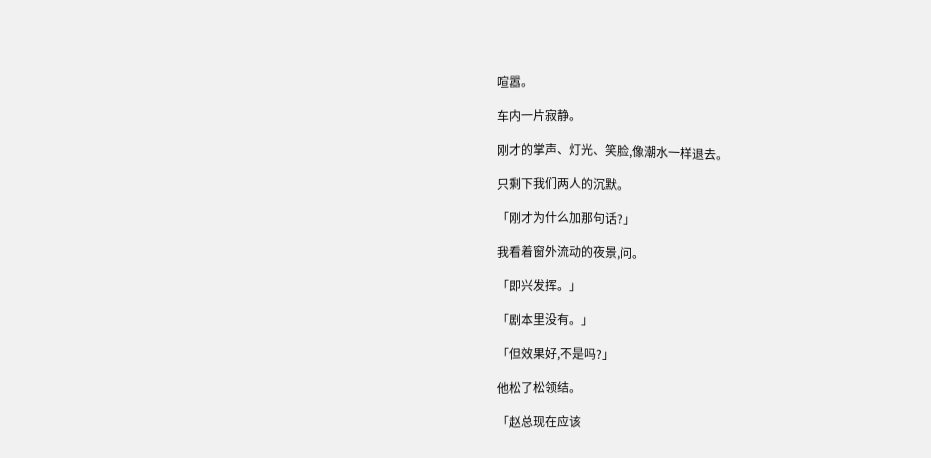喧嚣。

车内一片寂静。

刚才的掌声、灯光、笑脸,像潮水一样退去。

只剩下我们两人的沉默。

「刚才为什么加那句话?」

我看着窗外流动的夜景,问。

「即兴发挥。」

「剧本里没有。」

「但效果好,不是吗?」

他松了松领结。

「赵总现在应该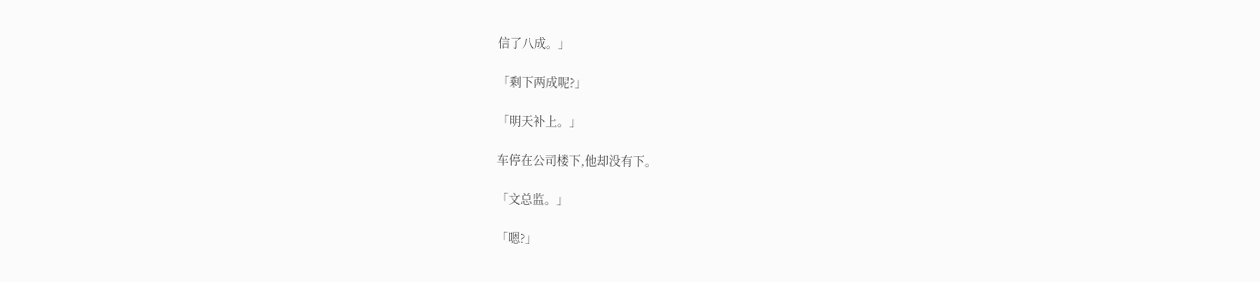信了八成。」

「剩下两成呢?」

「明天补上。」

车停在公司楼下,他却没有下。

「文总监。」

「嗯?」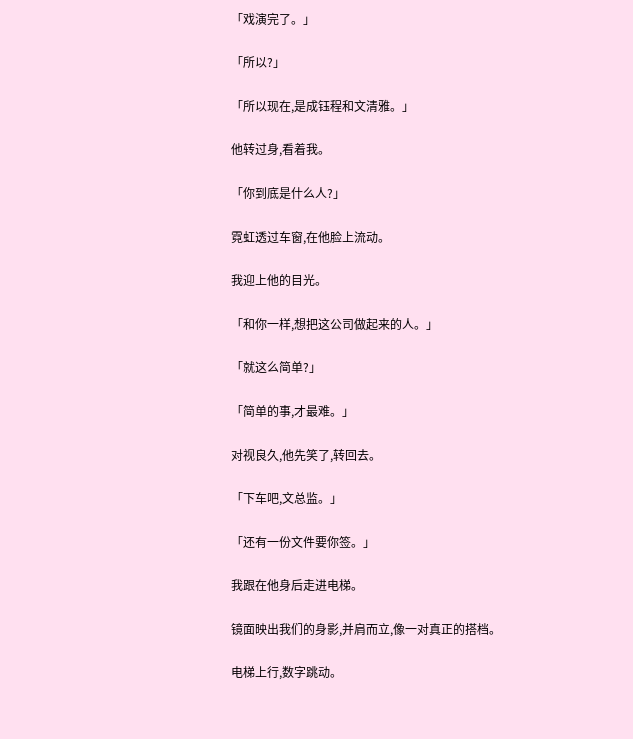「戏演完了。」

「所以?」

「所以现在,是成钰程和文清雅。」

他转过身,看着我。

「你到底是什么人?」

霓虹透过车窗,在他脸上流动。

我迎上他的目光。

「和你一样,想把这公司做起来的人。」

「就这么简单?」

「简单的事,才最难。」

对视良久,他先笑了,转回去。

「下车吧,文总监。」

「还有一份文件要你签。」

我跟在他身后走进电梯。

镜面映出我们的身影,并肩而立,像一对真正的搭档。

电梯上行,数字跳动。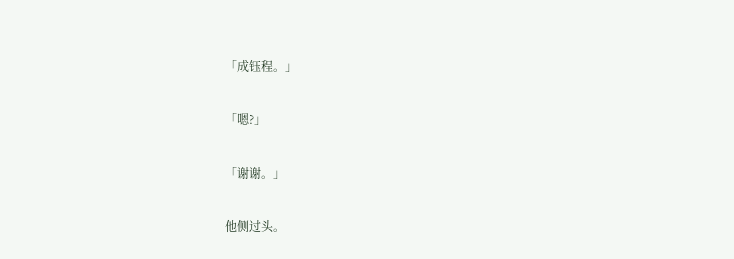「成钰程。」

「嗯?」

「谢谢。」

他侧过头。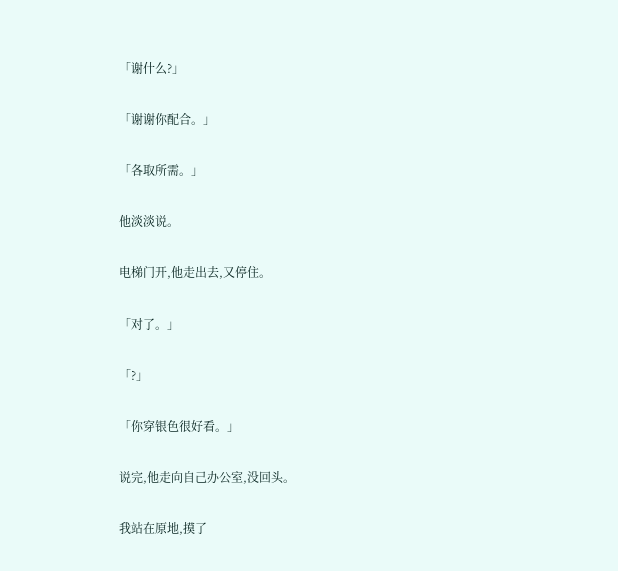「谢什么?」

「谢谢你配合。」

「各取所需。」

他淡淡说。

电梯门开,他走出去,又停住。

「对了。」

「?」

「你穿银色很好看。」

说完,他走向自己办公室,没回头。

我站在原地,摸了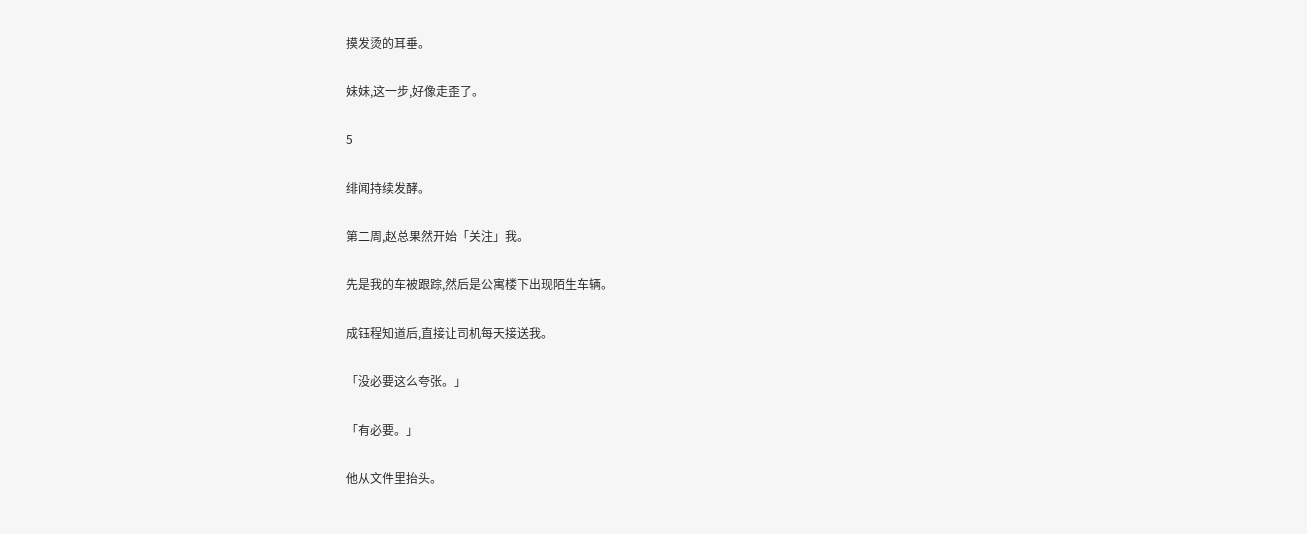摸发烫的耳垂。

妹妹,这一步,好像走歪了。

5

绯闻持续发酵。

第二周,赵总果然开始「关注」我。

先是我的车被跟踪,然后是公寓楼下出现陌生车辆。

成钰程知道后,直接让司机每天接送我。

「没必要这么夸张。」

「有必要。」

他从文件里抬头。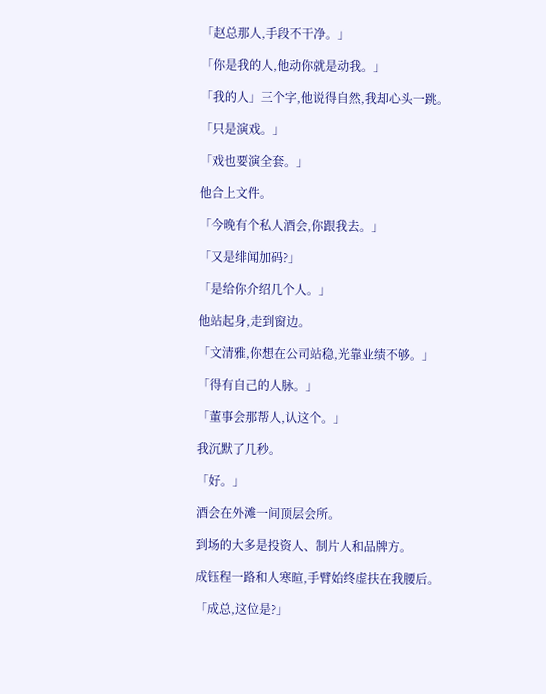「赵总那人,手段不干净。」

「你是我的人,他动你就是动我。」

「我的人」三个字,他说得自然,我却心头一跳。

「只是演戏。」

「戏也要演全套。」

他合上文件。

「今晚有个私人酒会,你跟我去。」

「又是绯闻加码?」

「是给你介绍几个人。」

他站起身,走到窗边。

「文清雅,你想在公司站稳,光靠业绩不够。」

「得有自己的人脉。」

「董事会那帮人,认这个。」

我沉默了几秒。

「好。」

酒会在外滩一间顶层会所。

到场的大多是投资人、制片人和品牌方。

成钰程一路和人寒暄,手臂始终虚扶在我腰后。

「成总,这位是?」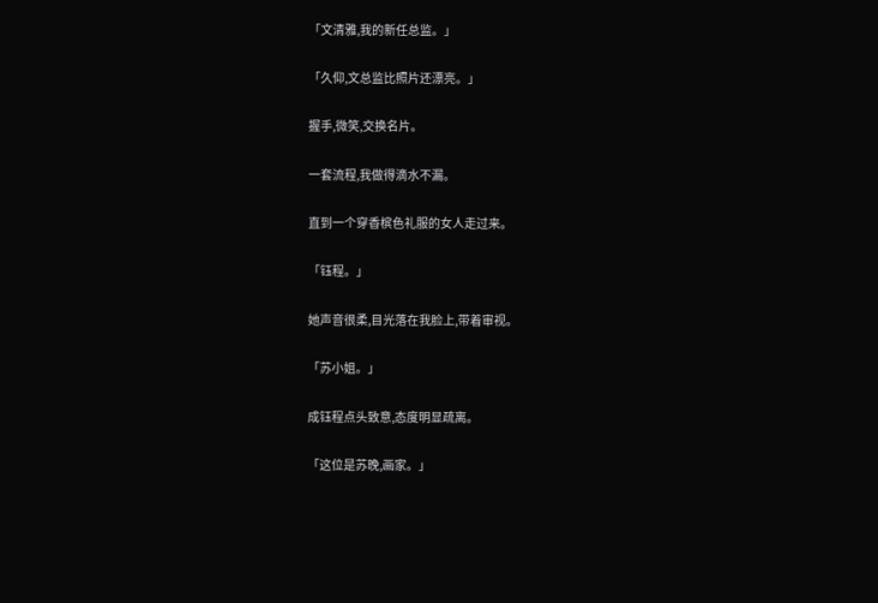「文清雅,我的新任总监。」

「久仰,文总监比照片还漂亮。」

握手,微笑,交换名片。

一套流程,我做得滴水不漏。

直到一个穿香槟色礼服的女人走过来。

「钰程。」

她声音很柔,目光落在我脸上,带着审视。

「苏小姐。」

成钰程点头致意,态度明显疏离。

「这位是苏晚,画家。」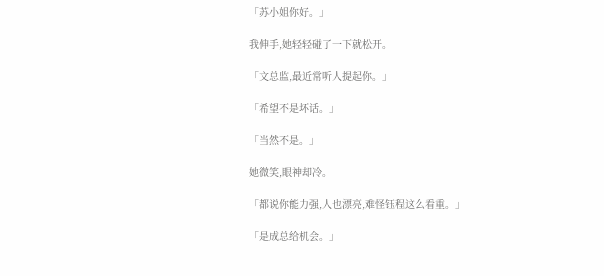「苏小姐你好。」

我伸手,她轻轻碰了一下就松开。

「文总监,最近常听人提起你。」

「希望不是坏话。」

「当然不是。」

她微笑,眼神却冷。

「都说你能力强,人也漂亮,难怪钰程这么看重。」

「是成总给机会。」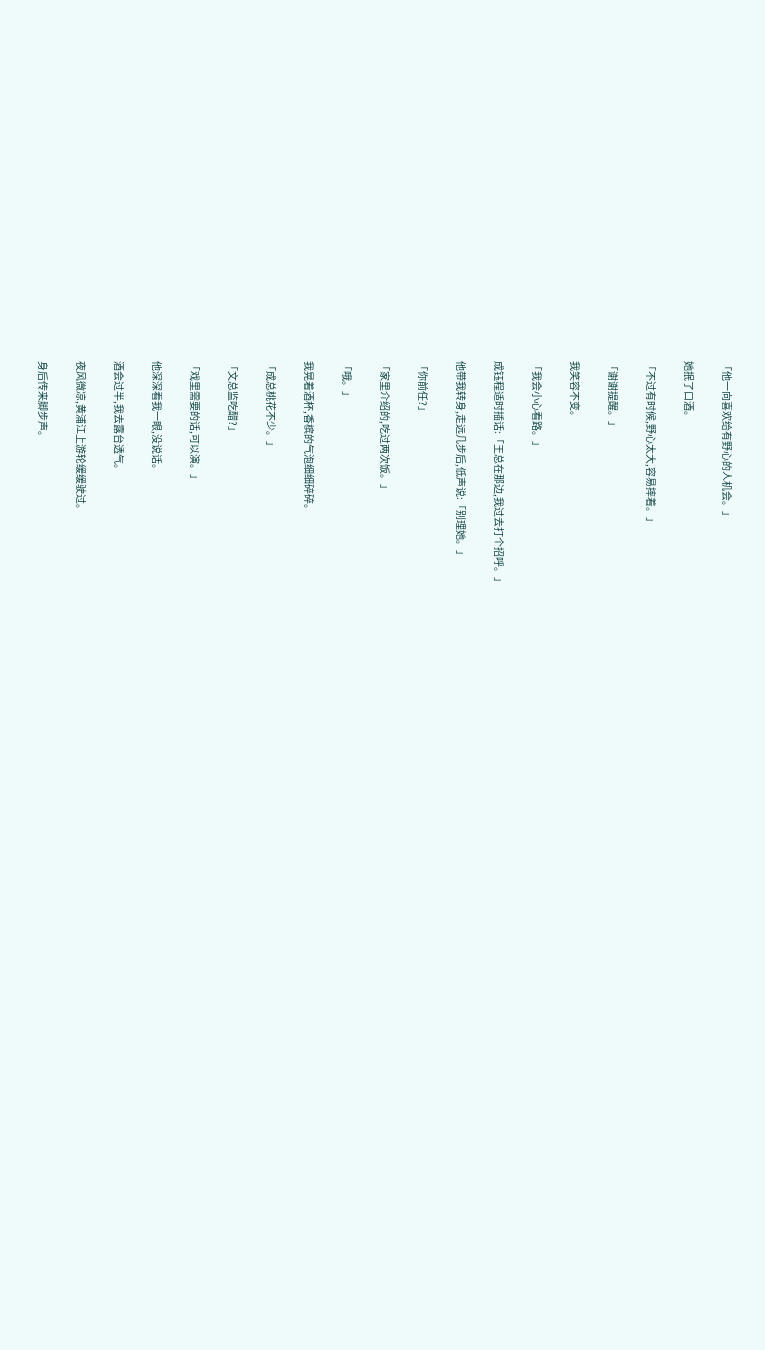「他一向喜欢给有野心的人机会。」

她抿了口酒。

「不过有时候,野心太大,容易摔着。」

「谢谢提醒。」

我笑容不变。

「我会小心看路。」

成钰程适时插话:「王总在那边,我过去打个招呼。」

他带我转身,走远几步后,低声说:「别理她。」

「你前任?」

「家里介绍的,吃过两次饭。」

「哦。」

我晃着酒杯,香槟的气泡细细碎碎。

「成总桃花不少。」

「文总监吃醋?」

「戏里需要的话,可以演。」

他深深看我一眼,没说话。

酒会过半,我去露台透气。

夜风微凉,黄浦江上游轮缓缓驶过。

身后传来脚步声。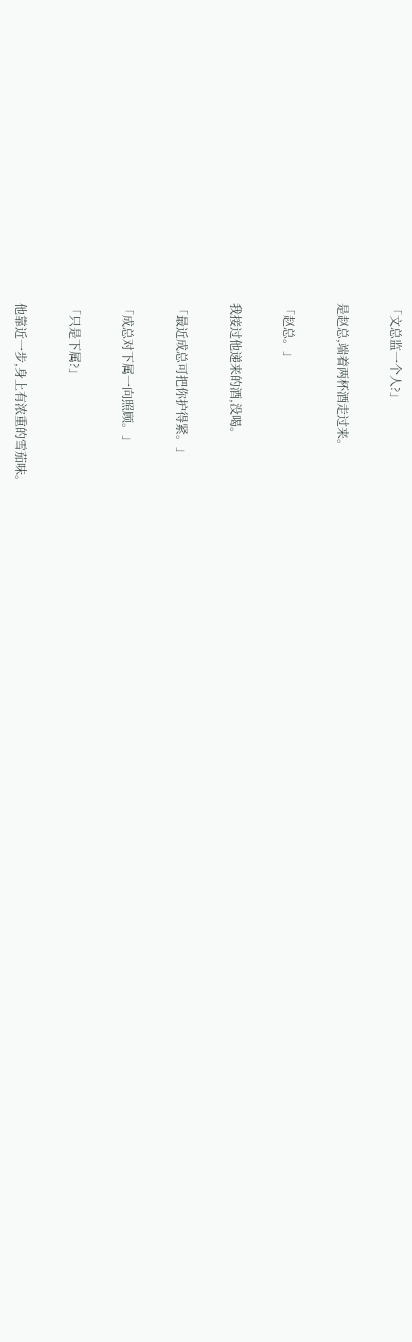「文总监一个人?」

是赵总,端着两杯酒走过来。

「赵总。」

我接过他递来的酒,没喝。

「最近成总可把你护得紧。」

「成总对下属一向照顾。」

「只是下属?」

他靠近一步,身上有浓重的雪茄味。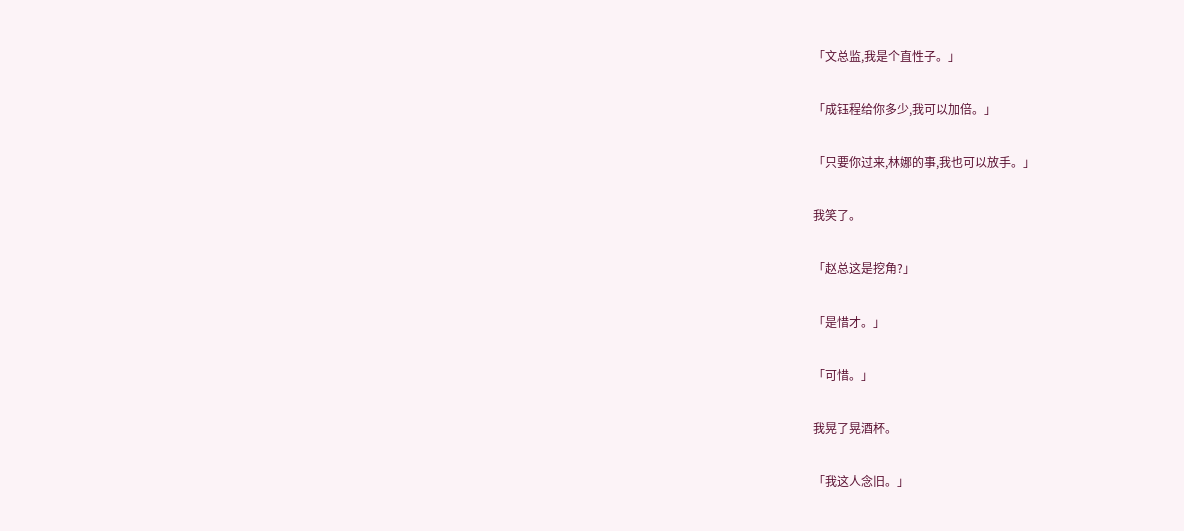「文总监,我是个直性子。」

「成钰程给你多少,我可以加倍。」

「只要你过来,林娜的事,我也可以放手。」

我笑了。

「赵总这是挖角?」

「是惜才。」

「可惜。」

我晃了晃酒杯。

「我这人念旧。」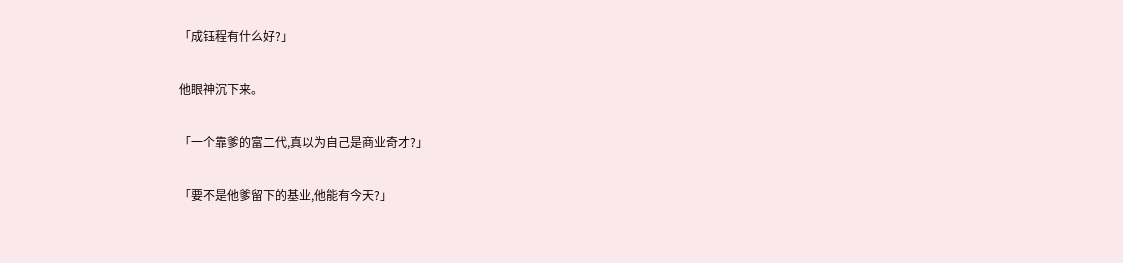「成钰程有什么好?」

他眼神沉下来。

「一个靠爹的富二代,真以为自己是商业奇才?」

「要不是他爹留下的基业,他能有今天?」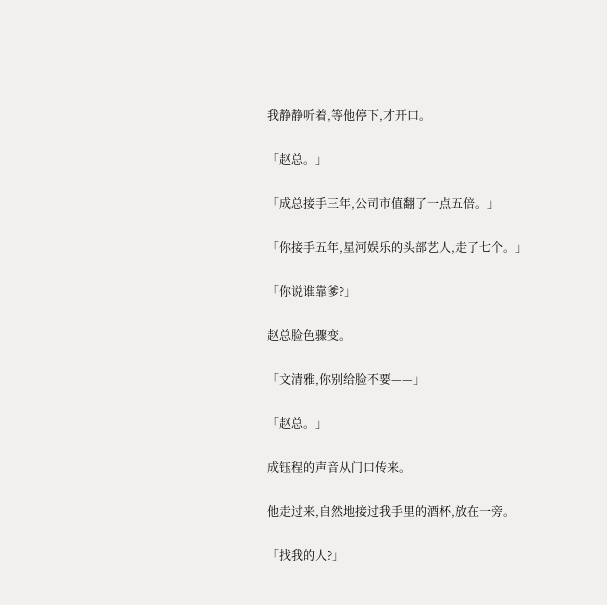我静静听着,等他停下,才开口。

「赵总。」

「成总接手三年,公司市值翻了一点五倍。」

「你接手五年,星河娱乐的头部艺人,走了七个。」

「你说谁靠爹?」

赵总脸色骤变。

「文清雅,你别给脸不要——」

「赵总。」

成钰程的声音从门口传来。

他走过来,自然地接过我手里的酒杯,放在一旁。

「找我的人?」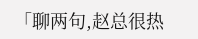「聊两句,赵总很热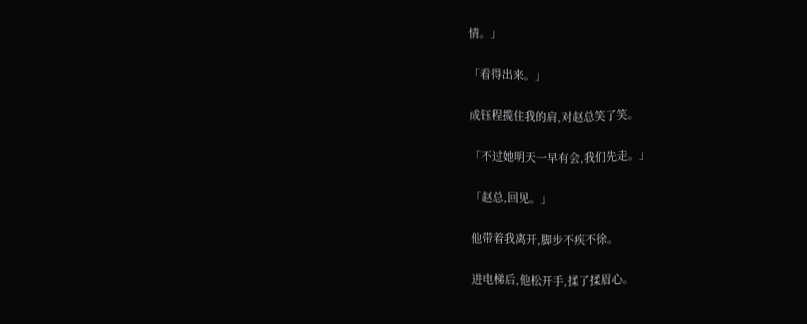情。」

「看得出来。」

成钰程揽住我的肩,对赵总笑了笑。

「不过她明天一早有会,我们先走。」

「赵总,回见。」

他带着我离开,脚步不疾不徐。

进电梯后,他松开手,揉了揉眉心。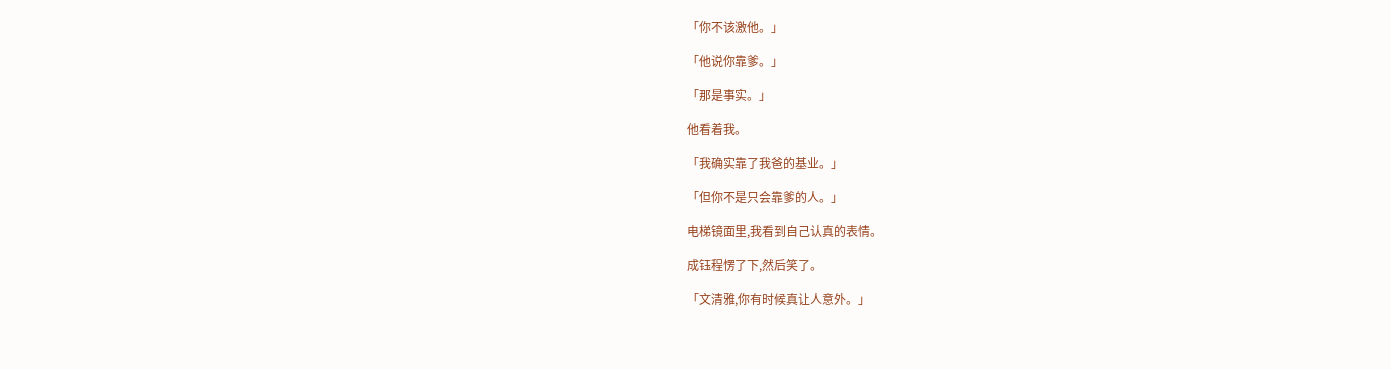「你不该激他。」

「他说你靠爹。」

「那是事实。」

他看着我。

「我确实靠了我爸的基业。」

「但你不是只会靠爹的人。」

电梯镜面里,我看到自己认真的表情。

成钰程愣了下,然后笑了。

「文清雅,你有时候真让人意外。」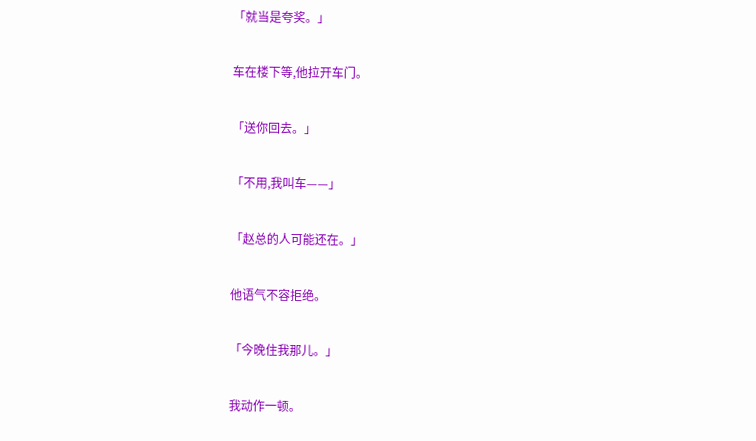「就当是夸奖。」

车在楼下等,他拉开车门。

「送你回去。」

「不用,我叫车——」

「赵总的人可能还在。」

他语气不容拒绝。

「今晚住我那儿。」

我动作一顿。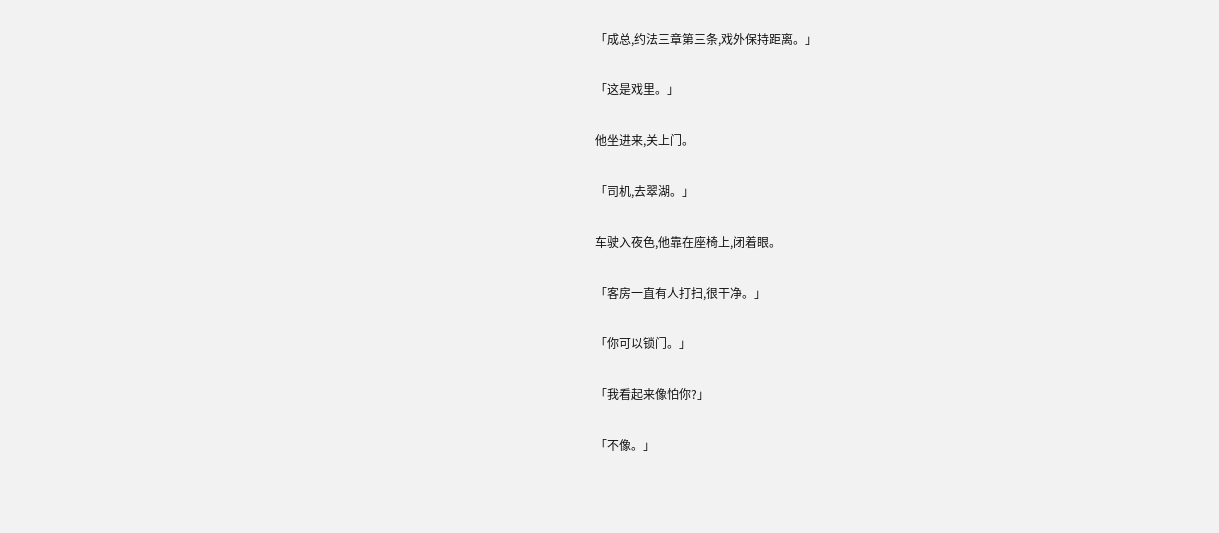「成总,约法三章第三条,戏外保持距离。」

「这是戏里。」

他坐进来,关上门。

「司机,去翠湖。」

车驶入夜色,他靠在座椅上,闭着眼。

「客房一直有人打扫,很干净。」

「你可以锁门。」

「我看起来像怕你?」

「不像。」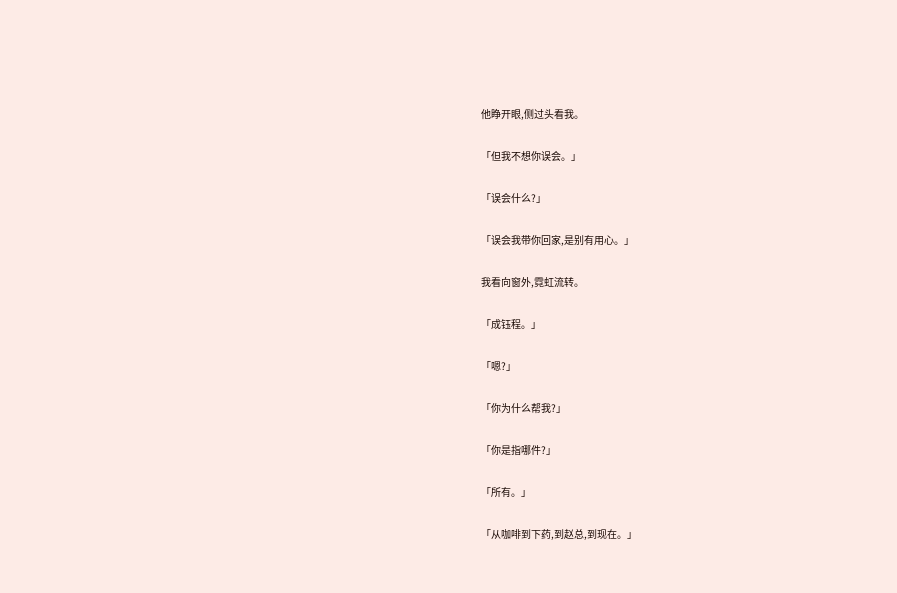他睁开眼,侧过头看我。

「但我不想你误会。」

「误会什么?」

「误会我带你回家,是别有用心。」

我看向窗外,霓虹流转。

「成钰程。」

「嗯?」

「你为什么帮我?」

「你是指哪件?」

「所有。」

「从咖啡到下药,到赵总,到现在。」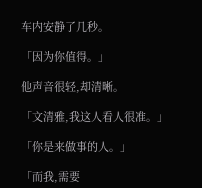车内安静了几秒。

「因为你值得。」

他声音很轻,却清晰。

「文清雅,我这人看人很准。」

「你是来做事的人。」

「而我,需要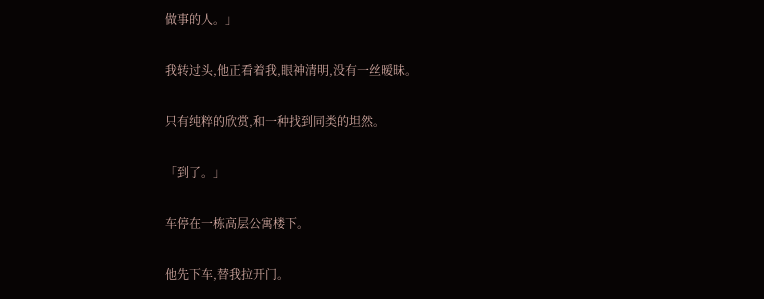做事的人。」

我转过头,他正看着我,眼神清明,没有一丝暧昧。

只有纯粹的欣赏,和一种找到同类的坦然。

「到了。」

车停在一栋高层公寓楼下。

他先下车,替我拉开门。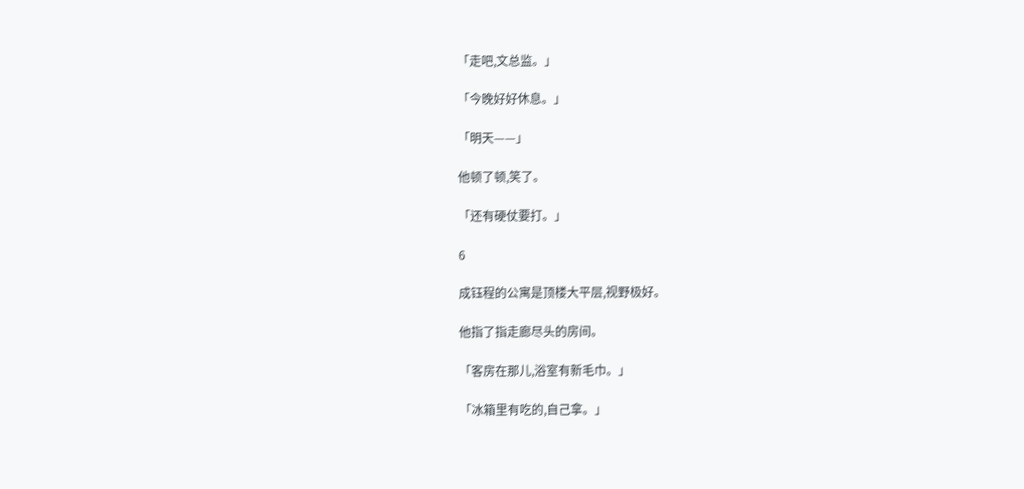「走吧,文总监。」

「今晚好好休息。」

「明天——」

他顿了顿,笑了。

「还有硬仗要打。」

6

成钰程的公寓是顶楼大平层,视野极好。

他指了指走廊尽头的房间。

「客房在那儿,浴室有新毛巾。」

「冰箱里有吃的,自己拿。」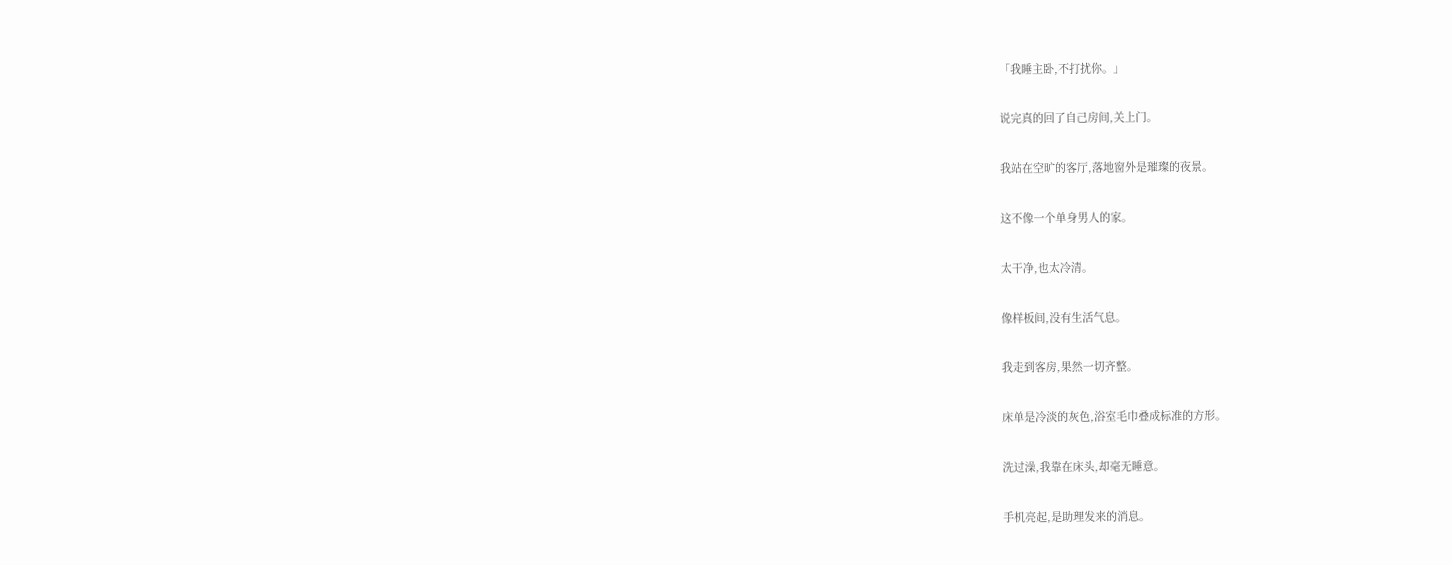「我睡主卧,不打扰你。」

说完真的回了自己房间,关上门。

我站在空旷的客厅,落地窗外是璀璨的夜景。

这不像一个单身男人的家。

太干净,也太冷清。

像样板间,没有生活气息。

我走到客房,果然一切齐整。

床单是冷淡的灰色,浴室毛巾叠成标准的方形。

洗过澡,我靠在床头,却毫无睡意。

手机亮起,是助理发来的消息。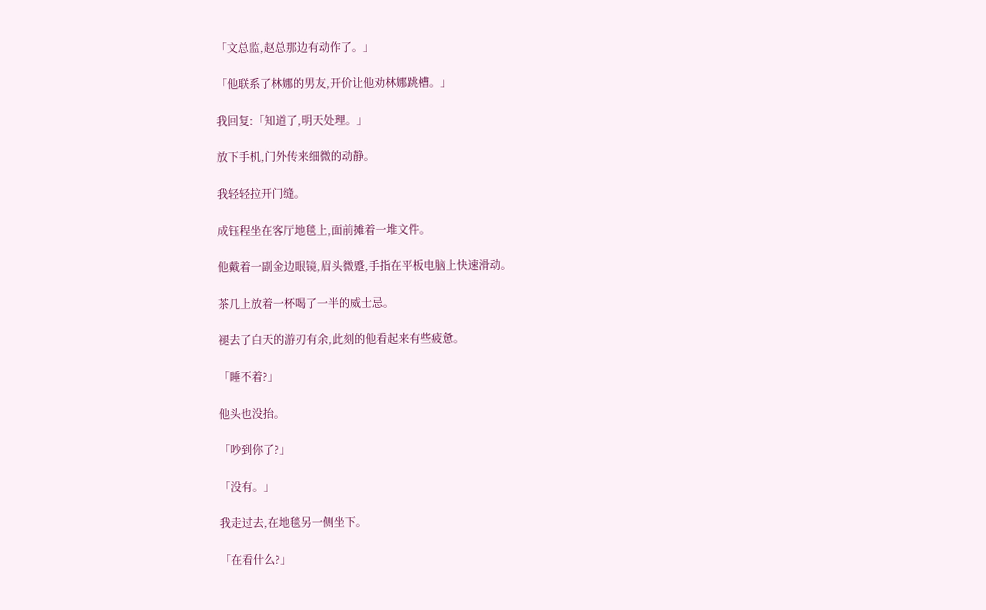「文总监,赵总那边有动作了。」

「他联系了林娜的男友,开价让他劝林娜跳槽。」

我回复:「知道了,明天处理。」

放下手机,门外传来细微的动静。

我轻轻拉开门缝。

成钰程坐在客厅地毯上,面前摊着一堆文件。

他戴着一副金边眼镜,眉头微蹙,手指在平板电脑上快速滑动。

茶几上放着一杯喝了一半的威士忌。

褪去了白天的游刃有余,此刻的他看起来有些疲惫。

「睡不着?」

他头也没抬。

「吵到你了?」

「没有。」

我走过去,在地毯另一侧坐下。

「在看什么?」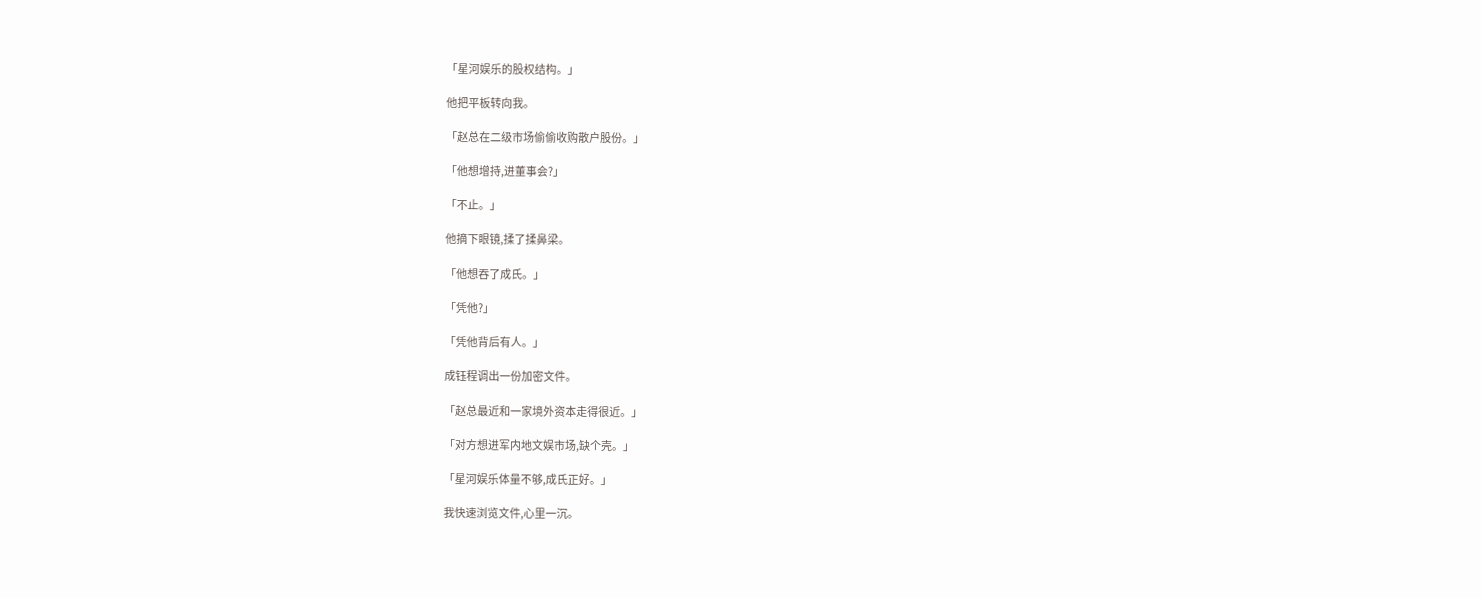「星河娱乐的股权结构。」

他把平板转向我。

「赵总在二级市场偷偷收购散户股份。」

「他想增持,进董事会?」

「不止。」

他摘下眼镜,揉了揉鼻梁。

「他想吞了成氏。」

「凭他?」

「凭他背后有人。」

成钰程调出一份加密文件。

「赵总最近和一家境外资本走得很近。」

「对方想进军内地文娱市场,缺个壳。」

「星河娱乐体量不够,成氏正好。」

我快速浏览文件,心里一沉。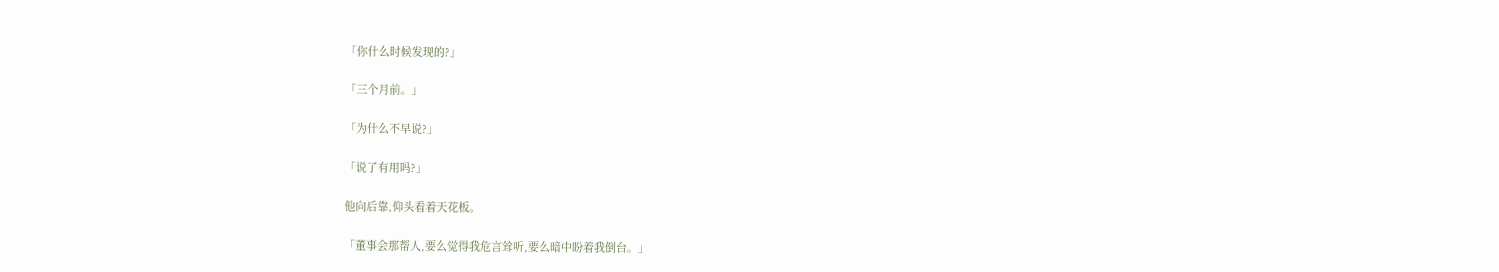「你什么时候发现的?」

「三个月前。」

「为什么不早说?」

「说了有用吗?」

他向后靠,仰头看着天花板。

「董事会那帮人,要么觉得我危言耸听,要么暗中盼着我倒台。」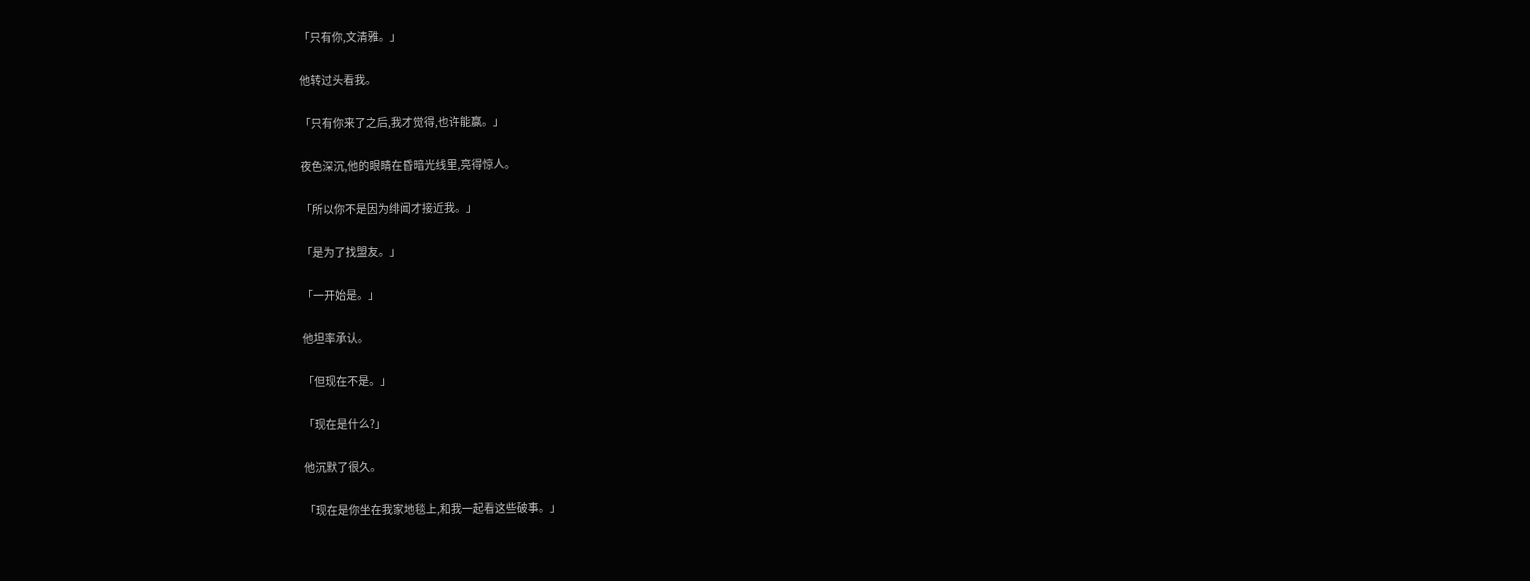「只有你,文清雅。」

他转过头看我。

「只有你来了之后,我才觉得,也许能赢。」

夜色深沉,他的眼睛在昏暗光线里,亮得惊人。

「所以你不是因为绯闻才接近我。」

「是为了找盟友。」

「一开始是。」

他坦率承认。

「但现在不是。」

「现在是什么?」

他沉默了很久。

「现在是你坐在我家地毯上,和我一起看这些破事。」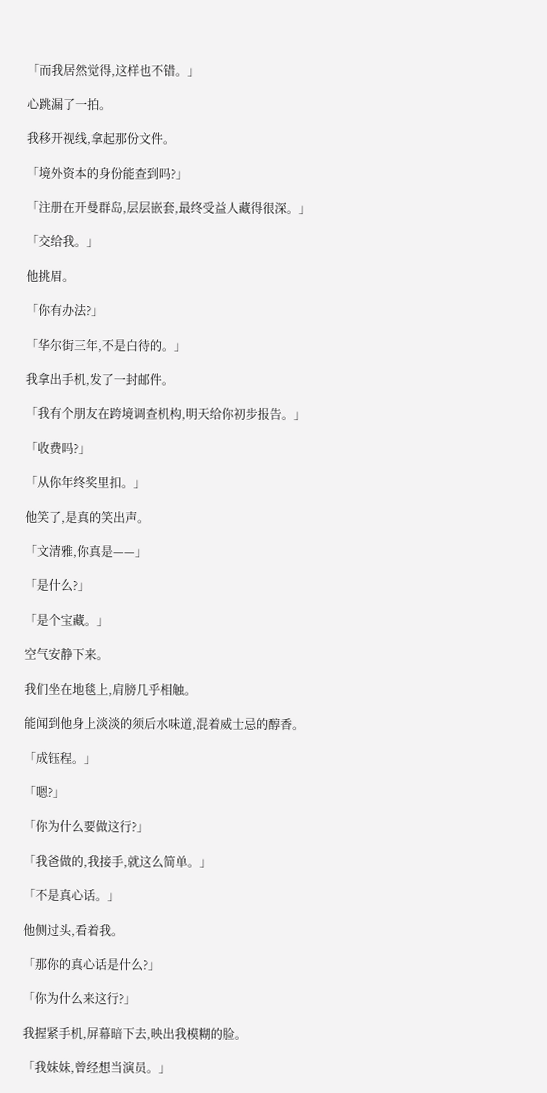「而我居然觉得,这样也不错。」

心跳漏了一拍。

我移开视线,拿起那份文件。

「境外资本的身份能查到吗?」

「注册在开曼群岛,层层嵌套,最终受益人藏得很深。」

「交给我。」

他挑眉。

「你有办法?」

「华尔街三年,不是白待的。」

我拿出手机,发了一封邮件。

「我有个朋友在跨境调查机构,明天给你初步报告。」

「收费吗?」

「从你年终奖里扣。」

他笑了,是真的笑出声。

「文清雅,你真是——」

「是什么?」

「是个宝藏。」

空气安静下来。

我们坐在地毯上,肩膀几乎相触。

能闻到他身上淡淡的须后水味道,混着威士忌的醇香。

「成钰程。」

「嗯?」

「你为什么要做这行?」

「我爸做的,我接手,就这么简单。」

「不是真心话。」

他侧过头,看着我。

「那你的真心话是什么?」

「你为什么来这行?」

我握紧手机,屏幕暗下去,映出我模糊的脸。

「我妹妹,曾经想当演员。」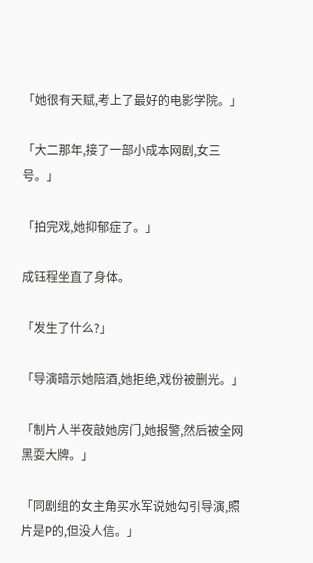「她很有天赋,考上了最好的电影学院。」

「大二那年,接了一部小成本网剧,女三号。」

「拍完戏,她抑郁症了。」

成钰程坐直了身体。

「发生了什么?」

「导演暗示她陪酒,她拒绝,戏份被删光。」

「制片人半夜敲她房门,她报警,然后被全网黑耍大牌。」

「同剧组的女主角买水军说她勾引导演,照片是P的,但没人信。」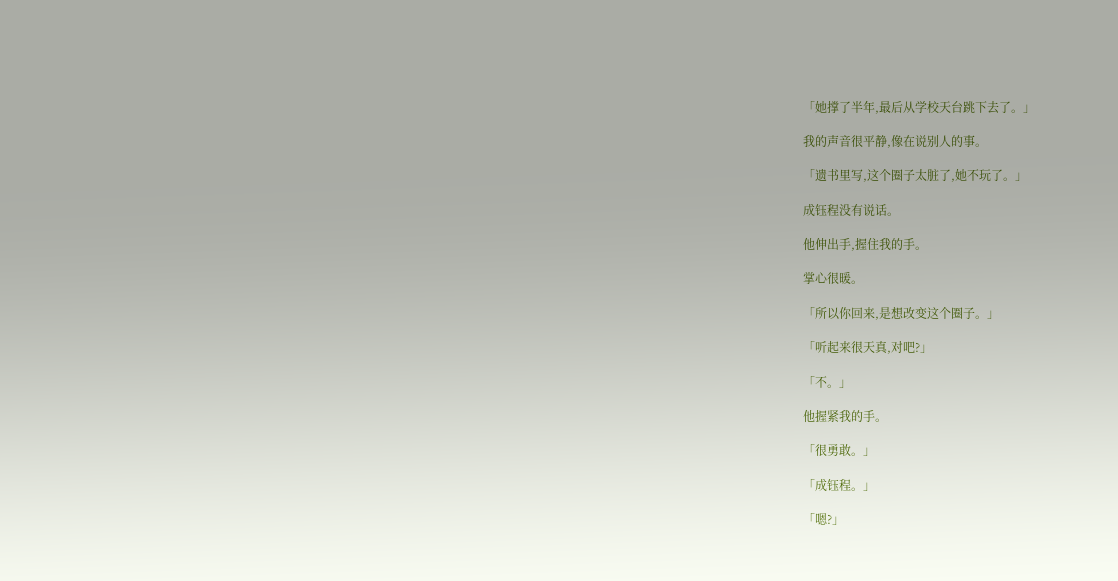「她撑了半年,最后从学校天台跳下去了。」

我的声音很平静,像在说别人的事。

「遗书里写,这个圈子太脏了,她不玩了。」

成钰程没有说话。

他伸出手,握住我的手。

掌心很暖。

「所以你回来,是想改变这个圈子。」

「听起来很天真,对吧?」

「不。」

他握紧我的手。

「很勇敢。」

「成钰程。」

「嗯?」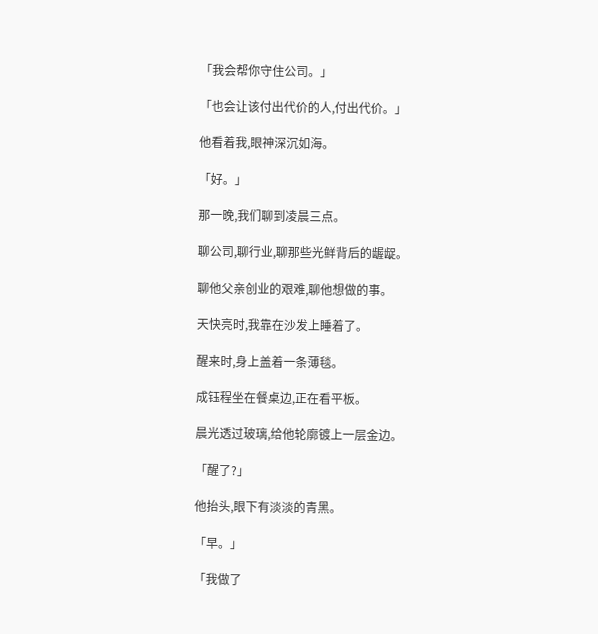「我会帮你守住公司。」

「也会让该付出代价的人,付出代价。」

他看着我,眼神深沉如海。

「好。」

那一晚,我们聊到凌晨三点。

聊公司,聊行业,聊那些光鲜背后的龌龊。

聊他父亲创业的艰难,聊他想做的事。

天快亮时,我靠在沙发上睡着了。

醒来时,身上盖着一条薄毯。

成钰程坐在餐桌边,正在看平板。

晨光透过玻璃,给他轮廓镀上一层金边。

「醒了?」

他抬头,眼下有淡淡的青黑。

「早。」

「我做了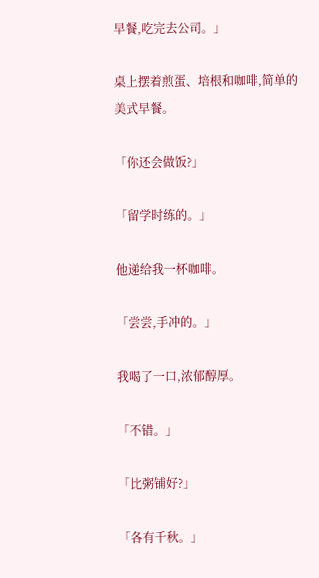早餐,吃完去公司。」

桌上摆着煎蛋、培根和咖啡,简单的美式早餐。

「你还会做饭?」

「留学时练的。」

他递给我一杯咖啡。

「尝尝,手冲的。」

我喝了一口,浓郁醇厚。

「不错。」

「比粥铺好?」

「各有千秋。」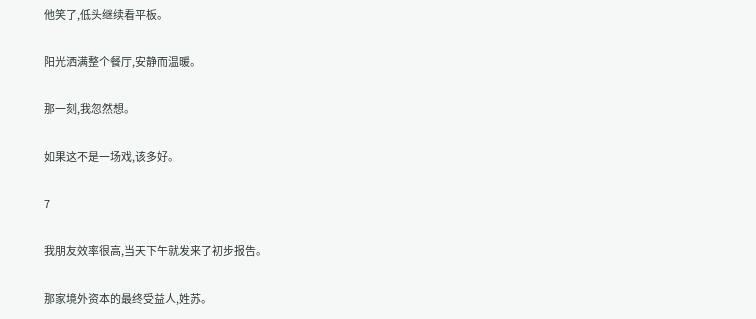他笑了,低头继续看平板。

阳光洒满整个餐厅,安静而温暖。

那一刻,我忽然想。

如果这不是一场戏,该多好。

7

我朋友效率很高,当天下午就发来了初步报告。

那家境外资本的最终受益人,姓苏。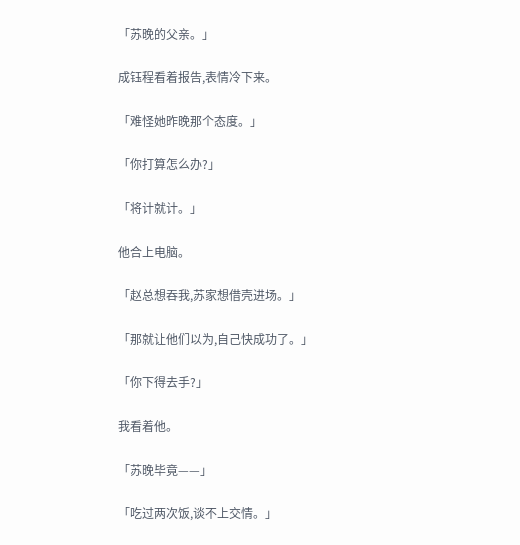「苏晚的父亲。」

成钰程看着报告,表情冷下来。

「难怪她昨晚那个态度。」

「你打算怎么办?」

「将计就计。」

他合上电脑。

「赵总想吞我,苏家想借壳进场。」

「那就让他们以为,自己快成功了。」

「你下得去手?」

我看着他。

「苏晚毕竟——」

「吃过两次饭,谈不上交情。」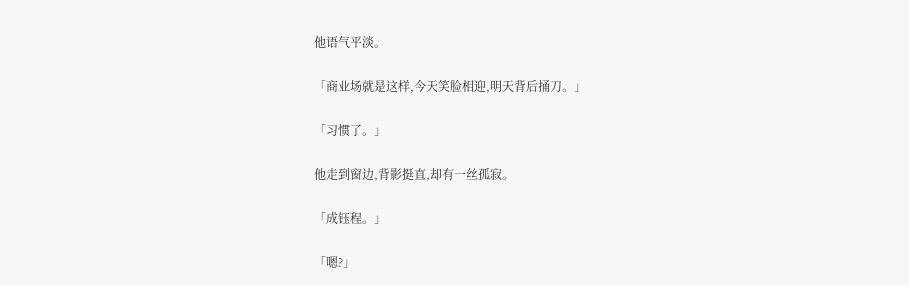他语气平淡。

「商业场就是这样,今天笑脸相迎,明天背后捅刀。」

「习惯了。」

他走到窗边,背影挺直,却有一丝孤寂。

「成钰程。」

「嗯?」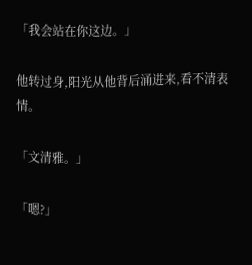「我会站在你这边。」

他转过身,阳光从他背后涌进来,看不清表情。

「文清雅。」

「嗯?」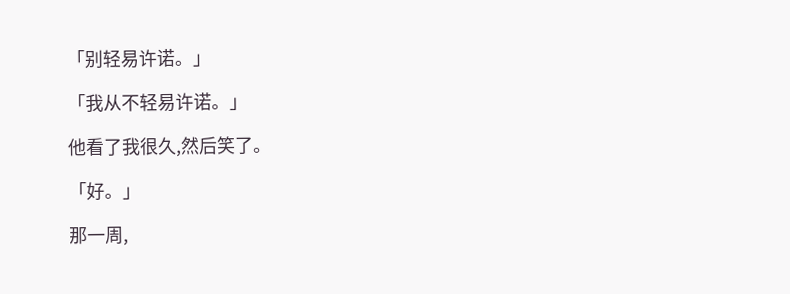「别轻易许诺。」

「我从不轻易许诺。」

他看了我很久,然后笑了。

「好。」

那一周,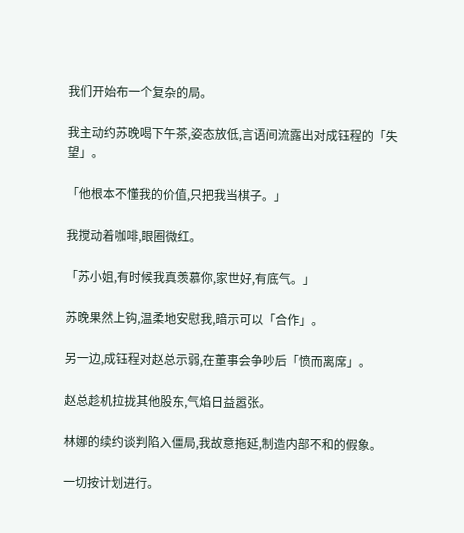我们开始布一个复杂的局。

我主动约苏晚喝下午茶,姿态放低,言语间流露出对成钰程的「失望」。

「他根本不懂我的价值,只把我当棋子。」

我搅动着咖啡,眼圈微红。

「苏小姐,有时候我真羡慕你,家世好,有底气。」

苏晚果然上钩,温柔地安慰我,暗示可以「合作」。

另一边,成钰程对赵总示弱,在董事会争吵后「愤而离席」。

赵总趁机拉拢其他股东,气焰日益嚣张。

林娜的续约谈判陷入僵局,我故意拖延,制造内部不和的假象。

一切按计划进行。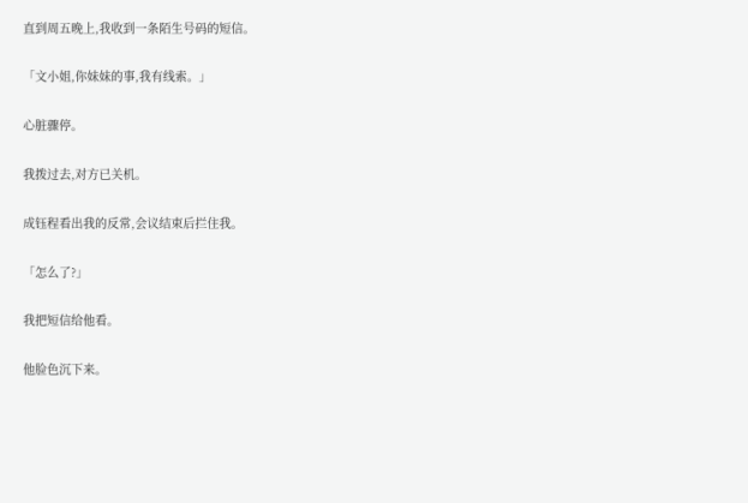直到周五晚上,我收到一条陌生号码的短信。

「文小姐,你妹妹的事,我有线索。」

心脏骤停。

我拨过去,对方已关机。

成钰程看出我的反常,会议结束后拦住我。

「怎么了?」

我把短信给他看。

他脸色沉下来。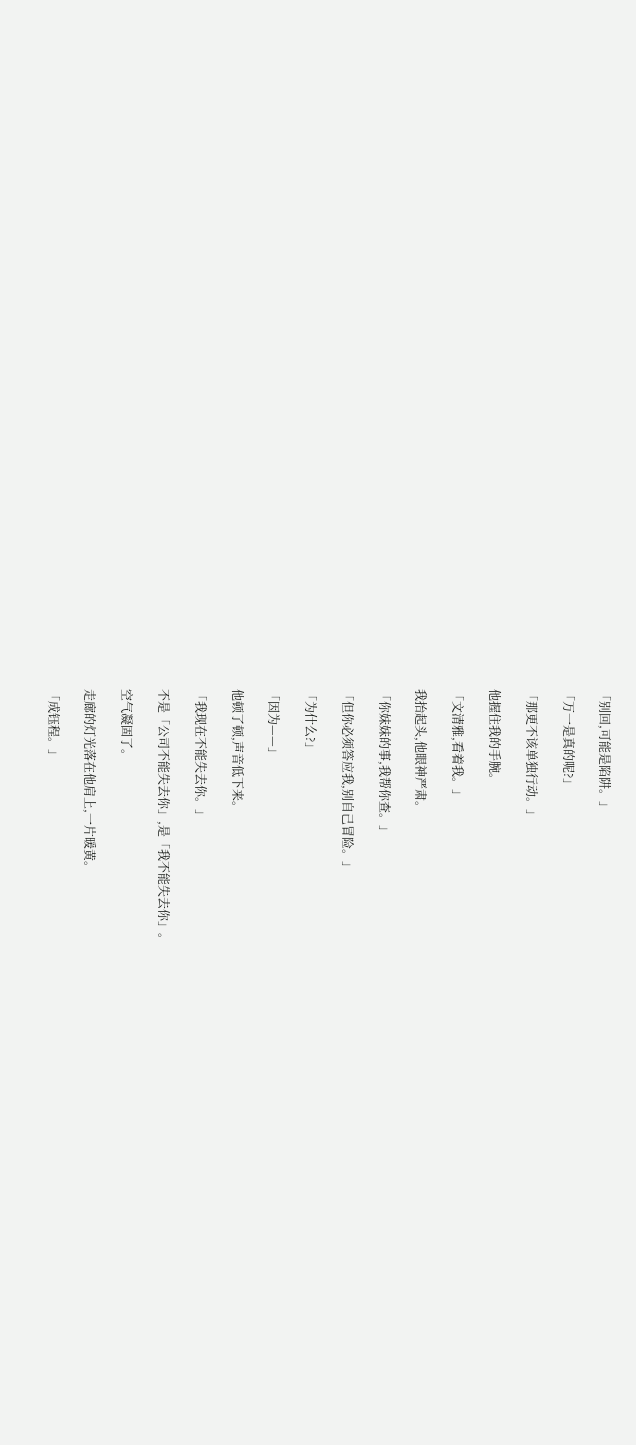「别回,可能是陷阱。」

「万一是真的呢?」

「那更不该单独行动。」

他握住我的手腕。

「文清雅,看着我。」

我抬起头,他眼神严肃。

「你妹妹的事,我帮你查。」

「但你必须答应我,别自己冒险。」

「为什么?」

「因为——」

他顿了顿,声音低下来。

「我现在不能失去你。」

不是「公司不能失去你」,是「我不能失去你」。

空气凝固了。

走廊的灯光落在他肩上,一片暖黄。

「成钰程。」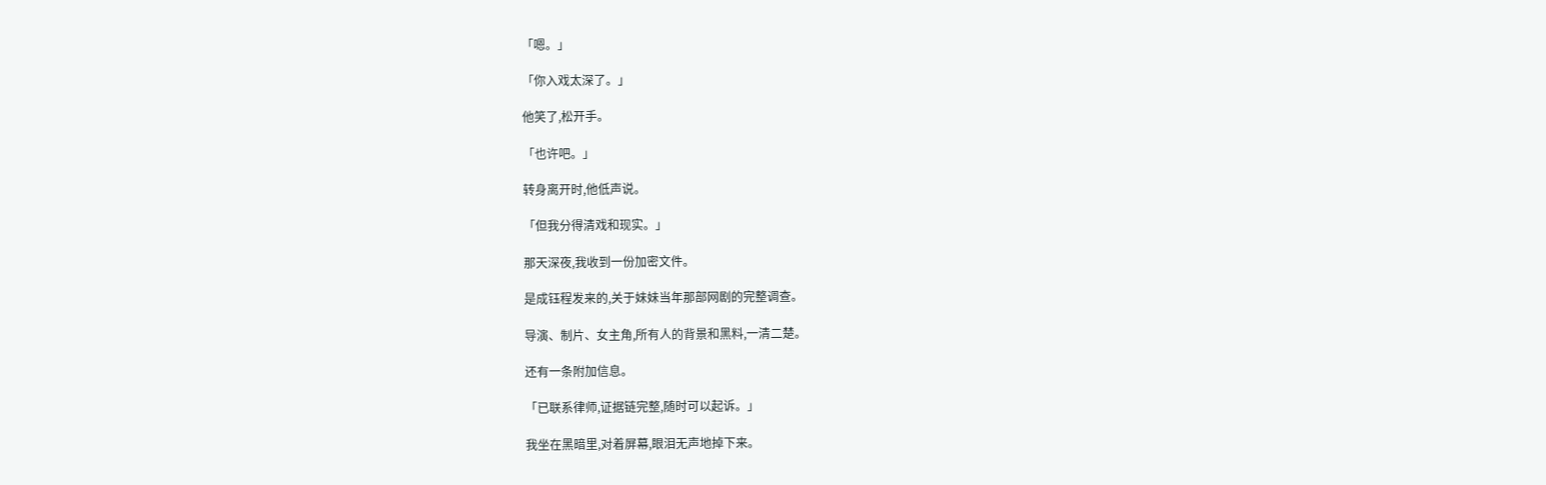「嗯。」

「你入戏太深了。」

他笑了,松开手。

「也许吧。」

转身离开时,他低声说。

「但我分得清戏和现实。」

那天深夜,我收到一份加密文件。

是成钰程发来的,关于妹妹当年那部网剧的完整调查。

导演、制片、女主角,所有人的背景和黑料,一清二楚。

还有一条附加信息。

「已联系律师,证据链完整,随时可以起诉。」

我坐在黑暗里,对着屏幕,眼泪无声地掉下来。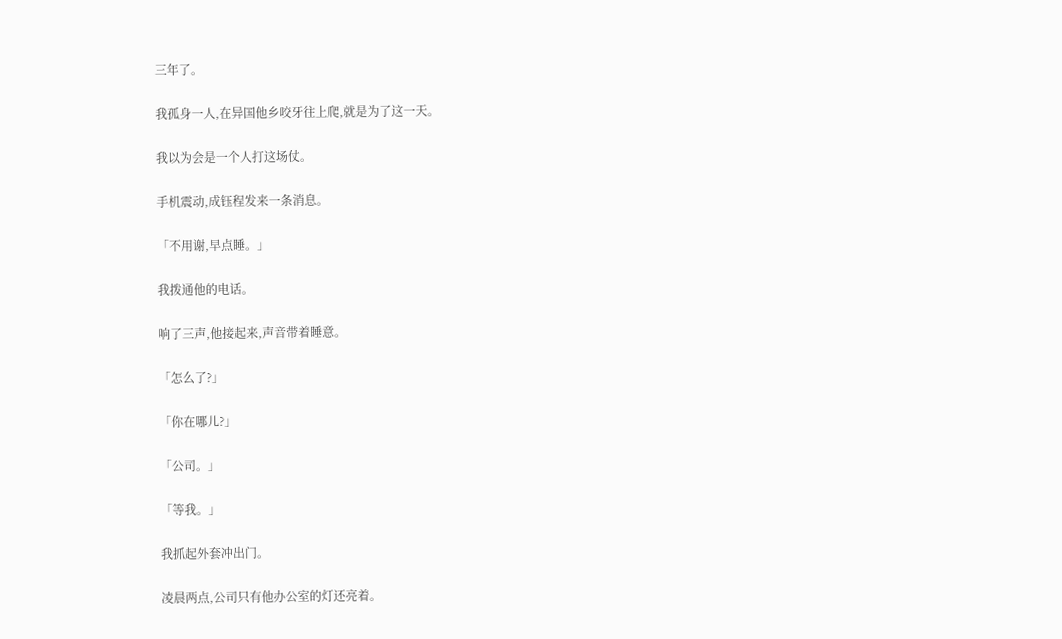三年了。

我孤身一人,在异国他乡咬牙往上爬,就是为了这一天。

我以为会是一个人打这场仗。

手机震动,成钰程发来一条消息。

「不用谢,早点睡。」

我拨通他的电话。

响了三声,他接起来,声音带着睡意。

「怎么了?」

「你在哪儿?」

「公司。」

「等我。」

我抓起外套冲出门。

凌晨两点,公司只有他办公室的灯还亮着。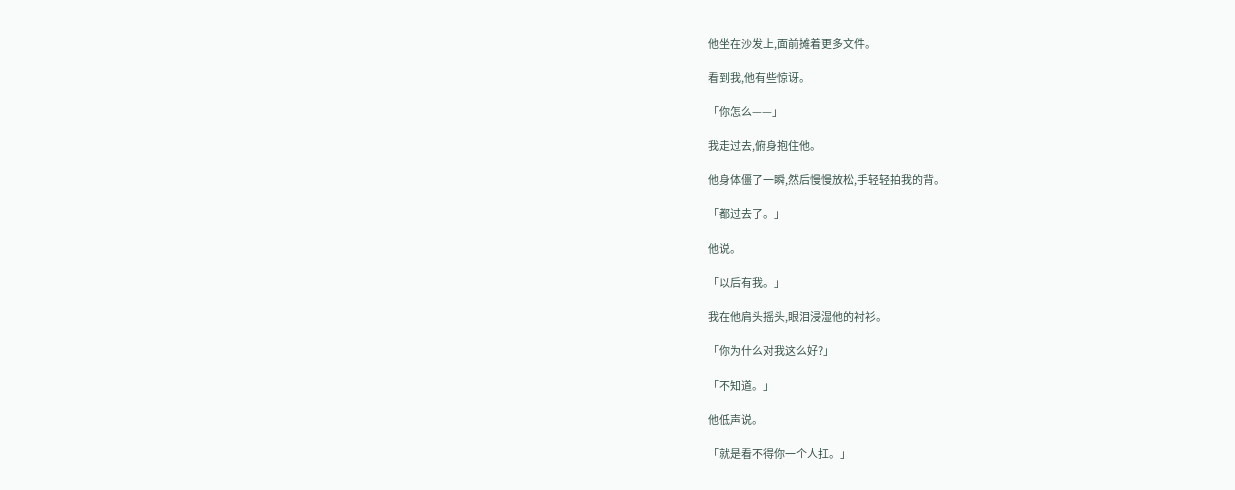他坐在沙发上,面前摊着更多文件。

看到我,他有些惊讶。

「你怎么——」

我走过去,俯身抱住他。

他身体僵了一瞬,然后慢慢放松,手轻轻拍我的背。

「都过去了。」

他说。

「以后有我。」

我在他肩头摇头,眼泪浸湿他的衬衫。

「你为什么对我这么好?」

「不知道。」

他低声说。

「就是看不得你一个人扛。」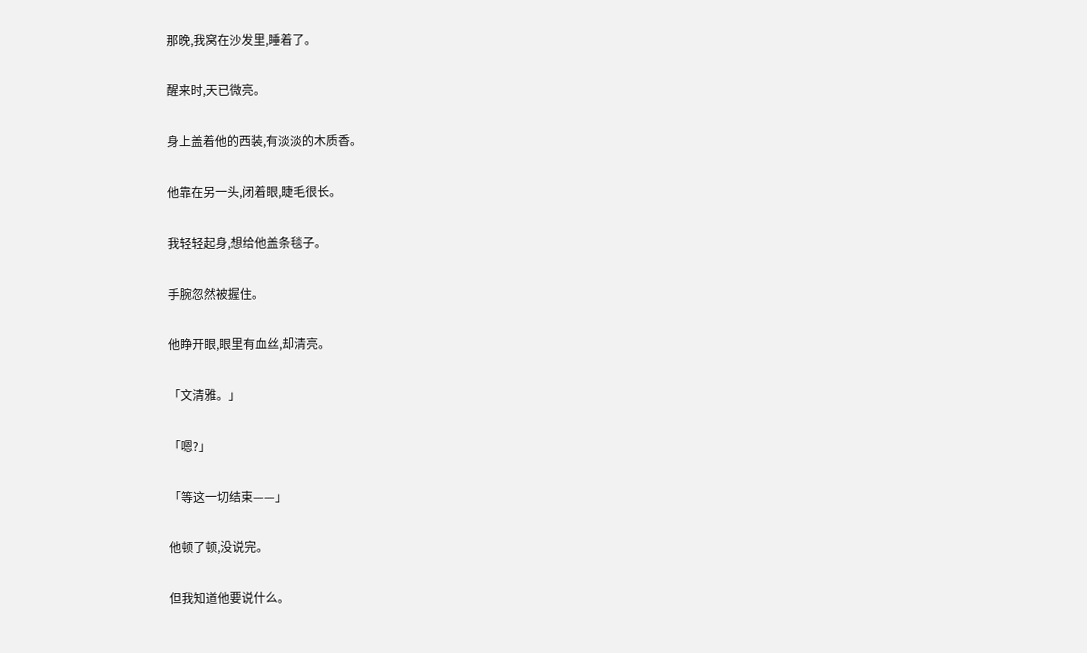那晚,我窝在沙发里,睡着了。

醒来时,天已微亮。

身上盖着他的西装,有淡淡的木质香。

他靠在另一头,闭着眼,睫毛很长。

我轻轻起身,想给他盖条毯子。

手腕忽然被握住。

他睁开眼,眼里有血丝,却清亮。

「文清雅。」

「嗯?」

「等这一切结束——」

他顿了顿,没说完。

但我知道他要说什么。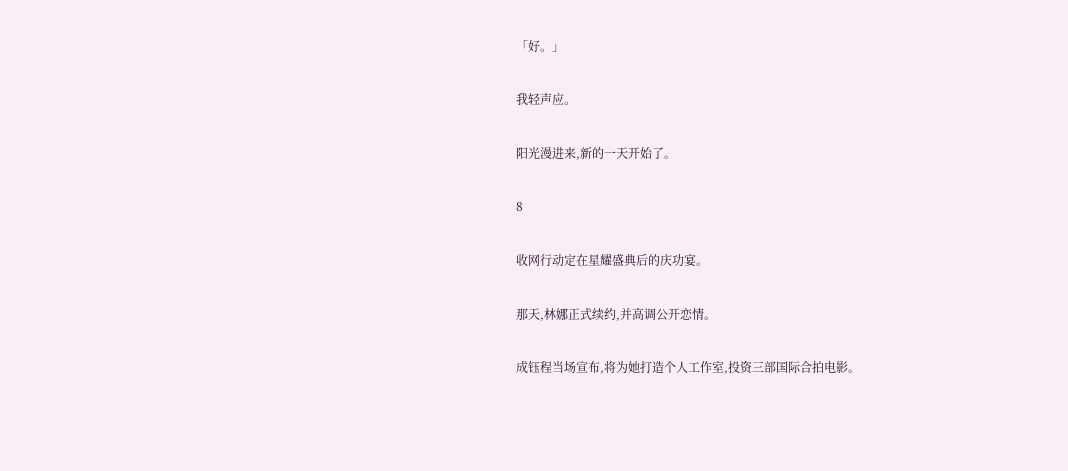「好。」

我轻声应。

阳光漫进来,新的一天开始了。

8

收网行动定在星耀盛典后的庆功宴。

那天,林娜正式续约,并高调公开恋情。

成钰程当场宣布,将为她打造个人工作室,投资三部国际合拍电影。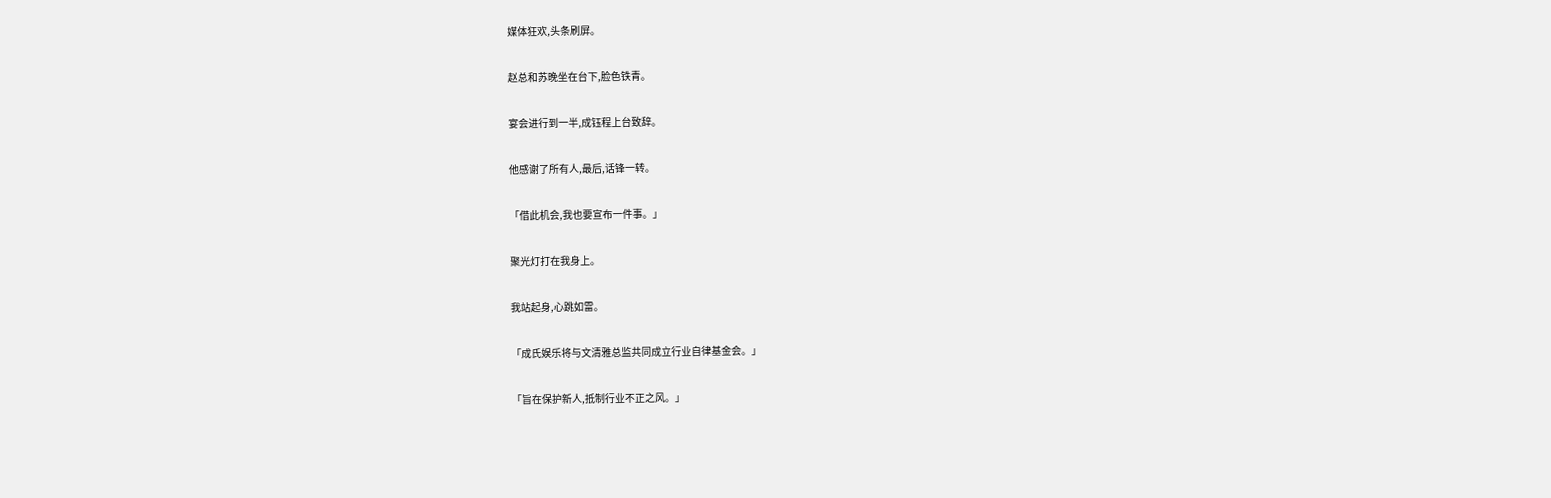媒体狂欢,头条刷屏。

赵总和苏晚坐在台下,脸色铁青。

宴会进行到一半,成钰程上台致辞。

他感谢了所有人,最后,话锋一转。

「借此机会,我也要宣布一件事。」

聚光灯打在我身上。

我站起身,心跳如雷。

「成氏娱乐将与文清雅总监共同成立行业自律基金会。」

「旨在保护新人,抵制行业不正之风。」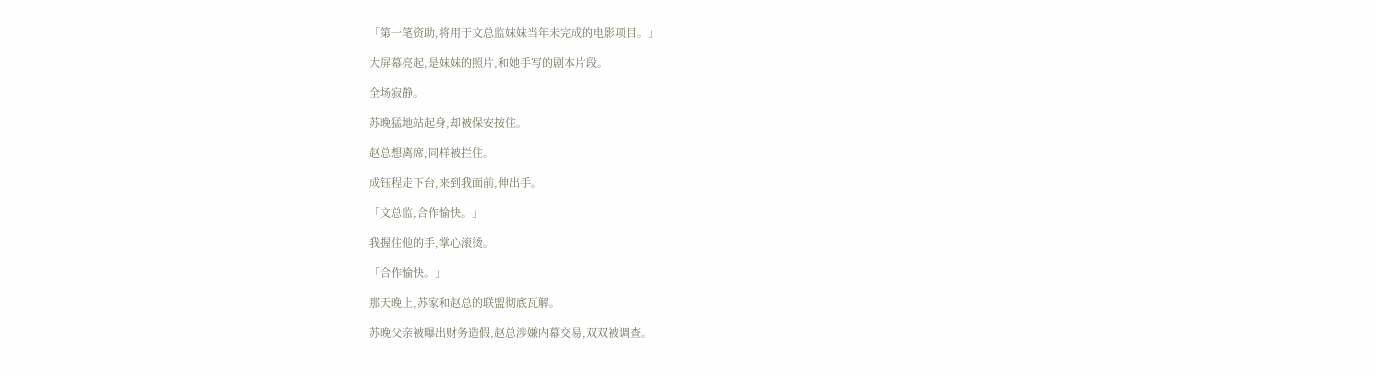「第一笔资助,将用于文总监妹妹当年未完成的电影项目。」

大屏幕亮起,是妹妹的照片,和她手写的剧本片段。

全场寂静。

苏晚猛地站起身,却被保安按住。

赵总想离席,同样被拦住。

成钰程走下台,来到我面前,伸出手。

「文总监,合作愉快。」

我握住他的手,掌心滚烫。

「合作愉快。」

那天晚上,苏家和赵总的联盟彻底瓦解。

苏晚父亲被曝出财务造假,赵总涉嫌内幕交易,双双被调查。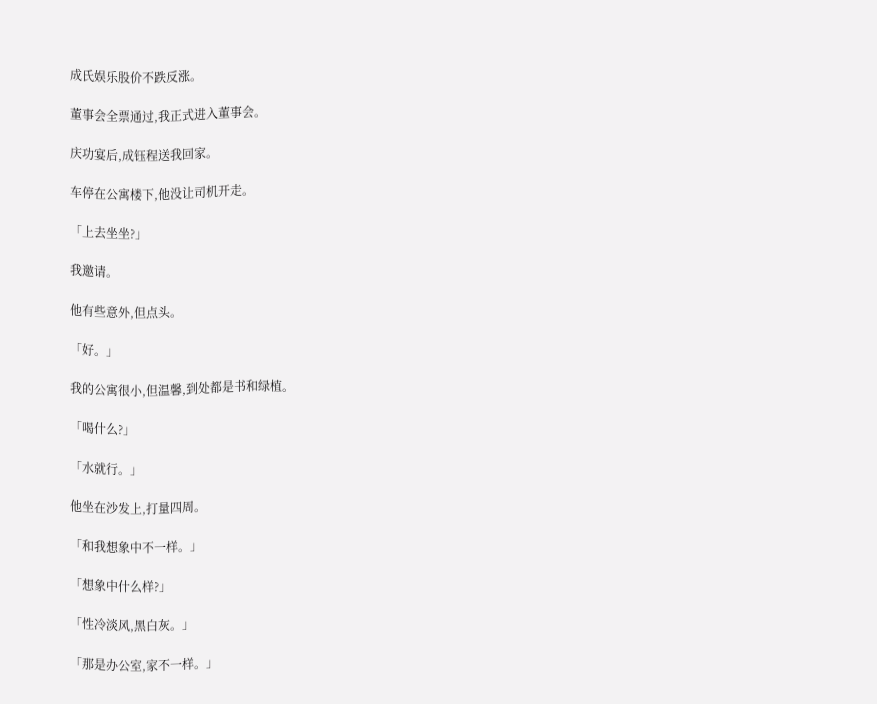成氏娱乐股价不跌反涨。

董事会全票通过,我正式进入董事会。

庆功宴后,成钰程送我回家。

车停在公寓楼下,他没让司机开走。

「上去坐坐?」

我邀请。

他有些意外,但点头。

「好。」

我的公寓很小,但温馨,到处都是书和绿植。

「喝什么?」

「水就行。」

他坐在沙发上,打量四周。

「和我想象中不一样。」

「想象中什么样?」

「性冷淡风,黑白灰。」

「那是办公室,家不一样。」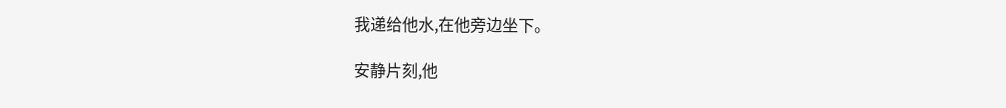我递给他水,在他旁边坐下。

安静片刻,他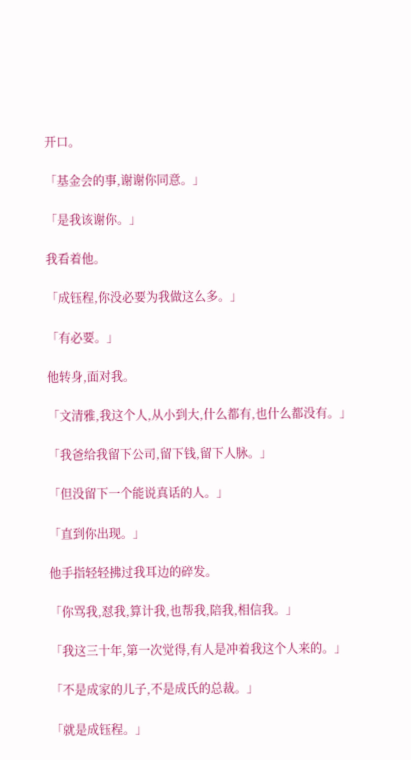开口。

「基金会的事,谢谢你同意。」

「是我该谢你。」

我看着他。

「成钰程,你没必要为我做这么多。」

「有必要。」

他转身,面对我。

「文清雅,我这个人,从小到大,什么都有,也什么都没有。」

「我爸给我留下公司,留下钱,留下人脉。」

「但没留下一个能说真话的人。」

「直到你出现。」

他手指轻轻拂过我耳边的碎发。

「你骂我,怼我,算计我,也帮我,陪我,相信我。」

「我这三十年,第一次觉得,有人是冲着我这个人来的。」

「不是成家的儿子,不是成氏的总裁。」

「就是成钰程。」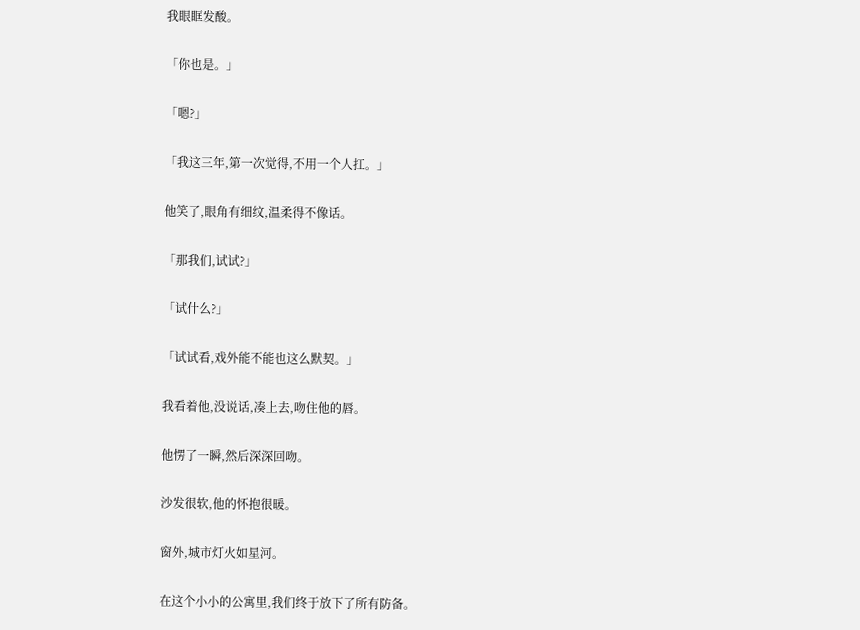我眼眶发酸。

「你也是。」

「嗯?」

「我这三年,第一次觉得,不用一个人扛。」

他笑了,眼角有细纹,温柔得不像话。

「那我们,试试?」

「试什么?」

「试试看,戏外能不能也这么默契。」

我看着他,没说话,凑上去,吻住他的唇。

他愣了一瞬,然后深深回吻。

沙发很软,他的怀抱很暖。

窗外,城市灯火如星河。

在这个小小的公寓里,我们终于放下了所有防备。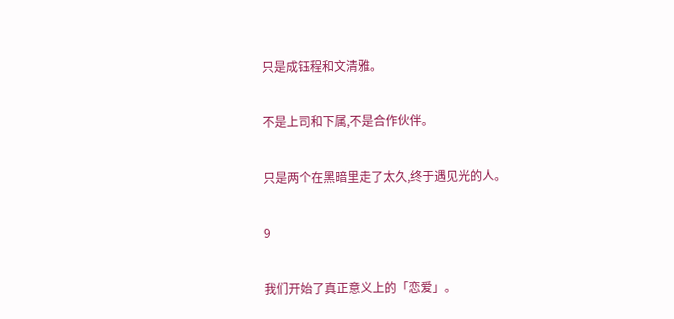只是成钰程和文清雅。

不是上司和下属,不是合作伙伴。

只是两个在黑暗里走了太久,终于遇见光的人。

9

我们开始了真正意义上的「恋爱」。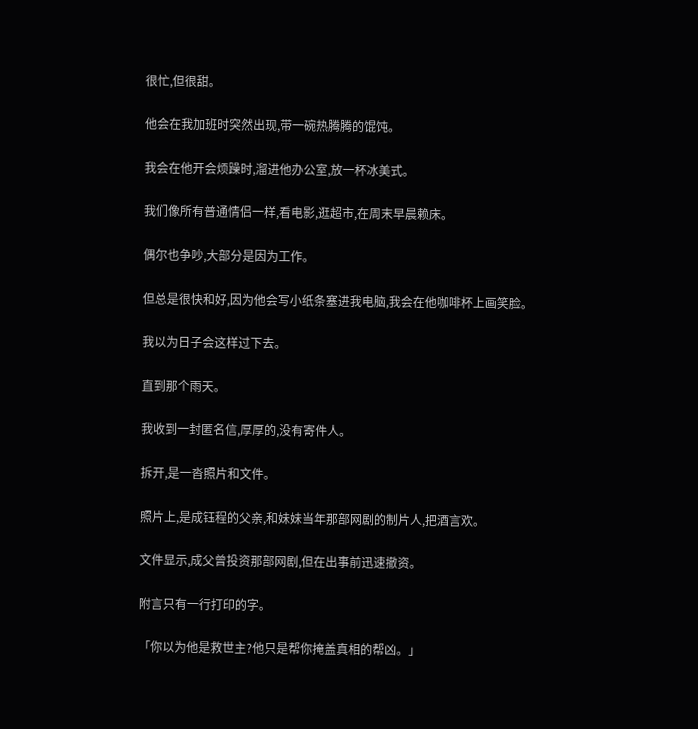很忙,但很甜。

他会在我加班时突然出现,带一碗热腾腾的馄饨。

我会在他开会烦躁时,溜进他办公室,放一杯冰美式。

我们像所有普通情侣一样,看电影,逛超市,在周末早晨赖床。

偶尔也争吵,大部分是因为工作。

但总是很快和好,因为他会写小纸条塞进我电脑,我会在他咖啡杯上画笑脸。

我以为日子会这样过下去。

直到那个雨天。

我收到一封匿名信,厚厚的,没有寄件人。

拆开,是一沓照片和文件。

照片上,是成钰程的父亲,和妹妹当年那部网剧的制片人,把酒言欢。

文件显示,成父曾投资那部网剧,但在出事前迅速撤资。

附言只有一行打印的字。

「你以为他是救世主?他只是帮你掩盖真相的帮凶。」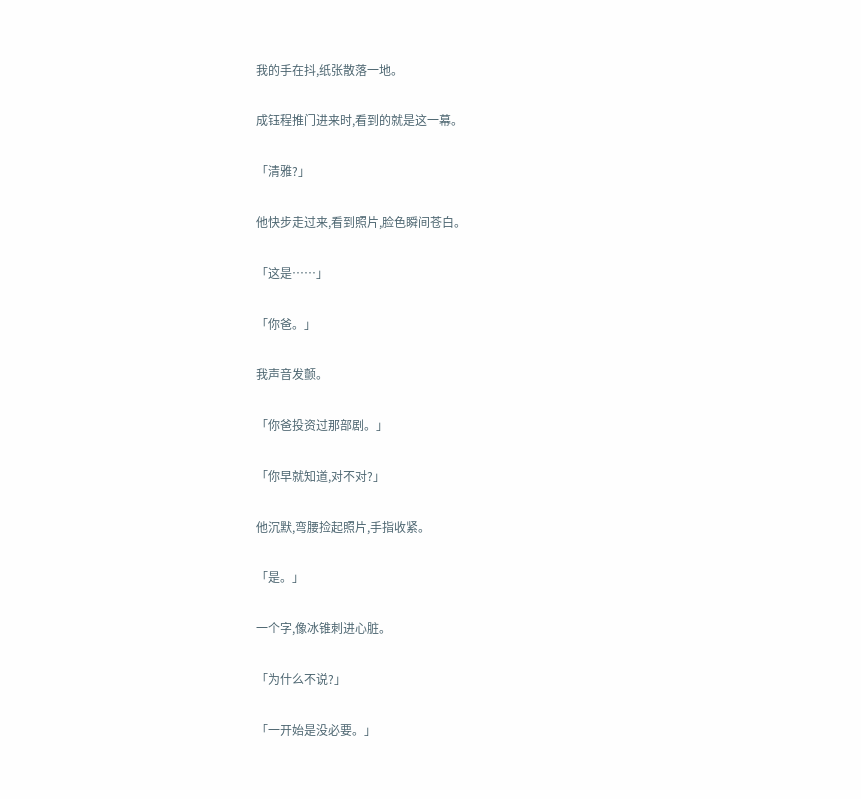我的手在抖,纸张散落一地。

成钰程推门进来时,看到的就是这一幕。

「清雅?」

他快步走过来,看到照片,脸色瞬间苍白。

「这是……」

「你爸。」

我声音发颤。

「你爸投资过那部剧。」

「你早就知道,对不对?」

他沉默,弯腰捡起照片,手指收紧。

「是。」

一个字,像冰锥刺进心脏。

「为什么不说?」

「一开始是没必要。」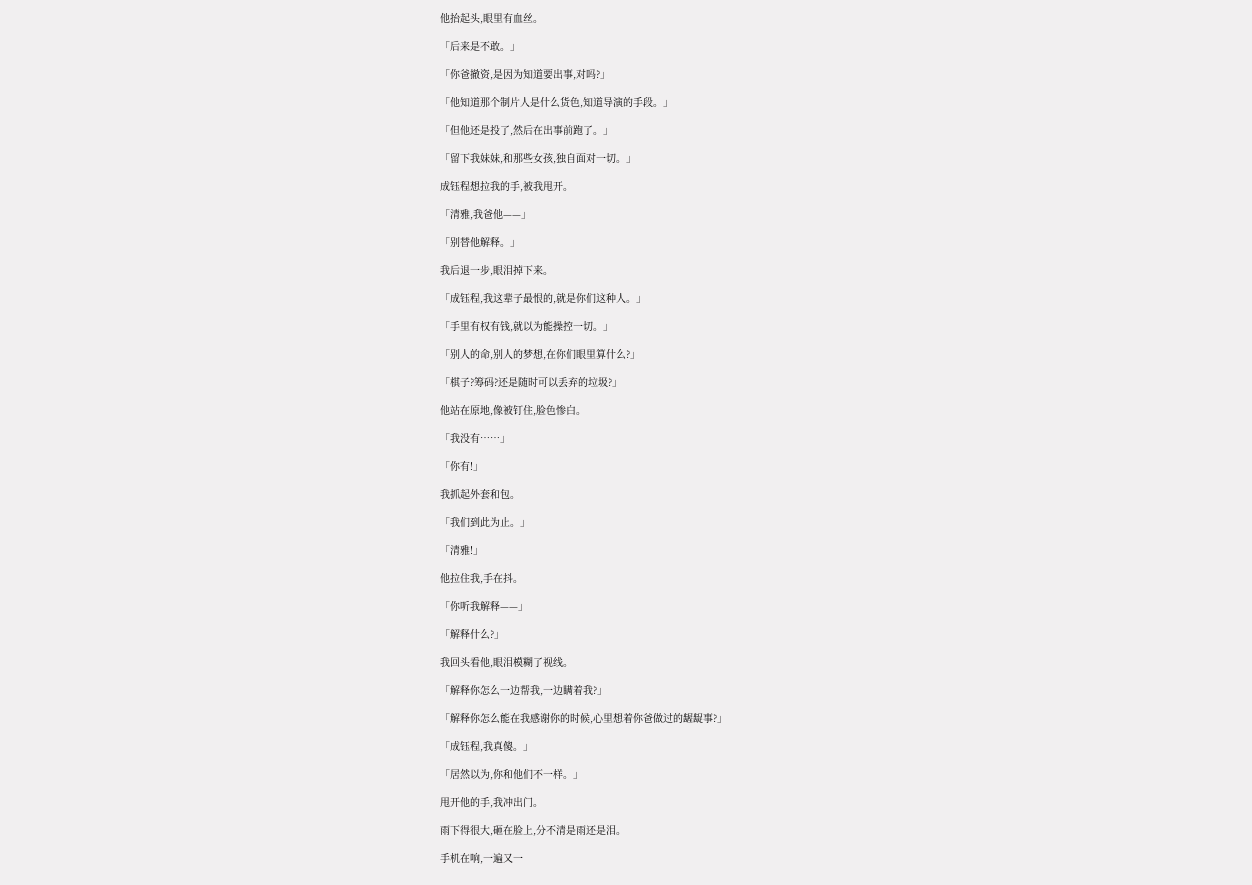他抬起头,眼里有血丝。

「后来是不敢。」

「你爸撤资,是因为知道要出事,对吗?」

「他知道那个制片人是什么货色,知道导演的手段。」

「但他还是投了,然后在出事前跑了。」

「留下我妹妹,和那些女孩,独自面对一切。」

成钰程想拉我的手,被我甩开。

「清雅,我爸他——」

「别替他解释。」

我后退一步,眼泪掉下来。

「成钰程,我这辈子最恨的,就是你们这种人。」

「手里有权有钱,就以为能操控一切。」

「别人的命,别人的梦想,在你们眼里算什么?」

「棋子?筹码?还是随时可以丢弃的垃圾?」

他站在原地,像被钉住,脸色惨白。

「我没有……」

「你有!」

我抓起外套和包。

「我们到此为止。」

「清雅!」

他拉住我,手在抖。

「你听我解释——」

「解释什么?」

我回头看他,眼泪模糊了视线。

「解释你怎么一边帮我,一边瞒着我?」

「解释你怎么能在我感谢你的时候,心里想着你爸做过的龌龊事?」

「成钰程,我真傻。」

「居然以为,你和他们不一样。」

甩开他的手,我冲出门。

雨下得很大,砸在脸上,分不清是雨还是泪。

手机在响,一遍又一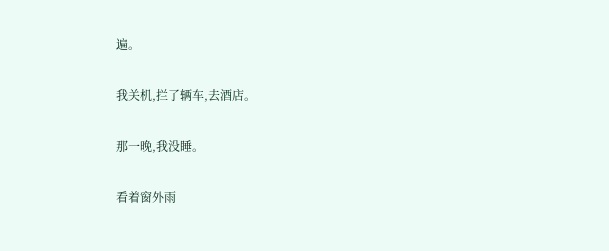遍。

我关机,拦了辆车,去酒店。

那一晚,我没睡。

看着窗外雨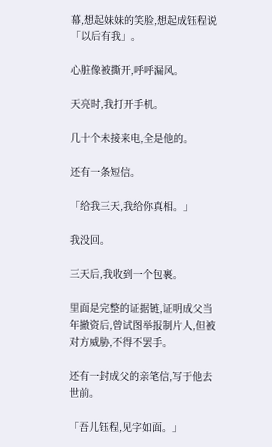幕,想起妹妹的笑脸,想起成钰程说「以后有我」。

心脏像被撕开,呼呼漏风。

天亮时,我打开手机。

几十个未接来电,全是他的。

还有一条短信。

「给我三天,我给你真相。」

我没回。

三天后,我收到一个包裹。

里面是完整的证据链,证明成父当年撤资后,曾试图举报制片人,但被对方威胁,不得不罢手。

还有一封成父的亲笔信,写于他去世前。

「吾儿钰程,见字如面。」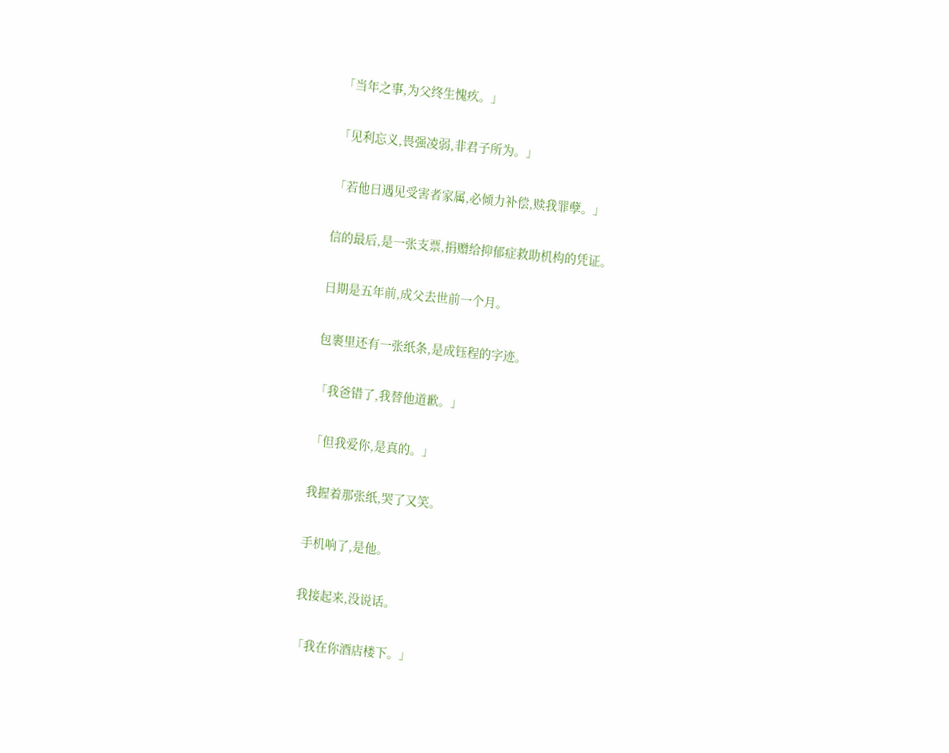「当年之事,为父终生愧疚。」

「见利忘义,畏强凌弱,非君子所为。」

「若他日遇见受害者家属,必倾力补偿,赎我罪孽。」

信的最后,是一张支票,捐赠给抑郁症救助机构的凭证。

日期是五年前,成父去世前一个月。

包裹里还有一张纸条,是成钰程的字迹。

「我爸错了,我替他道歉。」

「但我爱你,是真的。」

我握着那张纸,哭了又笑。

手机响了,是他。

我接起来,没说话。

「我在你酒店楼下。」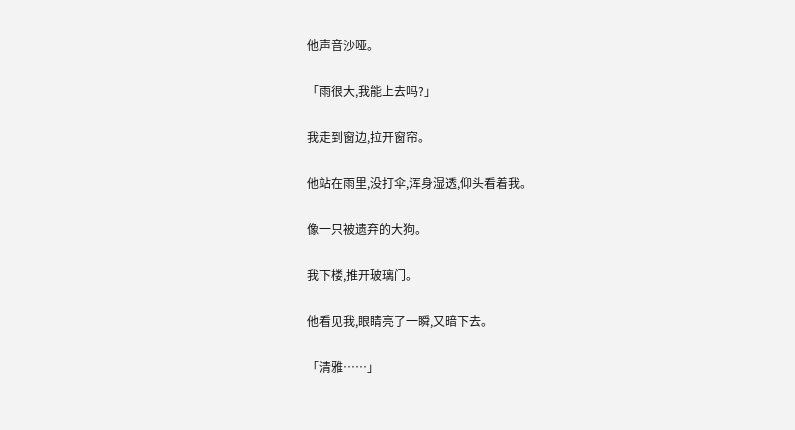他声音沙哑。

「雨很大,我能上去吗?」

我走到窗边,拉开窗帘。

他站在雨里,没打伞,浑身湿透,仰头看着我。

像一只被遗弃的大狗。

我下楼,推开玻璃门。

他看见我,眼睛亮了一瞬,又暗下去。

「清雅……」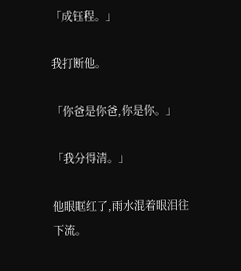「成钰程。」

我打断他。

「你爸是你爸,你是你。」

「我分得清。」

他眼眶红了,雨水混着眼泪往下流。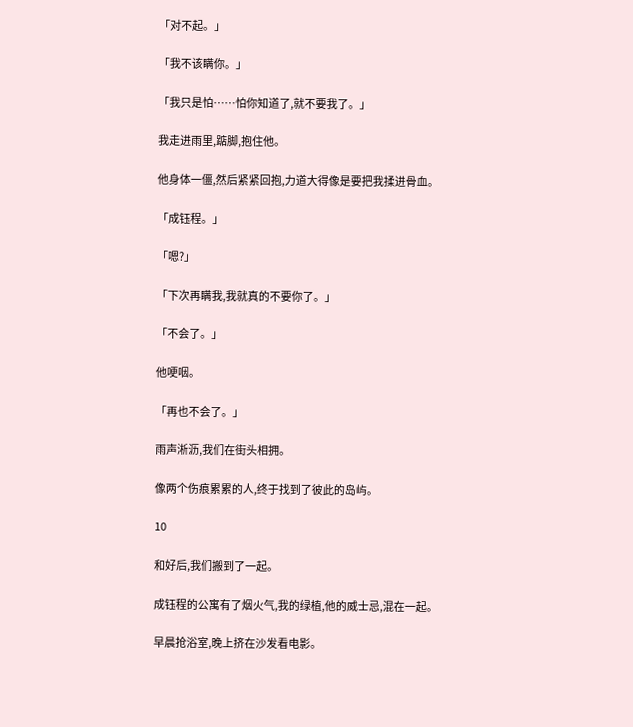「对不起。」

「我不该瞒你。」

「我只是怕……怕你知道了,就不要我了。」

我走进雨里,踮脚,抱住他。

他身体一僵,然后紧紧回抱,力道大得像是要把我揉进骨血。

「成钰程。」

「嗯?」

「下次再瞒我,我就真的不要你了。」

「不会了。」

他哽咽。

「再也不会了。」

雨声淅沥,我们在街头相拥。

像两个伤痕累累的人,终于找到了彼此的岛屿。

10

和好后,我们搬到了一起。

成钰程的公寓有了烟火气,我的绿植,他的威士忌,混在一起。

早晨抢浴室,晚上挤在沙发看电影。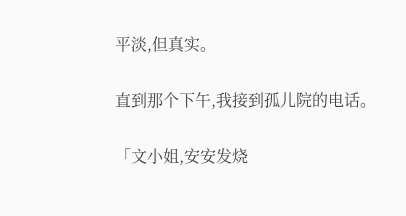平淡,但真实。

直到那个下午,我接到孤儿院的电话。

「文小姐,安安发烧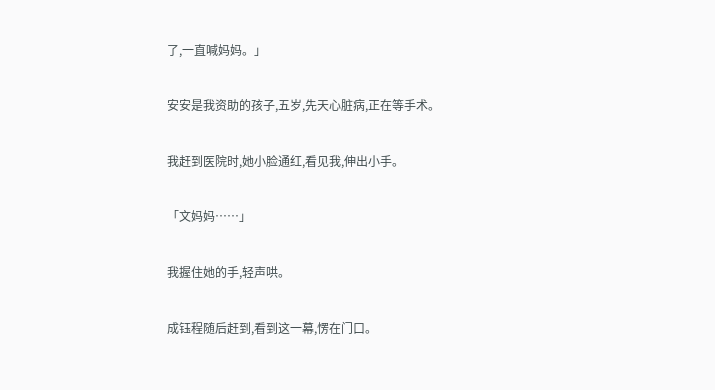了,一直喊妈妈。」

安安是我资助的孩子,五岁,先天心脏病,正在等手术。

我赶到医院时,她小脸通红,看见我,伸出小手。

「文妈妈……」

我握住她的手,轻声哄。

成钰程随后赶到,看到这一幕,愣在门口。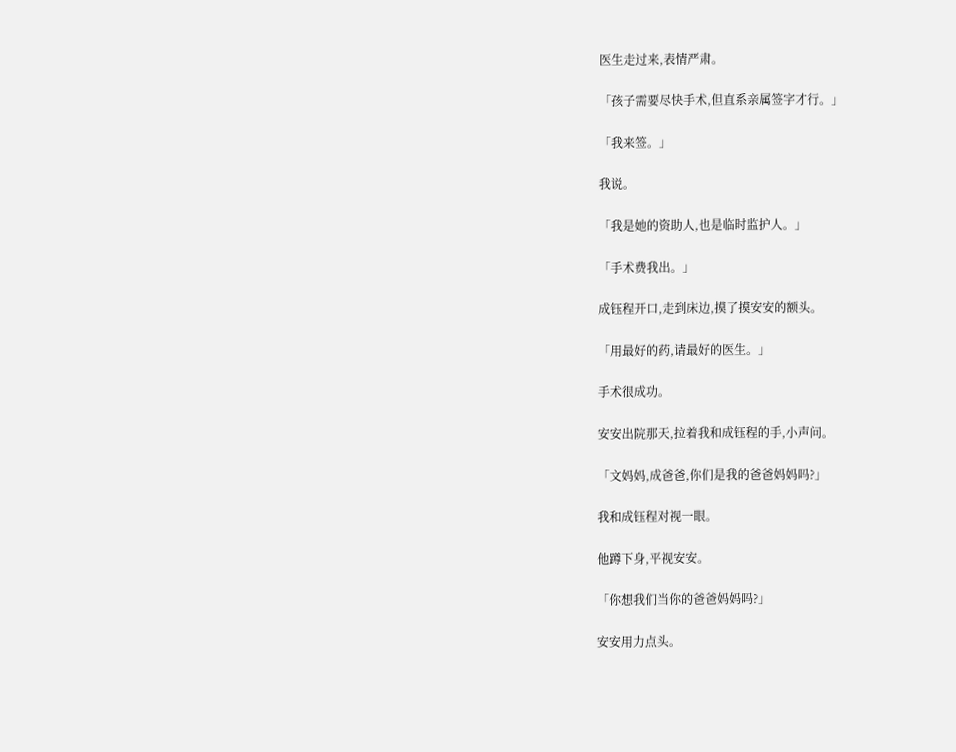医生走过来,表情严肃。

「孩子需要尽快手术,但直系亲属签字才行。」

「我来签。」

我说。

「我是她的资助人,也是临时监护人。」

「手术费我出。」

成钰程开口,走到床边,摸了摸安安的额头。

「用最好的药,请最好的医生。」

手术很成功。

安安出院那天,拉着我和成钰程的手,小声问。

「文妈妈,成爸爸,你们是我的爸爸妈妈吗?」

我和成钰程对视一眼。

他蹲下身,平视安安。

「你想我们当你的爸爸妈妈吗?」

安安用力点头。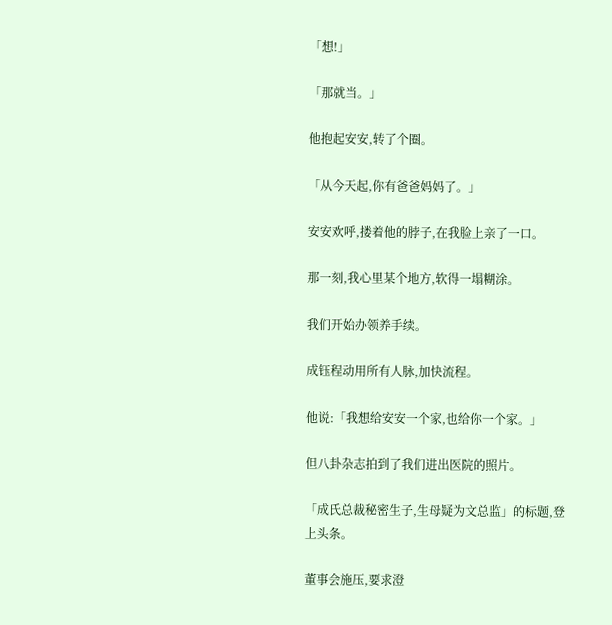「想!」

「那就当。」

他抱起安安,转了个圈。

「从今天起,你有爸爸妈妈了。」

安安欢呼,搂着他的脖子,在我脸上亲了一口。

那一刻,我心里某个地方,软得一塌糊涂。

我们开始办领养手续。

成钰程动用所有人脉,加快流程。

他说:「我想给安安一个家,也给你一个家。」

但八卦杂志拍到了我们进出医院的照片。

「成氏总裁秘密生子,生母疑为文总监」的标题,登上头条。

董事会施压,要求澄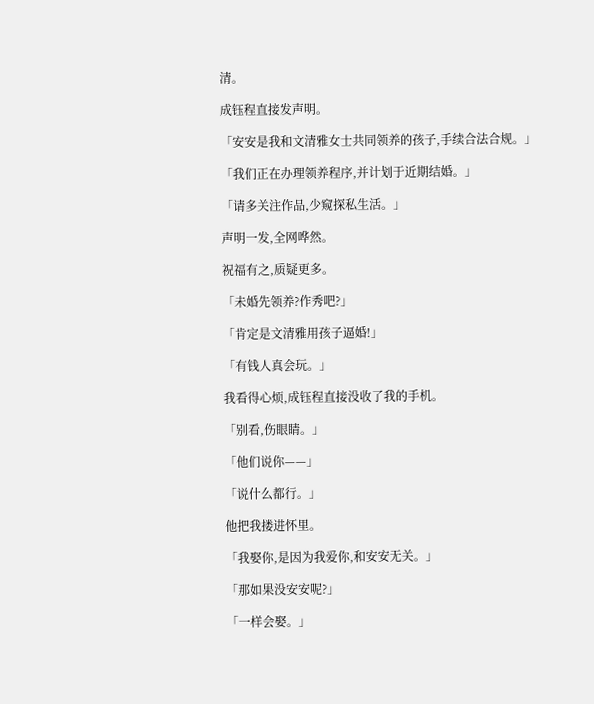清。

成钰程直接发声明。

「安安是我和文清雅女士共同领养的孩子,手续合法合规。」

「我们正在办理领养程序,并计划于近期结婚。」

「请多关注作品,少窥探私生活。」

声明一发,全网哗然。

祝福有之,质疑更多。

「未婚先领养?作秀吧?」

「肯定是文清雅用孩子逼婚!」

「有钱人真会玩。」

我看得心烦,成钰程直接没收了我的手机。

「别看,伤眼睛。」

「他们说你——」

「说什么都行。」

他把我搂进怀里。

「我娶你,是因为我爱你,和安安无关。」

「那如果没安安呢?」

「一样会娶。」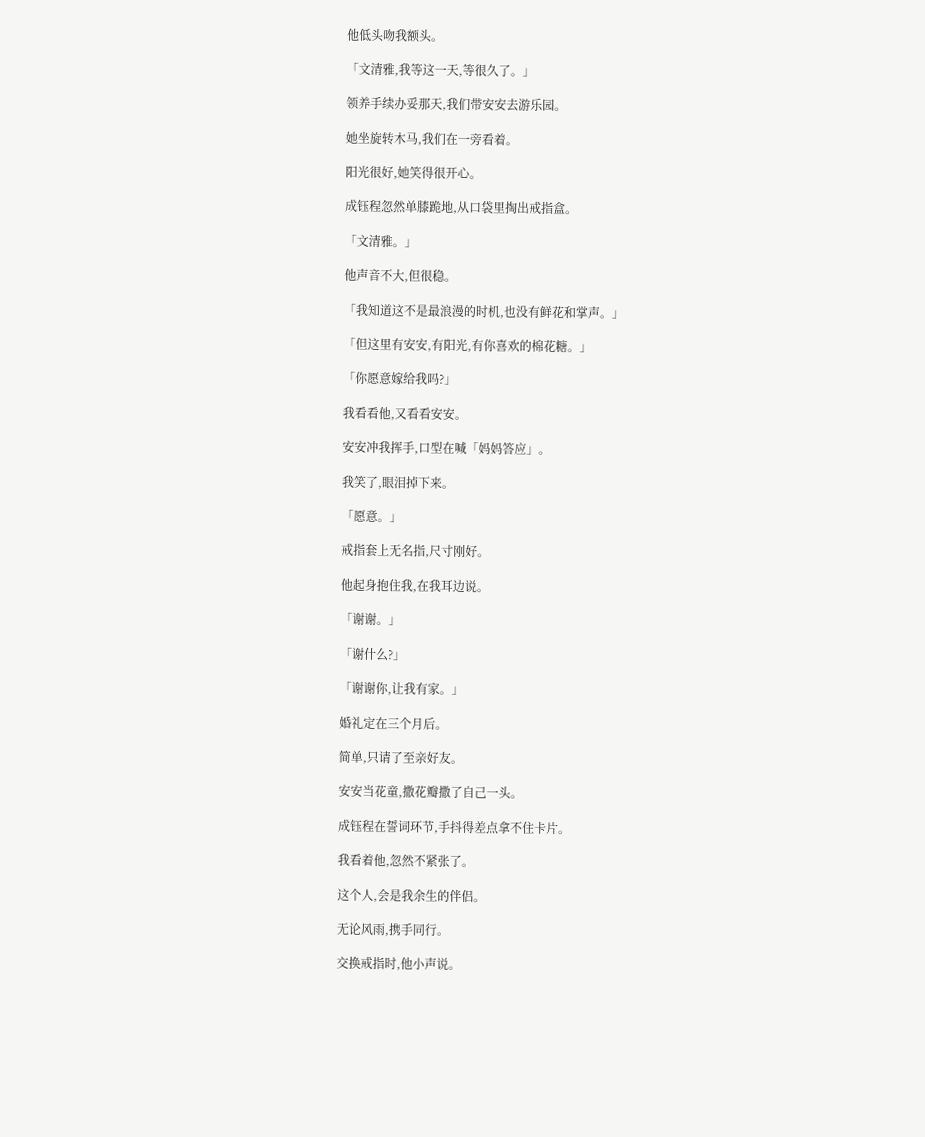他低头吻我额头。

「文清雅,我等这一天,等很久了。」

领养手续办妥那天,我们带安安去游乐园。

她坐旋转木马,我们在一旁看着。

阳光很好,她笑得很开心。

成钰程忽然单膝跪地,从口袋里掏出戒指盒。

「文清雅。」

他声音不大,但很稳。

「我知道这不是最浪漫的时机,也没有鲜花和掌声。」

「但这里有安安,有阳光,有你喜欢的棉花糖。」

「你愿意嫁给我吗?」

我看看他,又看看安安。

安安冲我挥手,口型在喊「妈妈答应」。

我笑了,眼泪掉下来。

「愿意。」

戒指套上无名指,尺寸刚好。

他起身抱住我,在我耳边说。

「谢谢。」

「谢什么?」

「谢谢你,让我有家。」

婚礼定在三个月后。

简单,只请了至亲好友。

安安当花童,撒花瓣撒了自己一头。

成钰程在誓词环节,手抖得差点拿不住卡片。

我看着他,忽然不紧张了。

这个人,会是我余生的伴侣。

无论风雨,携手同行。

交换戒指时,他小声说。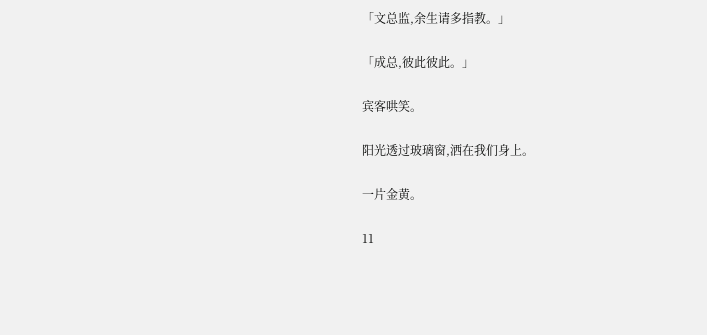「文总监,余生请多指教。」

「成总,彼此彼此。」

宾客哄笑。

阳光透过玻璃窗,洒在我们身上。

一片金黄。

11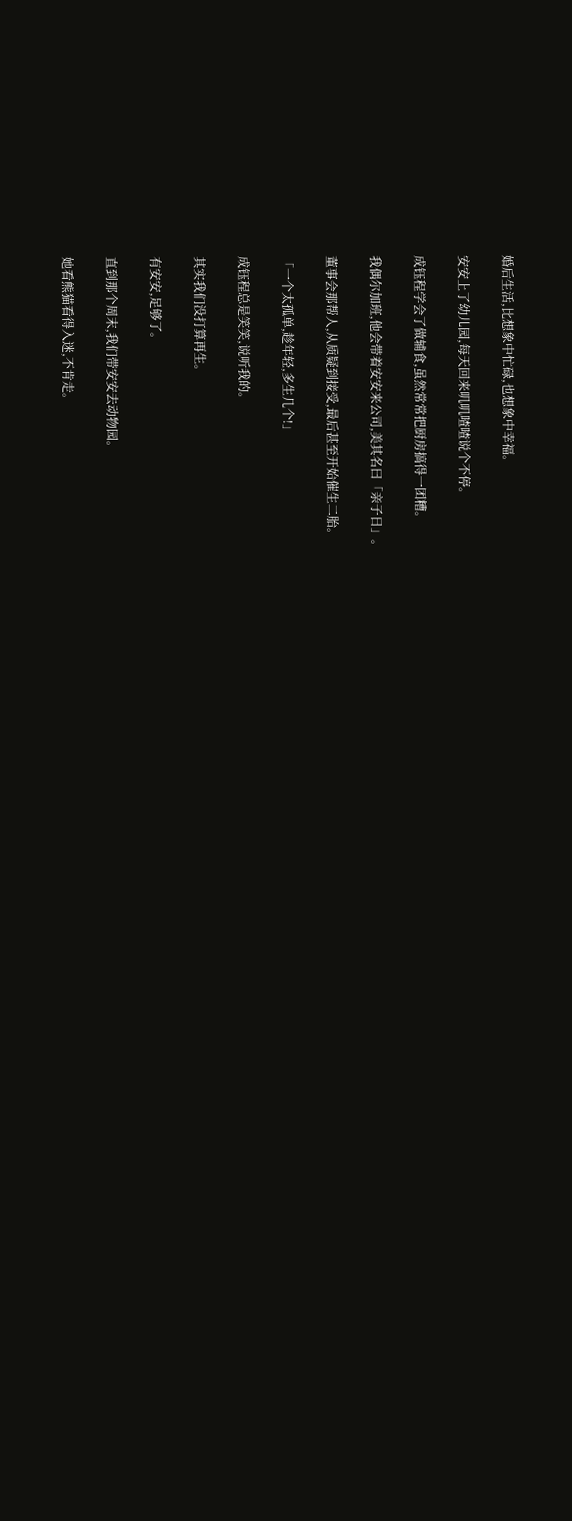婚后生活,比想象中忙碌,也想象中幸福。

安安上了幼儿园,每天回来叽叽喳喳说个不停。

成钰程学会了做辅食,虽然常常把厨房搞得一团糟。

我偶尔加班,他会带着安安来公司,美其名曰「亲子日」。

董事会那帮人,从质疑到接受,最后甚至开始催生二胎。

「一个太孤单,趁年轻,多生几个!」

成钰程总是笑笑,说听我的。

其实我们没打算再生。

有安安,足够了。

直到那个周末,我们带安安去动物园。

她看熊猫看得入迷,不肯走。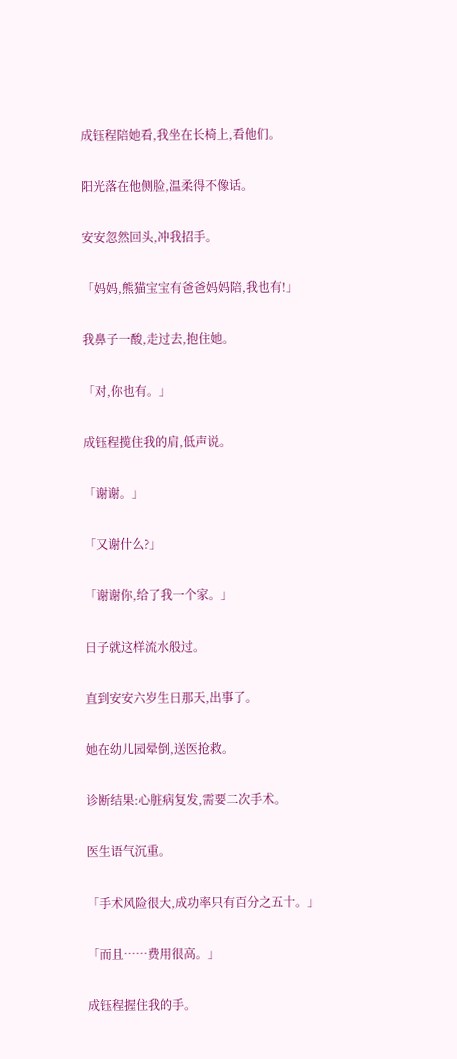成钰程陪她看,我坐在长椅上,看他们。

阳光落在他侧脸,温柔得不像话。

安安忽然回头,冲我招手。

「妈妈,熊猫宝宝有爸爸妈妈陪,我也有!」

我鼻子一酸,走过去,抱住她。

「对,你也有。」

成钰程揽住我的肩,低声说。

「谢谢。」

「又谢什么?」

「谢谢你,给了我一个家。」

日子就这样流水般过。

直到安安六岁生日那天,出事了。

她在幼儿园晕倒,送医抢救。

诊断结果:心脏病复发,需要二次手术。

医生语气沉重。

「手术风险很大,成功率只有百分之五十。」

「而且……费用很高。」

成钰程握住我的手。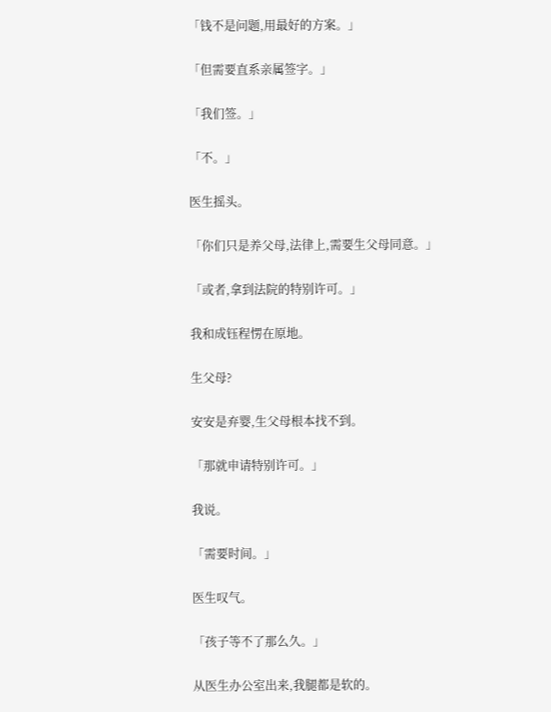「钱不是问题,用最好的方案。」

「但需要直系亲属签字。」

「我们签。」

「不。」

医生摇头。

「你们只是养父母,法律上,需要生父母同意。」

「或者,拿到法院的特别许可。」

我和成钰程愣在原地。

生父母?

安安是弃婴,生父母根本找不到。

「那就申请特别许可。」

我说。

「需要时间。」

医生叹气。

「孩子等不了那么久。」

从医生办公室出来,我腿都是软的。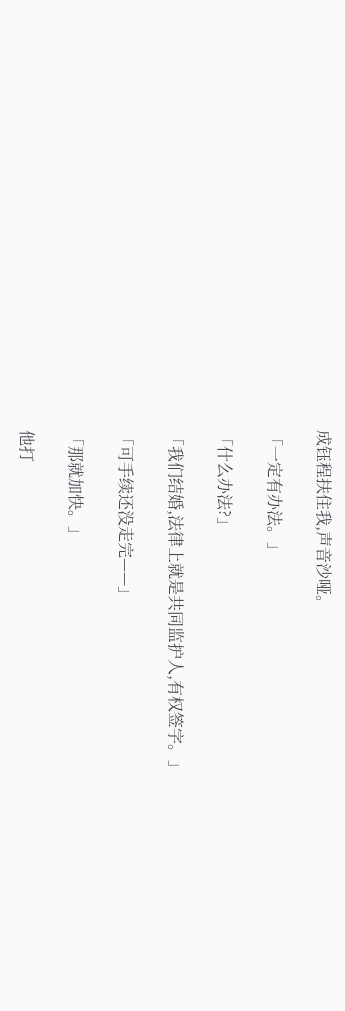成钰程扶住我,声音沙哑。

「一定有办法。」

「什么办法?」

「我们结婚,法律上就是共同监护人,有权签字。」

「可手续还没走完——」

「那就加快。」

他打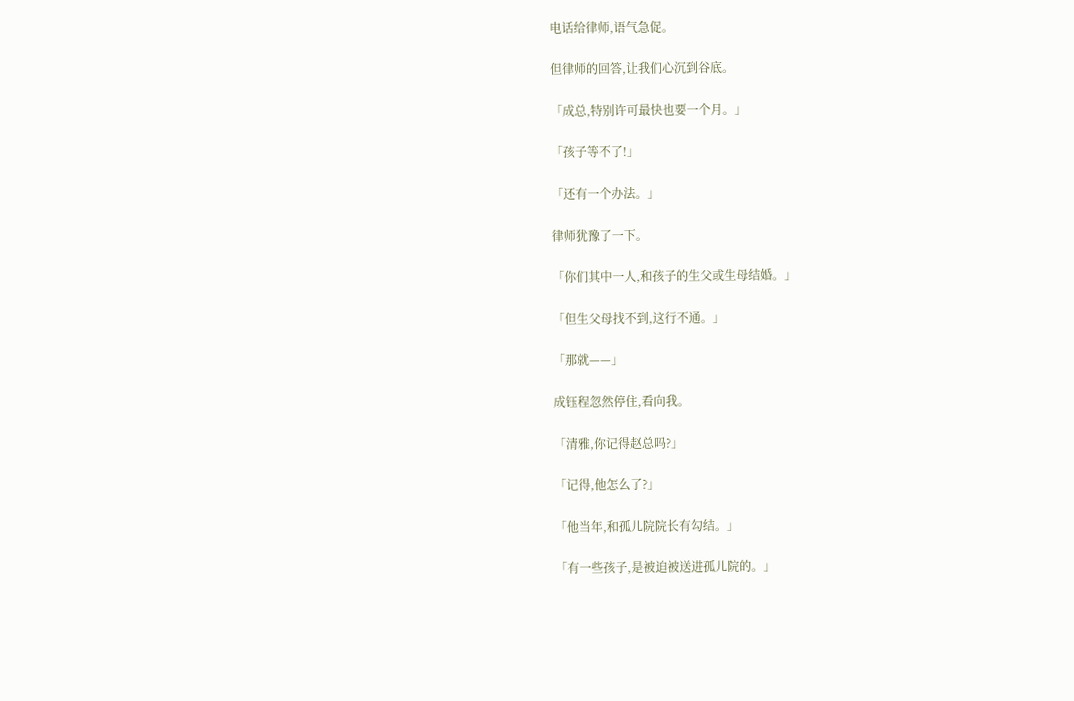电话给律师,语气急促。

但律师的回答,让我们心沉到谷底。

「成总,特别许可最快也要一个月。」

「孩子等不了!」

「还有一个办法。」

律师犹豫了一下。

「你们其中一人,和孩子的生父或生母结婚。」

「但生父母找不到,这行不通。」

「那就——」

成钰程忽然停住,看向我。

「清雅,你记得赵总吗?」

「记得,他怎么了?」

「他当年,和孤儿院院长有勾结。」

「有一些孩子,是被迫被送进孤儿院的。」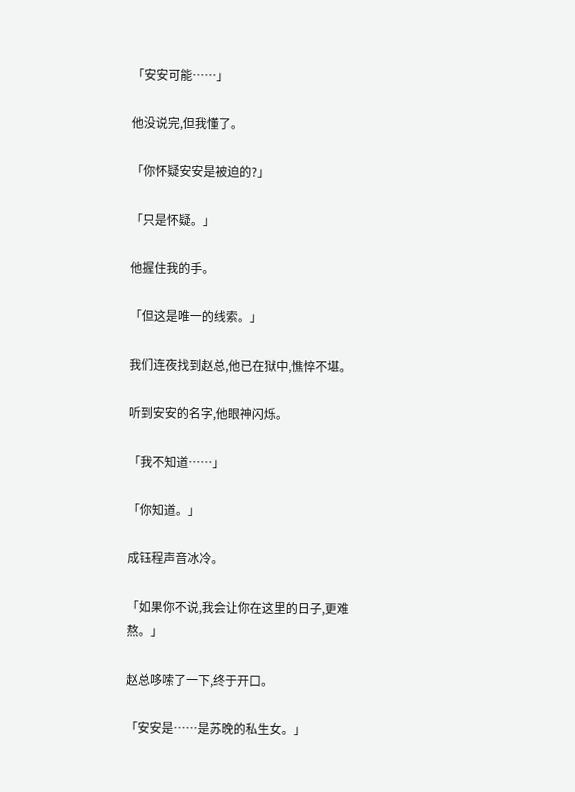「安安可能……」

他没说完,但我懂了。

「你怀疑安安是被迫的?」

「只是怀疑。」

他握住我的手。

「但这是唯一的线索。」

我们连夜找到赵总,他已在狱中,憔悴不堪。

听到安安的名字,他眼神闪烁。

「我不知道……」

「你知道。」

成钰程声音冰冷。

「如果你不说,我会让你在这里的日子,更难熬。」

赵总哆嗦了一下,终于开口。

「安安是……是苏晚的私生女。」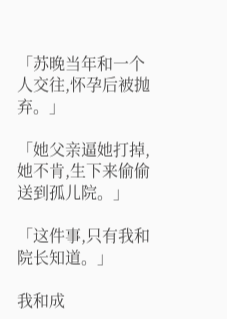「苏晚当年和一个人交往,怀孕后被抛弃。」

「她父亲逼她打掉,她不肯,生下来偷偷送到孤儿院。」

「这件事,只有我和院长知道。」

我和成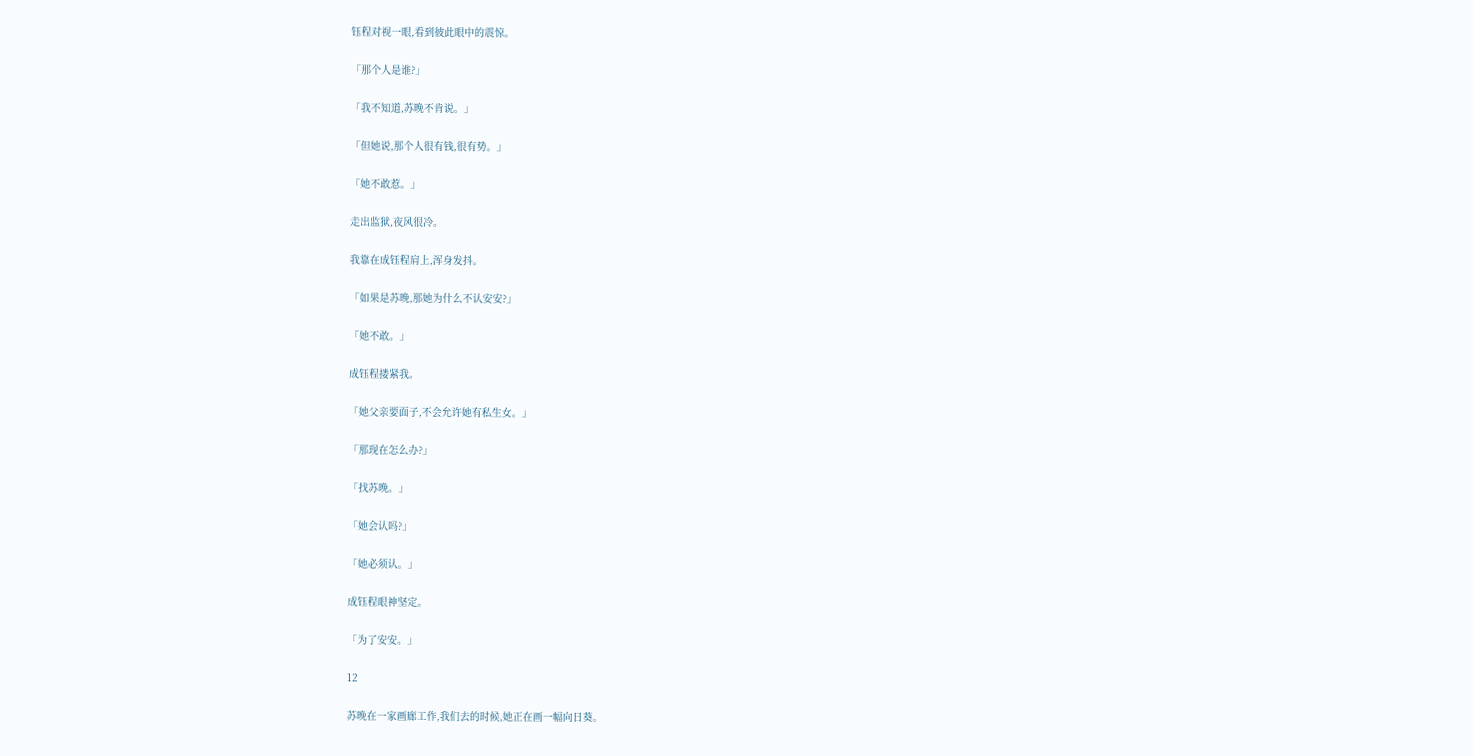钰程对视一眼,看到彼此眼中的震惊。

「那个人是谁?」

「我不知道,苏晚不肯说。」

「但她说,那个人很有钱,很有势。」

「她不敢惹。」

走出监狱,夜风很冷。

我靠在成钰程肩上,浑身发抖。

「如果是苏晚,那她为什么不认安安?」

「她不敢。」

成钰程搂紧我。

「她父亲要面子,不会允许她有私生女。」

「那现在怎么办?」

「找苏晚。」

「她会认吗?」

「她必须认。」

成钰程眼神坚定。

「为了安安。」

12

苏晚在一家画廊工作,我们去的时候,她正在画一幅向日葵。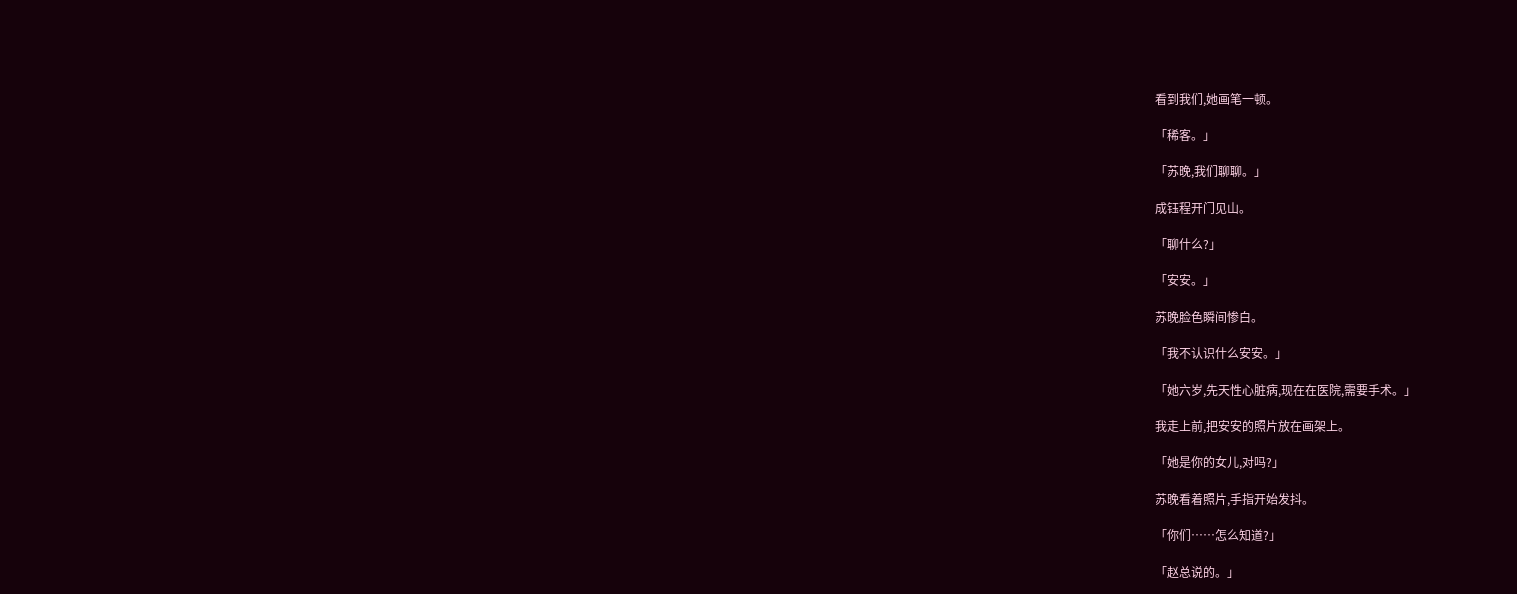看到我们,她画笔一顿。

「稀客。」

「苏晚,我们聊聊。」

成钰程开门见山。

「聊什么?」

「安安。」

苏晚脸色瞬间惨白。

「我不认识什么安安。」

「她六岁,先天性心脏病,现在在医院,需要手术。」

我走上前,把安安的照片放在画架上。

「她是你的女儿,对吗?」

苏晚看着照片,手指开始发抖。

「你们……怎么知道?」

「赵总说的。」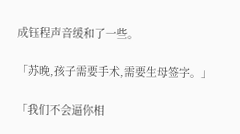成钰程声音缓和了一些。

「苏晚,孩子需要手术,需要生母签字。」

「我们不会逼你相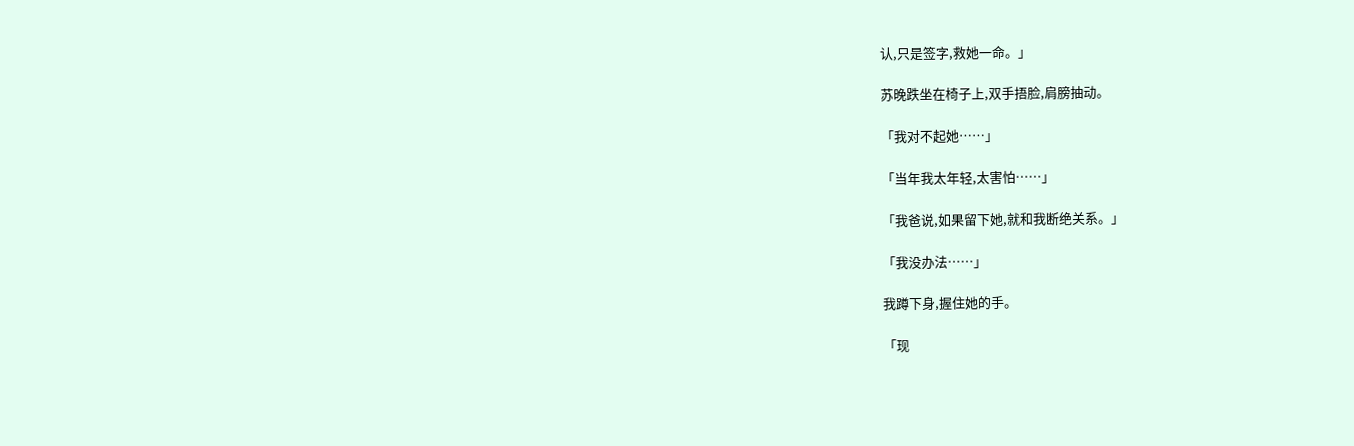认,只是签字,救她一命。」

苏晚跌坐在椅子上,双手捂脸,肩膀抽动。

「我对不起她……」

「当年我太年轻,太害怕……」

「我爸说,如果留下她,就和我断绝关系。」

「我没办法……」

我蹲下身,握住她的手。

「现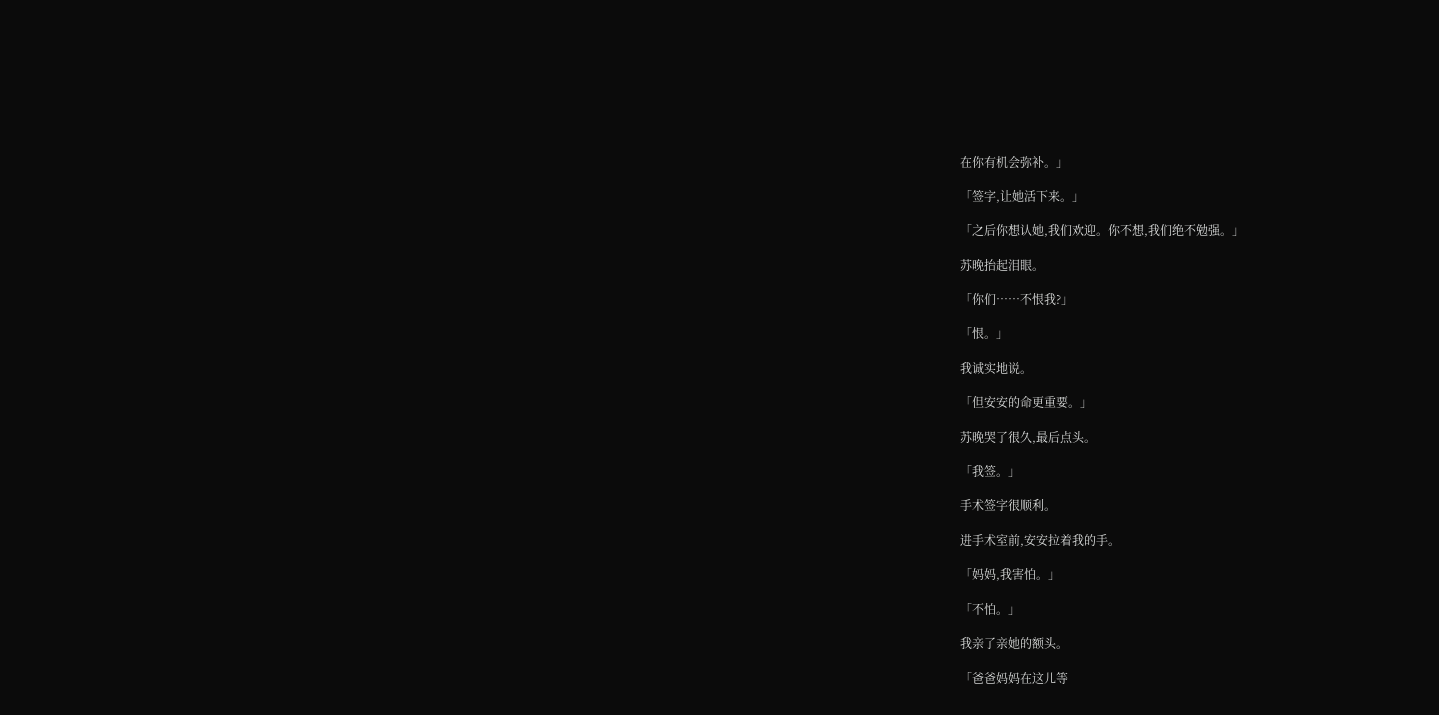在你有机会弥补。」

「签字,让她活下来。」

「之后你想认她,我们欢迎。你不想,我们绝不勉强。」

苏晚抬起泪眼。

「你们……不恨我?」

「恨。」

我诚实地说。

「但安安的命更重要。」

苏晚哭了很久,最后点头。

「我签。」

手术签字很顺利。

进手术室前,安安拉着我的手。

「妈妈,我害怕。」

「不怕。」

我亲了亲她的额头。

「爸爸妈妈在这儿等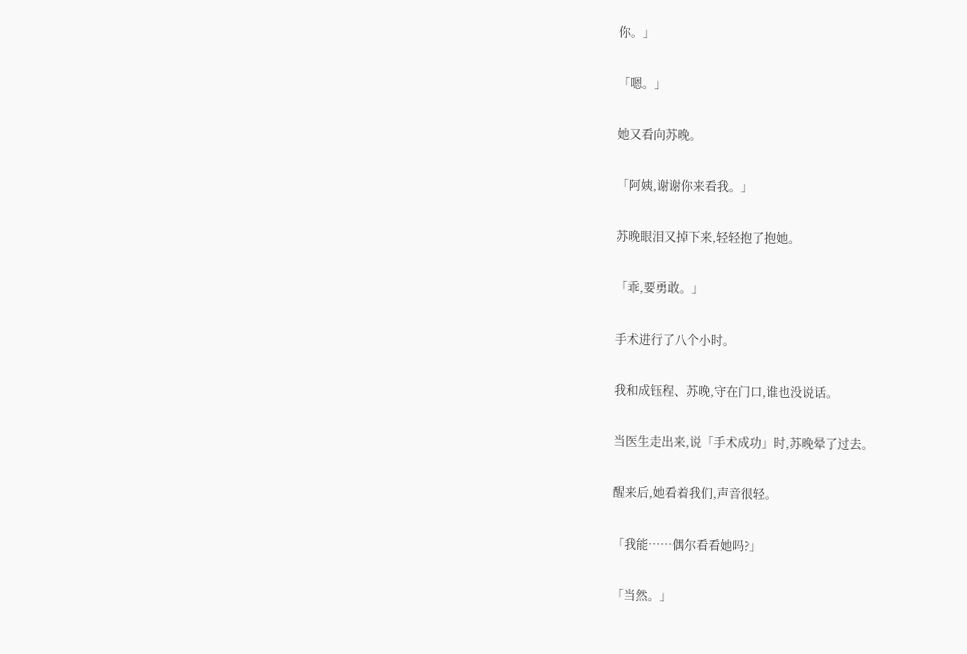你。」

「嗯。」

她又看向苏晚。

「阿姨,谢谢你来看我。」

苏晚眼泪又掉下来,轻轻抱了抱她。

「乖,要勇敢。」

手术进行了八个小时。

我和成钰程、苏晚,守在门口,谁也没说话。

当医生走出来,说「手术成功」时,苏晚晕了过去。

醒来后,她看着我们,声音很轻。

「我能……偶尔看看她吗?」

「当然。」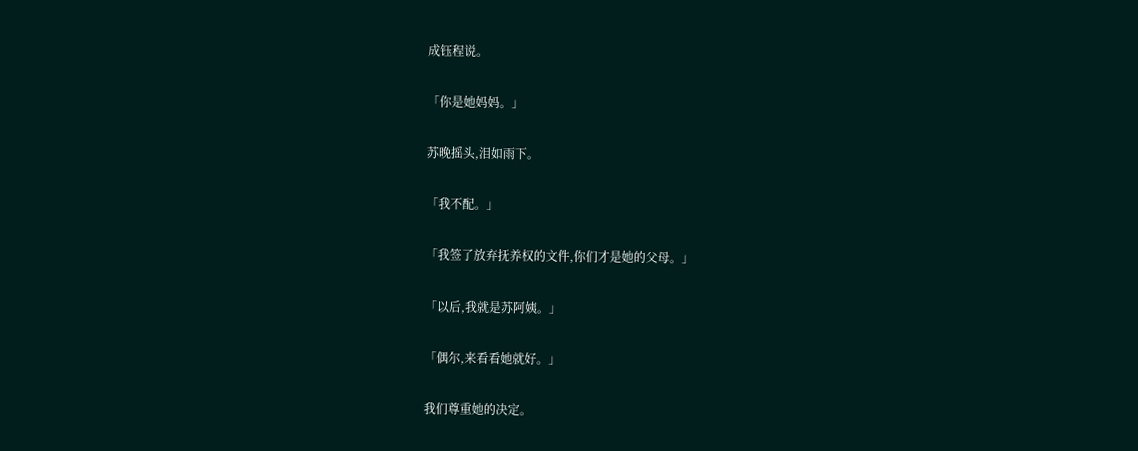成钰程说。

「你是她妈妈。」

苏晚摇头,泪如雨下。

「我不配。」

「我签了放弃抚养权的文件,你们才是她的父母。」

「以后,我就是苏阿姨。」

「偶尔,来看看她就好。」

我们尊重她的决定。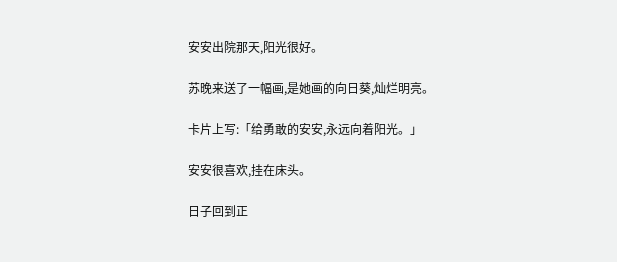安安出院那天,阳光很好。

苏晚来送了一幅画,是她画的向日葵,灿烂明亮。

卡片上写:「给勇敢的安安,永远向着阳光。」

安安很喜欢,挂在床头。

日子回到正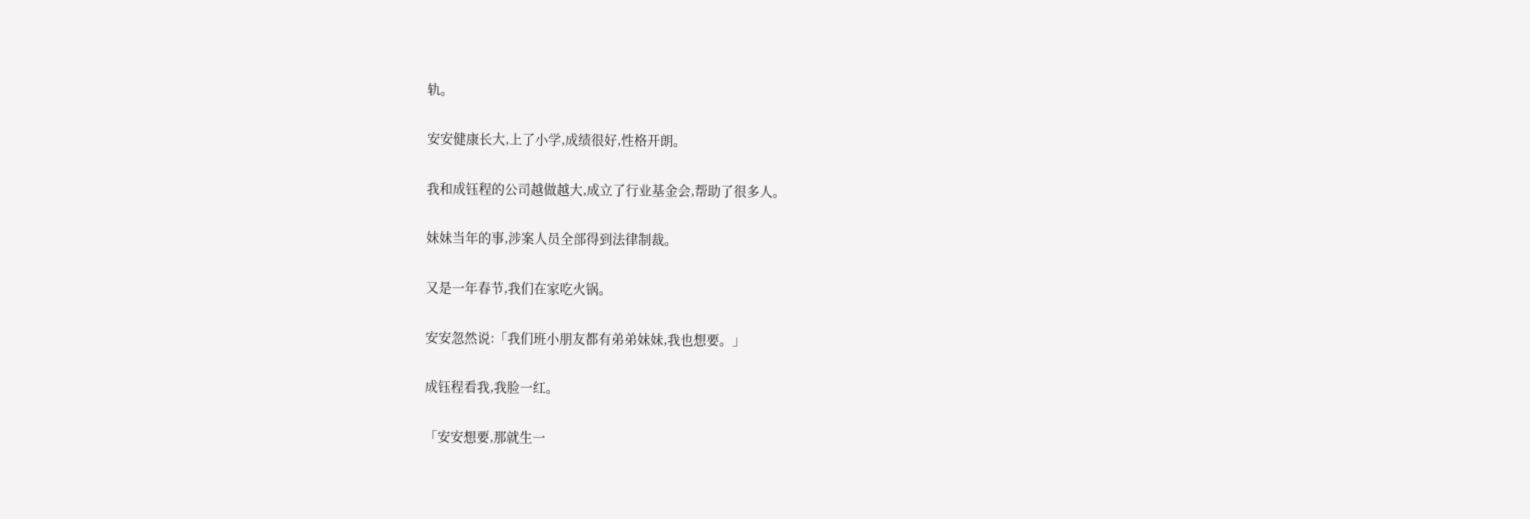轨。

安安健康长大,上了小学,成绩很好,性格开朗。

我和成钰程的公司越做越大,成立了行业基金会,帮助了很多人。

妹妹当年的事,涉案人员全部得到法律制裁。

又是一年春节,我们在家吃火锅。

安安忽然说:「我们班小朋友都有弟弟妹妹,我也想要。」

成钰程看我,我脸一红。

「安安想要,那就生一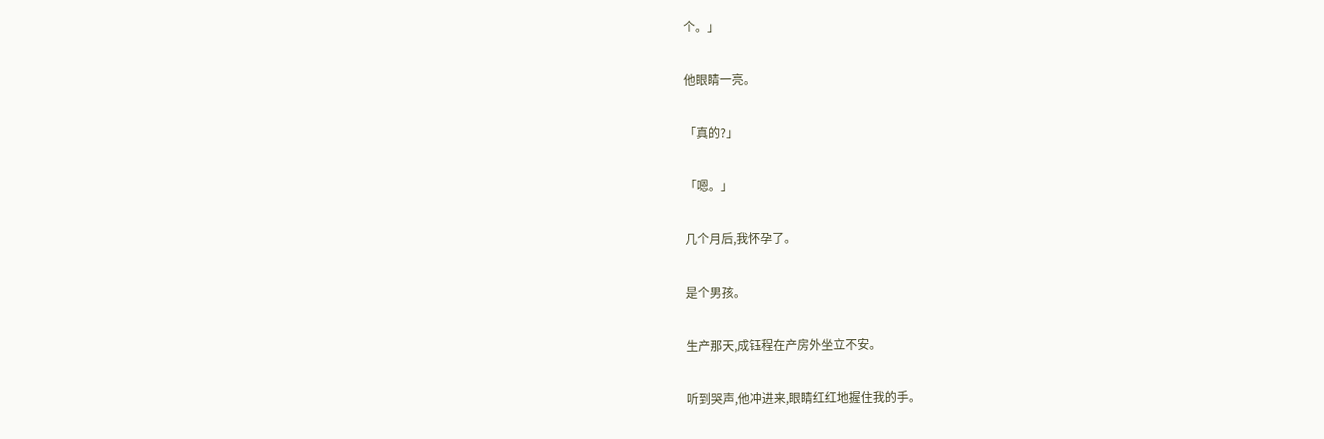个。」

他眼睛一亮。

「真的?」

「嗯。」

几个月后,我怀孕了。

是个男孩。

生产那天,成钰程在产房外坐立不安。

听到哭声,他冲进来,眼睛红红地握住我的手。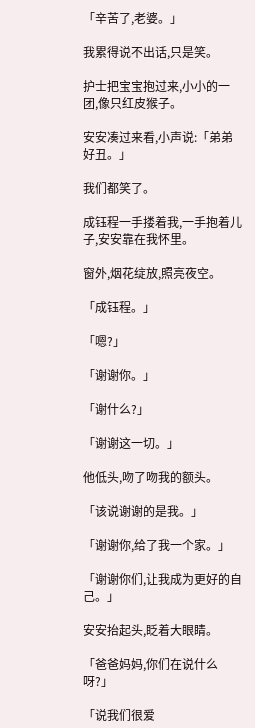「辛苦了,老婆。」

我累得说不出话,只是笑。

护士把宝宝抱过来,小小的一团,像只红皮猴子。

安安凑过来看,小声说:「弟弟好丑。」

我们都笑了。

成钰程一手搂着我,一手抱着儿子,安安靠在我怀里。

窗外,烟花绽放,照亮夜空。

「成钰程。」

「嗯?」

「谢谢你。」

「谢什么?」

「谢谢这一切。」

他低头,吻了吻我的额头。

「该说谢谢的是我。」

「谢谢你,给了我一个家。」

「谢谢你们,让我成为更好的自己。」

安安抬起头,眨着大眼睛。

「爸爸妈妈,你们在说什么呀?」

「说我们很爱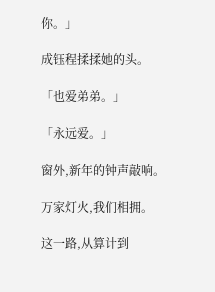你。」

成钰程揉揉她的头。

「也爱弟弟。」

「永远爱。」

窗外,新年的钟声敲响。

万家灯火,我们相拥。

这一路,从算计到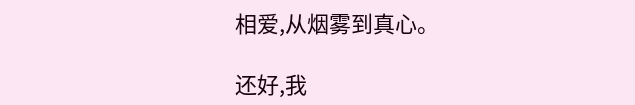相爱,从烟雾到真心。

还好,我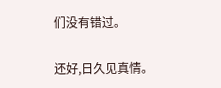们没有错过。

还好,日久见真情。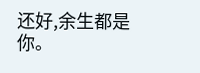还好,余生都是你。